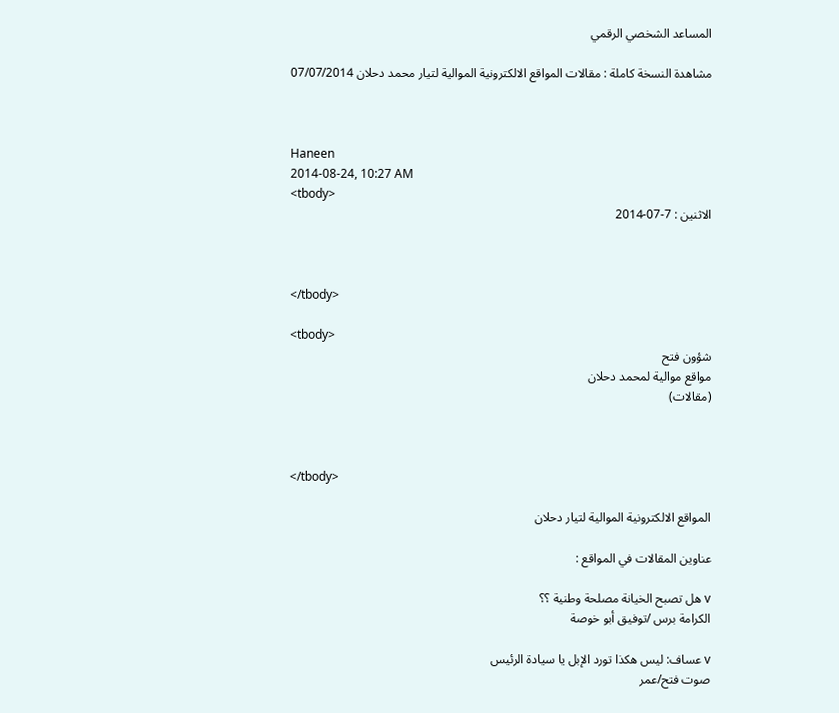المساعد الشخصي الرقمي

مشاهدة النسخة كاملة : مقالات المواقع الالكترونية الموالية لتيار محمد دحلان 07/07/2014



Haneen
2014-08-24, 10:27 AM
<tbody>
الاثنين : 7-07-2014



</tbody>

<tbody>
شؤون فتح
مواقع موالية لمحمد دحلان
(مقالات)



</tbody>

المواقع الالكترونية الموالية لتيار دحلان

عناوين المقالات في المواقع :

v هل تصبح الخيانة مصلحة وطنية ؟؟
الكرامة برس /توفيق أبو خوصة

v عساف: ليس هكذا تورد الإبل يا سيادة الرئيس
صوت فتح/عمر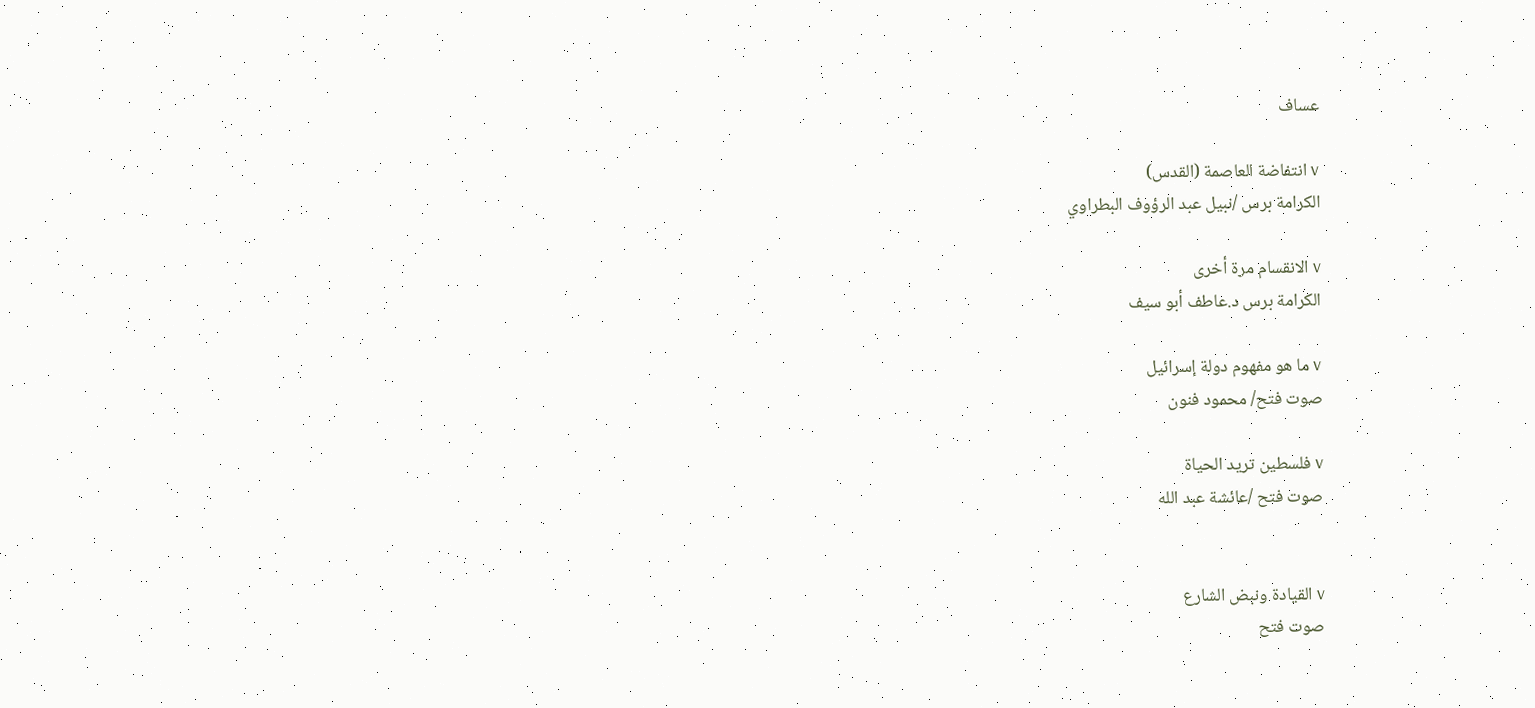عساف

v انتفاضة العاصمة (القدس)
الكرامة برس /نبيل عبد الرؤوف البطراوي

v الانقسام مرة أخرى
الكرامة برس د.عاطف أبو سيف

v ما هو مفهوم دولة إسرائيل
صوت فتح/ محمود فنون

v فلسطين تريد الحياة
صوت فتح /عائشة عبد الله


v القيادة ونبض الشارع
صوت فتح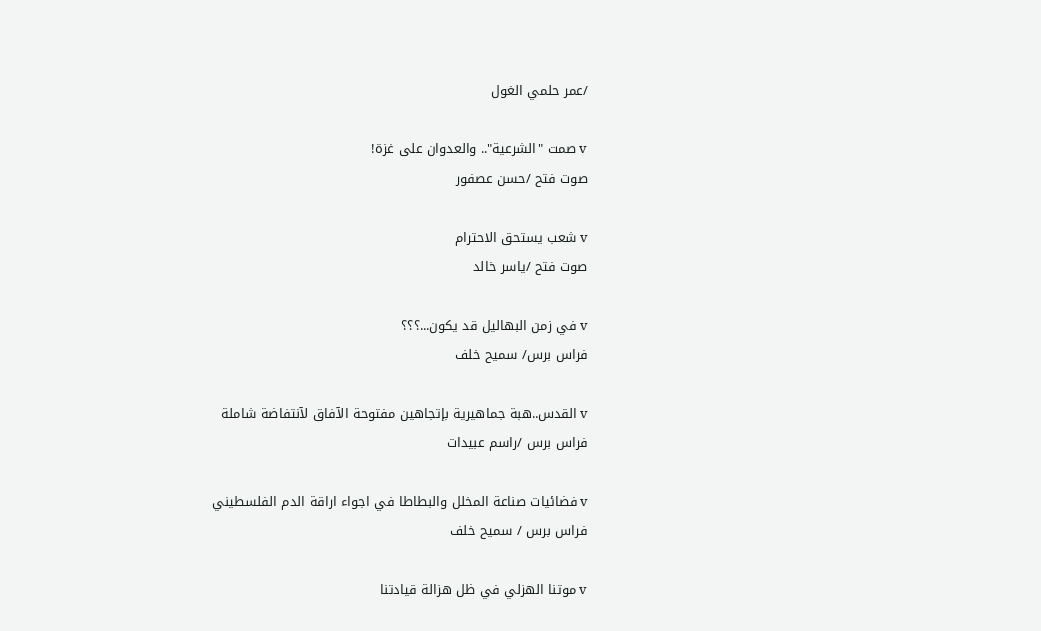/عمر حلمي الغول

v صمت "الشرعية".. والعدوان على غزة!
صوت فتح /حسن عصفور

v شعب يستحق الاحترام
صوت فتح /ياسر خالد

v في زمن البهاليل قد يكون...؟؟؟
فراس برس/ سميح خلف

v القدس..هبة جماهيرية بإتجاهين مفتوحة الآفاق لآنتفاضة شاملة
فراس برس /راسم عبيدات

v فضائيات صناعة المخلل والبطاطا في اجواء اراقة الدم الفلسطيني
فراس برس / سميح خلف

v موتنا الهزلي في ظل هزالة قيادتنا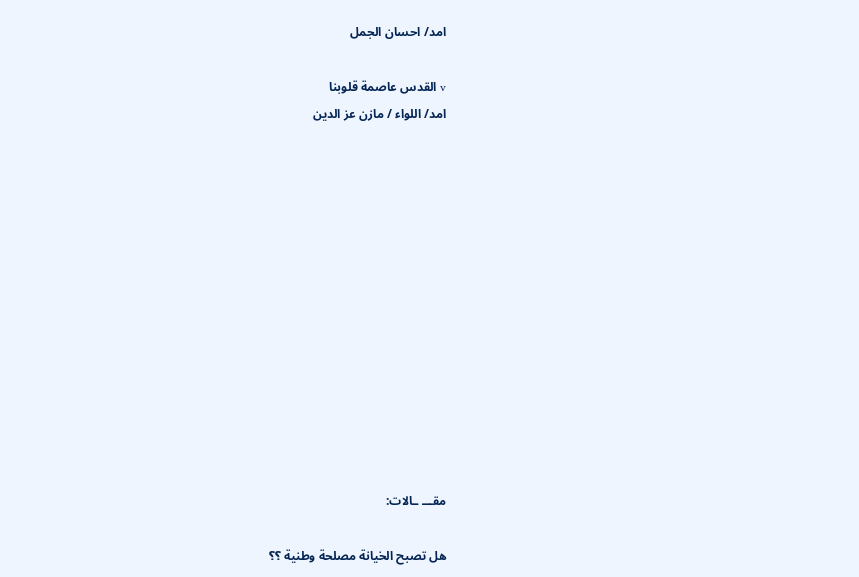امد/ احسان الجمل

v القدس عاصمة قلوبنا
امد/ اللواء / مازن عز الدين













مقـــ ـالات:

هل تصبح الخيانة مصلحة وطنية ؟؟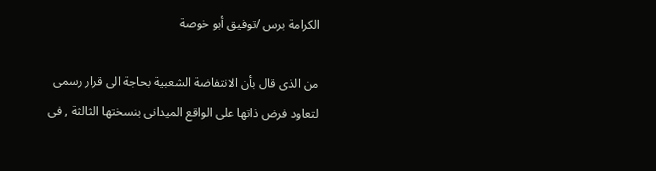الكرامة برس /توفيق أبو خوصة

من الذى قال بأن الانتفاضة الشعبية بحاجة الى قرار رسمى لتعاود فرض ذاتها على الواقع الميدانى بنسختها الثالثة , فى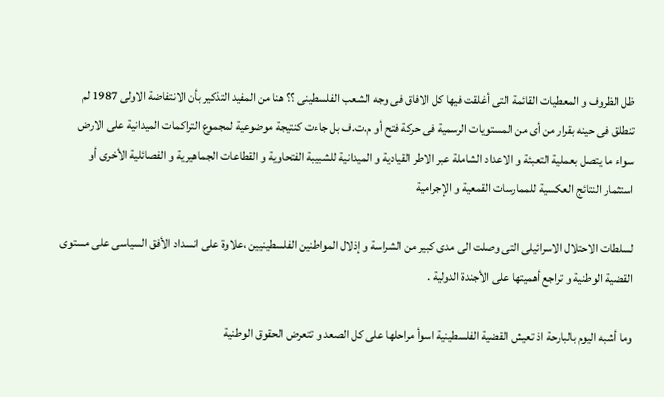ظل الظروف و المعطيات القائمة التى أغلقت فيها كل الافاق فى وجه الشعب الفلسطينى ؟؟ هنا من المفيد التذكير بأن الانتفاضة الاولى 1987 لم تنطلق فى حينه بقرار من أى من المستويات الرسمية فى حركة فتح أو م.ت.ف بل جاءت كنتيجة موضوعية لمجموع التراكمات الميدانية على الارض سواء ما يتصل بعملية التعبئة و الاعداد الشاملة عبر الاطر القيادية و الميدانية للشبيبة الفتحاوية و القطاعات الجماهيرية و الفصائلية الأخرى أو استثمار النتائج العكسية للممارسات القمعية و الإجرامية

لسلطات الاحتلال الاسرائيلى التى وصلت الى مدى كبير من الشراسة و إذلال المواطنين الفلسطينيين ،علاوة على انسداد الأفق السياسى على مستوى القضية الوطنية و تراجع أهميتها على الأجندة الدولية .

وما أشبه اليوم بالبارحة اذ تعيش القضية الفلسطينية اسوأ مراحلها على كل الصعد و تتعرض الحقوق الوطنية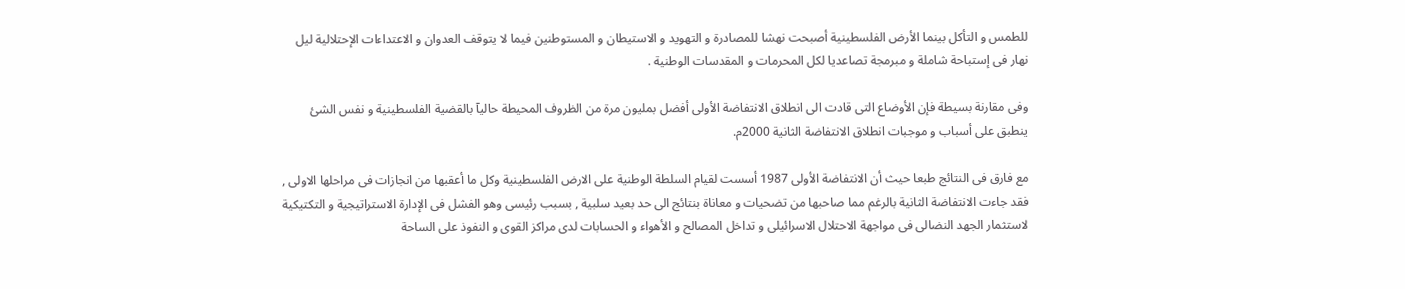للطمس و التأكل بينما الأرض الفلسطينية أصبحت نهشا للمصادرة و التهويد و الاستيطان و المستوطنين فيما لا يتوقف العدوان و الاعتداءات الإحتلالية ليل نهار فى إستباحة شاملة و مبرمجة تصاعديا لكل المحرمات و المقدسات الوطنية .

وفى مقارنة بسيطة فإن الأوضاع التى قادت الى انطلاق الانتفاضة الأولى أفضل بمليون مرة من الظروف المحيطة حاليآ بالقضية الفلسطينية و نفس الشئ ينطبق على أسباب و موجبات انطلاق الانتفاضة الثانية 2000م.

مع فارق فى النتائج طبعا حيث أن الانتفاضة الأولى 1987 أسست لقيام السلطة الوطنية على الارض الفلسطينية وكل ما أعقبها من انجازات فى مراحلها الاولى , فقد جاءت الانتفاضة الثانية بالرغم مما صاحبها من تضحيات و معاناة بنتائج الى حد بعيد سلبية , بسبب رئيسى وهو الفشل فى الإدارة الاستراتيجية و التكتيكية لاستثمار الجهد النضالى فى مواجهة الاحتلال الاسرائيلى و تداخل المصالح و الأهواء و الحسابات لدى مراكز القوى و النفوذ على الساحة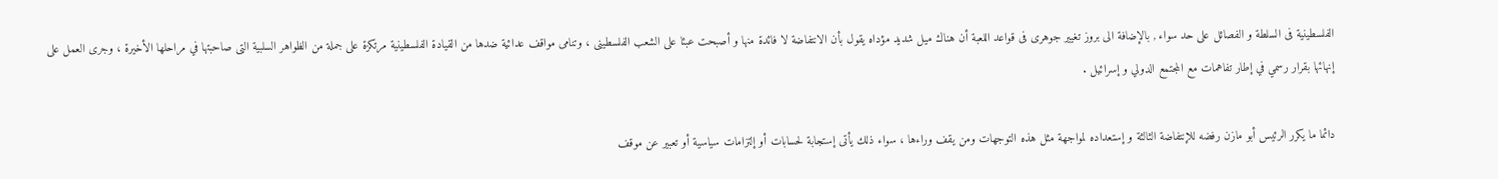الفلسطينية فى السلطة و الفصائل على حد سواء , بالإضافة الى بروز تغيير جوهرى فى قواعد اللعبة أن هناك ميل شديد مؤداه يقول بأن الانتفاضة لا فائدة منها و أصبحت عبئا على الشعب الفلسطينى ، وتنامى مواقف عدائية ضدها من القيادة الفلسطينية مرتكزة على جملة من الظواهر السلبية التى صاحبتها في مراحلها الأخيرة ، وجرى العمل على إنهائها بقرار رسمي في إطار تفاهمات مع المجتمع الدولي و إسرائيل .

دائما ما يكرر الرئيس أبو مازن رفضه للإنتفاضة الثالثة و إستعداده لمواجهة مثل هذه التوجهات ومن يقف وراءها ، سواء ذلك يأتى إستجابة لحسابات أو إلتزامات سياسية أو تعبير عن موقف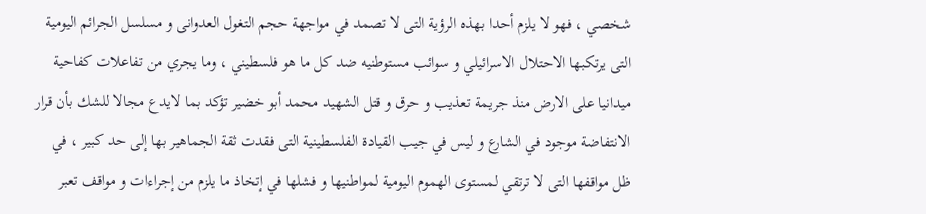شخصي ، فهو لا يلزم أحدا بهذه الرؤية التى لا تصمد في مواجهة حجم التغول العدوانى و مسلسل الجرائم اليومية التى يرتكبها الاحتلال الاسرائيلي و سوائب مستوطنيه ضد كل ما هو فلسطيني ، وما يجري من تفاعلات كفاحية ميدانيا على الارض منذ جريمة تعذيب و حرق و قتل الشهيد محمد أبو خضير تؤكد بما لايدع مجالا للشك بأن قرار الانتفاضة موجود في الشارع و ليس في جيب القيادة الفلسطينية التى فقدت ثقة الجماهير بها إلى حد كبير ، في ظل مواقفها التى لا ترتقي لمستوى الهموم اليومية لمواطنيها و فشلها في إتخاذ ما يلزم من إجراءات و مواقف تعبر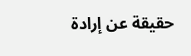حقيقة عن إرادة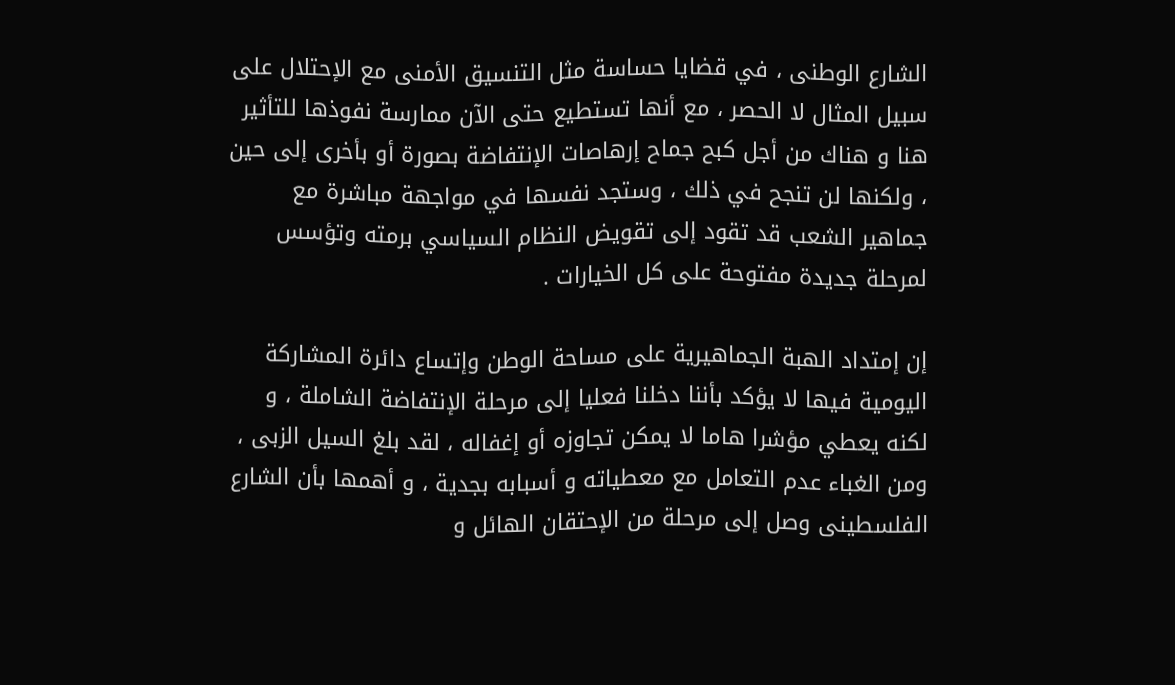الشارع الوطنى ، في قضايا حساسة مثل التنسيق الأمنى مع الإحتلال على سبيل المثال لا الحصر ، مع أنها تستطيع حتى الآن ممارسة نفوذها للتأثير هنا و هناك من أجل كبح جماح إرهاصات الإنتفاضة بصورة أو بأخرى إلى حين ، ولكنها لن تنجح في ذلك ، وستجد نفسها في مواجهة مباشرة مع جماهير الشعب قد تقود إلى تقويض النظام السياسي برمته وتؤسس لمرحلة جديدة مفتوحة على كل الخيارات .

إن إمتداد الهبة الجماهيرية على مساحة الوطن وإتساع دائرة المشاركة اليومية فيها لا يؤكد بأننا دخلنا فعليا إلى مرحلة الإنتفاضة الشاملة ، و لكنه يعطي مؤشرا هاما لا يمكن تجاوزه أو إغفاله ، لقد بلغ السيل الزبى ، ومن الغباء عدم التعامل مع معطياته و أسبابه بجدية ، و أهمها بأن الشارع الفلسطينى وصل إلى مرحلة من الإحتقان الهائل و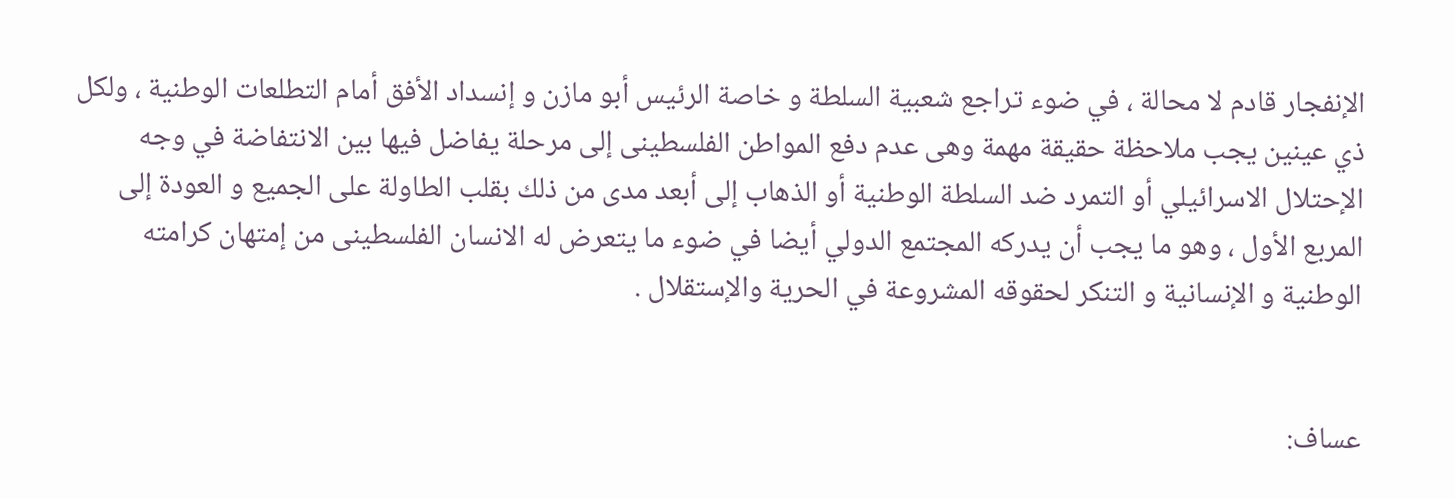الإنفجار قادم لا محالة ، في ضوء تراجع شعبية السلطة و خاصة الرئيس أبو مازن و إنسداد الأفق أمام التطلعات الوطنية ، ولكل ذي عينين يجب ملاحظة حقيقة مهمة وهى عدم دفع المواطن الفلسطينى إلى مرحلة يفاضل فيها بين الانتفاضة في وجه الإحتلال الاسرائيلي أو التمرد ضد السلطة الوطنية أو الذهاب إلى أبعد مدى من ذلك بقلب الطاولة على الجميع و العودة إلى المربع الأول ، وهو ما يجب أن يدركه المجتمع الدولي أيضا في ضوء ما يتعرض له الانسان الفلسطينى من إمتهان كرامته الوطنية و الإنسانية و التنكر لحقوقه المشروعة في الحرية والإستقلال .


عساف: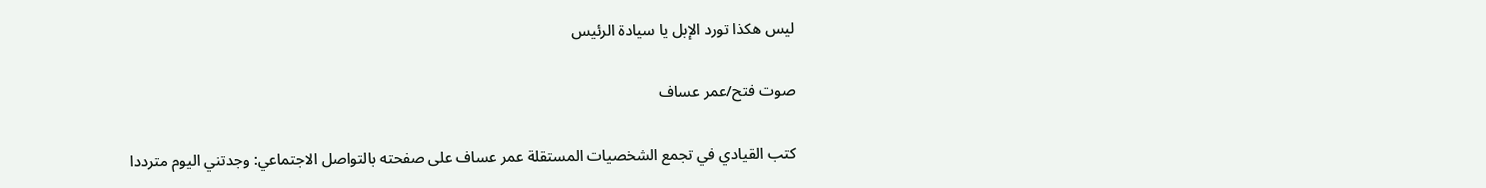ليس هكذا تورد الإبل يا سيادة الرئيس

صوت فتح/عمر عساف

كتب القيادي في تجمع الشخصيات المستقلة عمر عساف على صفحته بالتواصل الاجتماعي: وجدتني اليوم مترددا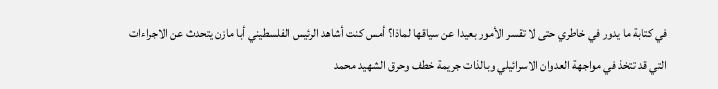في كتابة ما يدور في خاطري حتى لا تقسر الأمور بعيدا عن سياقها لماذا؟ أمس كنت أشاهد الرئيس الفلسطيني أبا مازن يتحدث عن الاجراءات التي قد تتخذ في مواجهة العدوان الاسرائيلي وبالذات جريمة خطف وحرق الشهيد محمد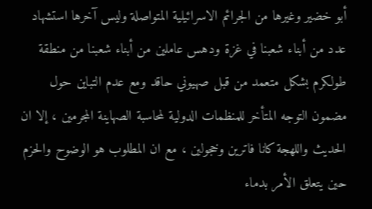أبو خضير وغيرها من الجرائم الاسرائيلية المتواصلة وليس آخرها استشهاد عدد من أبناء شعبنا في غزة ودهس عاملين من أبناء شعبنا من منطقة طولكرم بشكل متعمد من قبل صهيوني حاقد ومع عدم التباين حول مضمون التوجه المتأخر للمنظمات الدولية لمحاسبة الصهاينة المجرمين ، إلا ان الحديث واللهجة كانا فاترين وخجولين ، مع ان المطلوب هو الوضوح والحزم حين يتعلق الأمر بدماء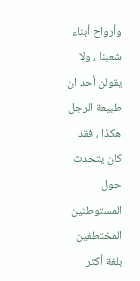وأرواح أبناء شعبنا ، ولا يقولن أحد ان طبيعة الرجل هكذا ، فقد كان يتحدث حول المستوطنين المختطفين بلغة أكثر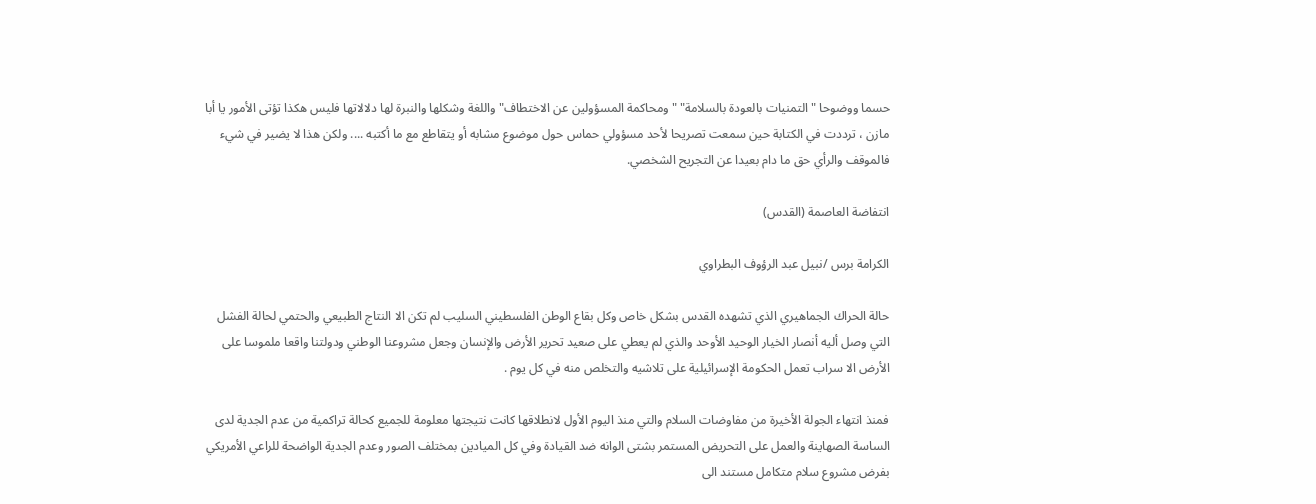حسما ووضوحا " التمنيات بالعودة بالسلامة" "ومحاكمة المسؤولين عن الاختطاف" واللغة وشكلها والنبرة لها دلالاتها فليس هكذا تؤتى الأمور يا أبا مازن ، ترددت في الكتابة حين سمعت تصريحا لأحد مسؤولي حماس حول موضوع مشابه أو يتقاطع مع ما أكتبه .... ولكن هذا لا يضير في شيء فالموقف والرأي حق ما دام بعيدا عن التجريح الشخصي.

انتفاضة العاصمة (القدس)

الكرامة برس /نبيل عبد الرؤوف البطراوي

حالة الحراك الجماهيري الذي تشهده القدس بشكل خاص وكل بقاع الوطن الفلسطيني السليب لم تكن الا النتاج الطبيعي والحتمي لحالة الفشل التي وصل أليه أنصار الخيار الوحيد الأوحد والذي لم يعطي على صعيد تحرير الأرض والإنسان وجعل مشروعنا الوطني ودولتنا واقعا ملموسا على الأرض الا سراب تعمل الحكومة الإسرائيلية على تلاشيه والتخلص منه في كل يوم .

فمنذ انتهاء الجولة الأخيرة من مفاوضات السلام والتي منذ اليوم الأول لانطلاقها كانت نتيجتها معلومة للجميع كحالة تراكمية من عدم الجدية لدى الساسة الصهاينة والعمل على التحريض المستمر بشتى الوانه ضد القيادة وفي كل الميادين بمختلف الصور وعدم الجدية الواضحة للراعي الأمريكي بفرض مشروع سلام متكامل مستند الى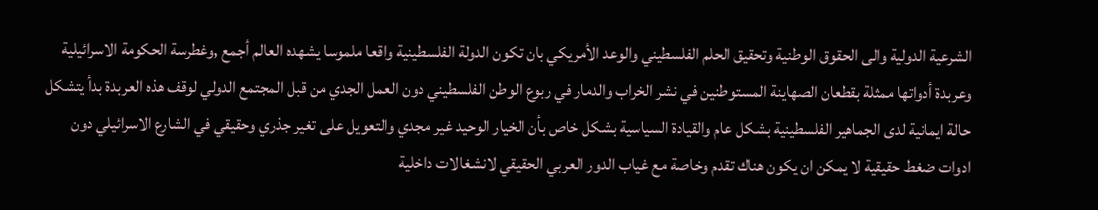الشرعية الدولية والى الحقوق الوطنية وتحقيق الحلم الفلسطيني والوعد الأمريكي بان تكون الدولة الفلسطينية واقعا ملموسا يشهده العالم أجمع ,وغطرسة الحكومة الاسرائيلية وعربدة أدواتها ممثلة بقطعان الصهاينة المستوطنين في نشر الخراب والدمار في ربوع الوطن الفلسطيني دون العمل الجدي من قبل المجتمع الدولي لوقف هذه العربدة بدأ يتشكل حالة ايمانية لدى الجماهير الفلسطينية بشكل عام والقيادة السياسية بشكل خاص بأن الخيار الوحيد غير مجدي والتعويل على تغير جذري وحقيقي في الشارع الاسرائيلي دون ادوات ضغط حقيقية لا يمكن ان يكون هناك تقدم وخاصة مع غياب الدور العربي الحقيقي لانشغالات داخلية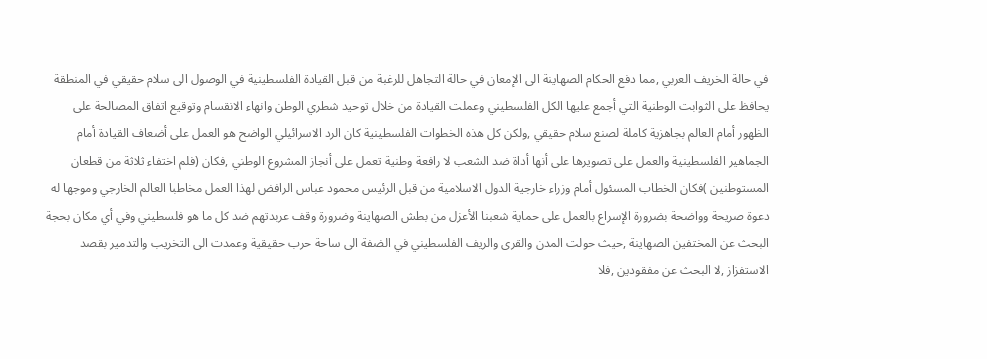في حالة الخريف العربي ,مما دفع الحكام الصهاينة الى الإمعان في حالة التجاهل للرغبة من قبل القيادة الفلسطينية في الوصول الى سلام حقيقي في المنطقة يحافظ على الثوابت الوطنية التي أجمع عليها الكل الفلسطيني وعملت القيادة من خلال توحيد شطري الوطن وانهاء الانقسام وتوقيع اتفاق المصالحة على الظهور أمام العالم بجاهزية كاملة لصنع سلام حقيقي ,ولكن كل هذه الخطوات الفلسطينية كان الرد الاسرائيلي الواضح هو العمل على أضعاف القيادة أمام الجماهير الفلسطينية والعمل على تصويرها على أنها أداة ضد الشعب لا رافعة وطنية تعمل على أنجاز المشروع الوطني ,فكان (فلم اختفاء ثلاثة من قطعان المستوطنين )فكان الخطاب المسئول أمام وزراء خارجية الدول الاسلامية من قبل الرئيس محمود عباس الرافض لهذا العمل مخاطبا العالم الخارجي وموجها له دعوة صريحة وواضحة بضرورة الإسراع بالعمل على حماية شعبنا الأعزل من بطش الصهاينة وضرورة وقف عربدتهم ضد كل ما هو فلسطيني وفي أي مكان بحجة البحث عن المختفين الصهاينة ,حيث حولت المدن والقرى والريف الفلسطيني في الضفة الى ساحة حرب حقيقية وعمدت الى التخريب والتدمير بقصد الاستفزاز ,لا البحث عن مفقودين ,فلا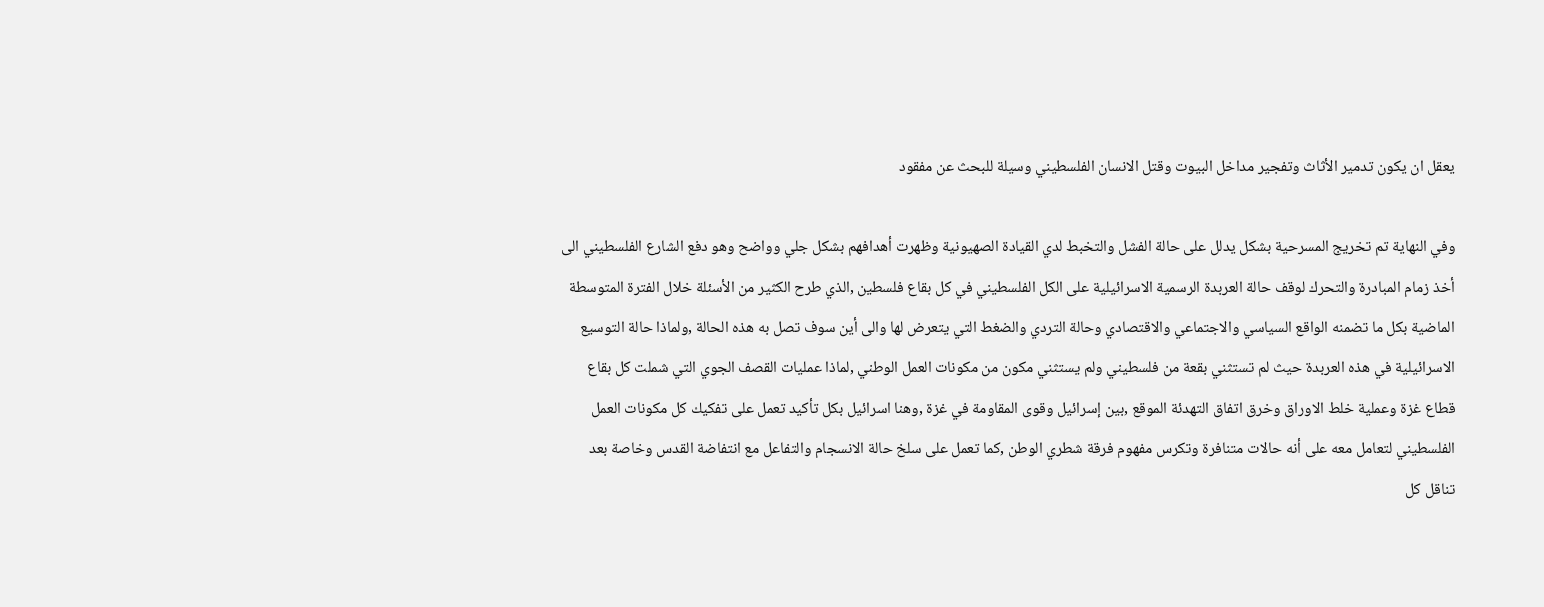يعقل ان يكون تدمير الأثاث وتفجير مداخل البيوت وقتل الانسان الفلسطيني وسيلة للبحث عن مفقود

وفي النهاية تم تخريج المسرحية بشكل يدلل على حالة الفشل والتخبط لدي القيادة الصهيونية وظهرت أهدافهم بشكل جلي وواضح وهو دفع الشارع الفلسطيني الى أخذ زمام المبادرة والتحرك لوقف حالة العربدة الرسمية الاسرائيلية على الكل الفلسطيني في كل بقاع فلسطين ,الذي طرح الكثير من الأسئلة خلال الفترة المتوسطة الماضية بكل ما تضمنه الواقع السياسي والاجتماعي والاقتصادي وحالة التردي والضغط التي يتعرض لها والى أين سوف تصل به هذه الحالة ,ولماذا حالة التوسيع الاسرائيلية في هذه العربدة حيث لم تستثني بقعة من فلسطيني ولم يستثني مكون من مكونات العمل الوطني ,لماذا عمليات القصف الجوي التي شملت كل بقاع قطاع غزة وعملية خلط الاوراق وخرق اتفاق التهدئة الموقع ,بين إسرائيل وقوى المقاومة في غزة ,وهنا اسرائيل بكل تأكيد تعمل على تفكيك كل مكونات العمل الفلسطيني لتعامل معه على أنه حالات متنافرة وتكرس مفهوم فرقة شطري الوطن ,كما تعمل على سلخ حالة الانسجام والتفاعل مع انتفاضة القدس وخاصة بعد تناقل كل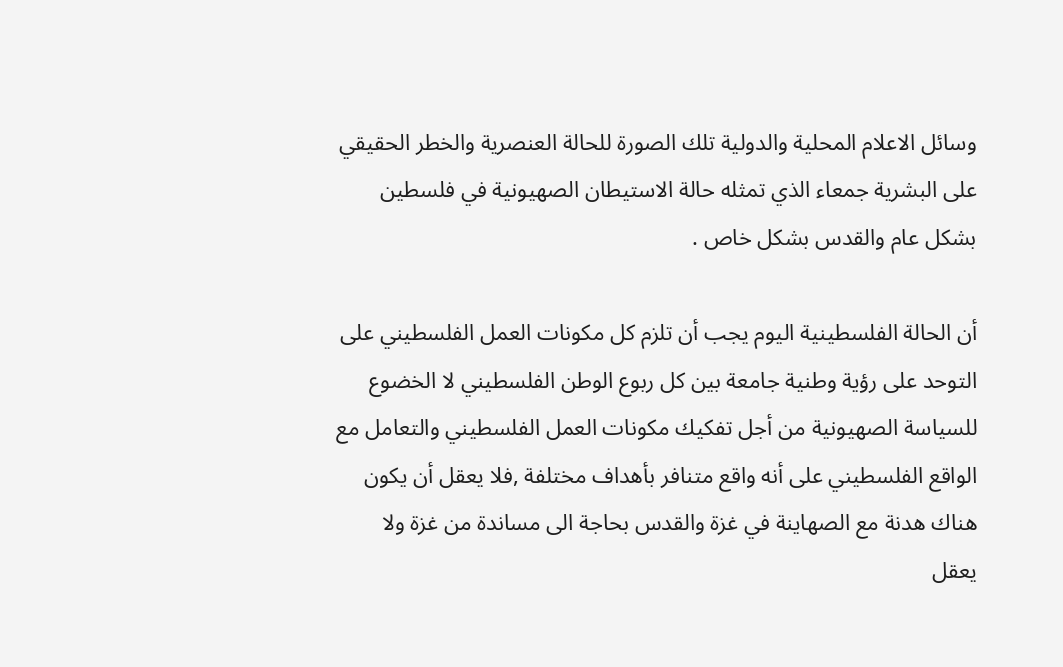وسائل الاعلام المحلية والدولية تلك الصورة للحالة العنصرية والخطر الحقيقي على البشرية جمعاء الذي تمثله حالة الاستيطان الصهيونية في فلسطين بشكل عام والقدس بشكل خاص .

أن الحالة الفلسطينية اليوم يجب أن تلزم كل مكونات العمل الفلسطيني على التوحد على رؤية وطنية جامعة بين كل ربوع الوطن الفلسطيني لا الخضوع للسياسة الصهيونية من أجل تفكيك مكونات العمل الفلسطيني والتعامل مع الواقع الفلسطيني على أنه واقع متنافر بأهداف مختلفة ,فلا يعقل أن يكون هناك هدنة مع الصهاينة في غزة والقدس بحاجة الى مساندة من غزة ولا يعقل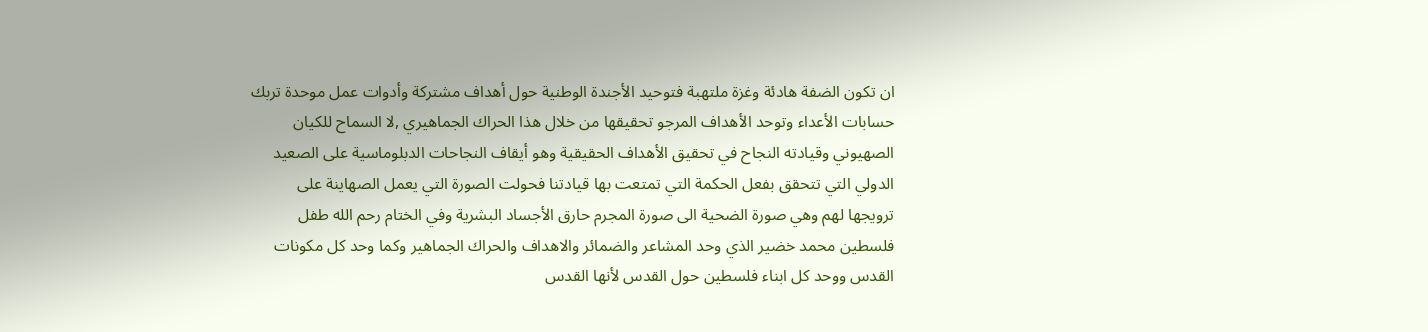ان تكون الضفة هادئة وغزة ملتهبة فتوحيد الأجندة الوطنية حول أهداف مشتركة وأدوات عمل موحدة تربك حسابات الأعداء وتوحد الأهداف المرجو تحقيقها من خلال هذا الحراك الجماهيري ,لا السماح للكيان الصهيوني وقيادته النجاح في تحقيق الأهداف الحقيقية وهو أيقاف النجاحات الدبلوماسية على الصعيد الدولي التي تتحقق بفعل الحكمة التي تمتعت بها قيادتنا فحولت الصورة التي يعمل الصهاينة على ترويجها لهم وهي صورة الضحية الى صورة المجرم حارق الأجساد البشرية وفي الختام رحم الله طفل فلسطين محمد خضير الذي وحد المشاعر والضمائر والاهداف والحراك الجماهير وكما وحد كل مكونات القدس ووحد كل ابناء فلسطين حول القدس لأنها القدس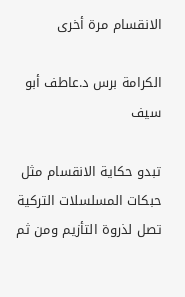الانقسام مرة أخرى

الكرامة برس د.عاطف أبو سيف

تبدو حكاية الانقسام مثل حبكات المسلسلات التركية تصل لذروة التأزيم ومن ثم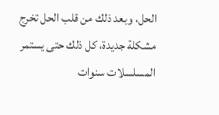الحل، وبعد ذلك من قلب الحل تخرج مشكلة جديدة، كل ذلك حتى يستمر المسلسلات سنوات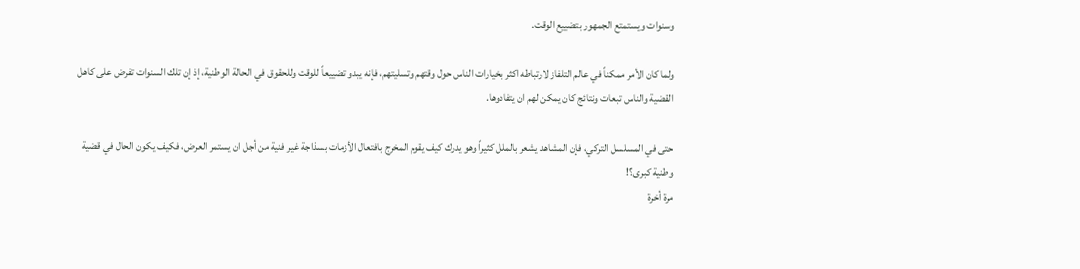وسنوات ويستمتع الجمهور بتضييع الوقت.

ولما كان الأمر ممكناً في عالم التلفاز لارتباطه اكثر بخيارات الناس حول وقتهم وتسليتهم، فإنه يبدو تضييعاً للوقت وللحقوق في الحالة الوطنية، إذ إن تلك السنوات تفرض على كاهل القضية والناس تبعات ونتائج كان يمكن لهم ان يتفادوها.

حتى في المسلسل التركي، فإن المشاهد يشعر بالملل كثيراً وهو يدرك كيف يقوم المخرج بافتعال الأزمات بسذاجة غير فنية من أجل ان يستمر العرض، فكيف يكون الحال في قضية وطنية كبرى؟!
مرة أخرة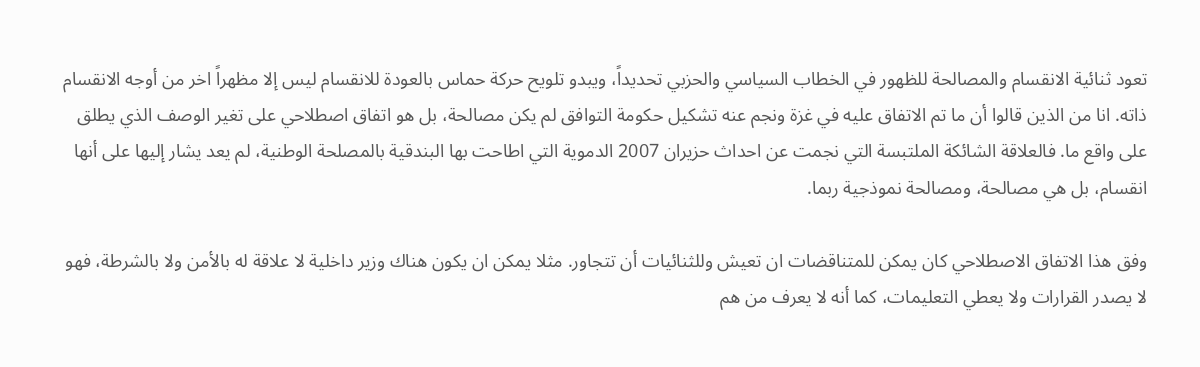تعود ثنائية الانقسام والمصالحة للظهور في الخطاب السياسي والحزبي تحديداً، ويبدو تلويح حركة حماس بالعودة للانقسام ليس إلا مظهراً اخر من أوجه الانقسام ذاته. انا من الذين قالوا أن ما تم الاتفاق عليه في غزة ونجم عنه تشكيل حكومة التوافق لم يكن مصالحة، بل هو اتفاق اصطلاحي على تغير الوصف الذي يطلق على واقع ما. فالعلاقة الشائكة الملتبسة التي نجمت عن احداث حزيران 2007 الدموية التي اطاحت بها البندقية بالمصلحة الوطنية، لم يعد يشار إليها على أنها انقسام، بل هي مصالحة، ومصالحة نموذجية ربما.

وفق هذا الاتفاق الاصطلاحي كان يمكن للمتناقضات ان تعيش وللثنائيات أن تتجاور. مثلا يمكن ان يكون هناك وزير داخلية لا علاقة له بالأمن ولا بالشرطة، فهو لا يصدر القرارات ولا يعطي التعليمات، كما أنه لا يعرف من هم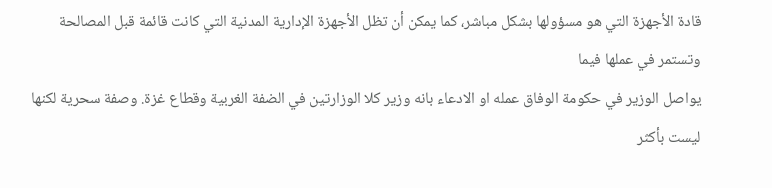قادة الأجهزة التي هو مسؤولها بشكل مباشر، كما يمكن أن تظل الأجهزة الإدارية المدنية التي كانت قائمة قبل المصالحة وتستمر في عملها فيما
يواصل الوزير في حكومة الوفاق عمله او الادعاء بانه وزير كلا الوزارتين في الضفة الغربية وقطاع غزة. وصفة سحرية لكنها ليست بأكثر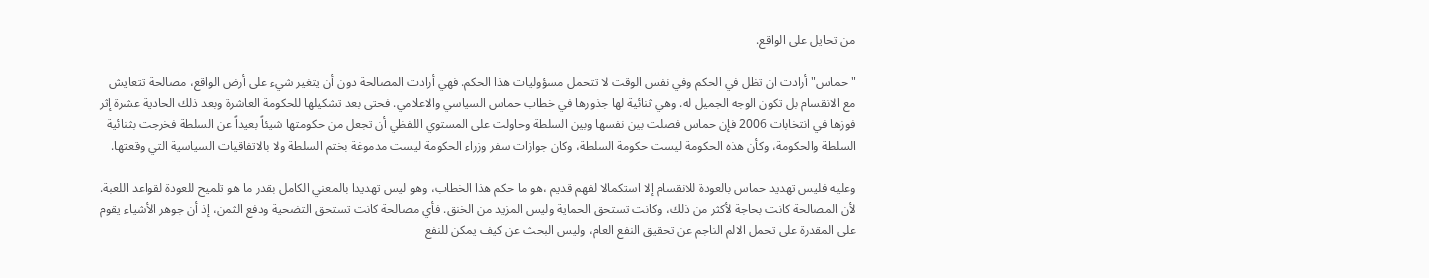من تحايل على الواقع.

"حماس" أرادت ان تظل في الحكم وفي نفس الوقت لا تتحمل مسؤوليات هذا الحكم. فهي أرادت المصالحة دون أن يتغير شيء على أرض الواقع، مصالحة تتعايش مع الانقسام بل تكون الوجه الجميل له. وهي ثنائية لها جذورها في خطاب حماس السياسي والاعلامي. فحتى بعد تشكيلها للحكومة العاشرة وبعد ذلك الحادية عشرة إثر فوزها في انتخابات 2006 فإن حماس فصلت بين نفسها وبين السلطة وحاولت على المستوي اللفظي أن تجعل من حكومتها شيئاً بعيداً عن السلطة فخرجت بثنائية السلطة والحكومة، وكأن هذه الحكومة ليست حكومة السلطة، وكان جوازات سفر وزراء الحكومة ليست مدموغة بختم السلطة ولا بالاتفاقيات السياسية التي وقعتها.

وعليه فليس تهديد حماس بالعودة للانقسام إلا استكمالا لفهم قديم ،هو ما حكم هذا الخطاب، وهو ليس تهديدا بالمعني الكامل بقدر ما هو تلميح للعودة لقواعد اللعبة. لأن المصالحة كانت بحاجة لأكثر من ذلك، وكانت تستحق الحماية وليس المزيد من الخنق. فأي مصالحة كانت تستحق التضحية ودفع الثمن، إذ أن جوهر الأشياء يقوم على المقدرة على تحمل الالم الناجم عن تحقيق النفع العام، وليس البحث عن كيف يمكن للنفع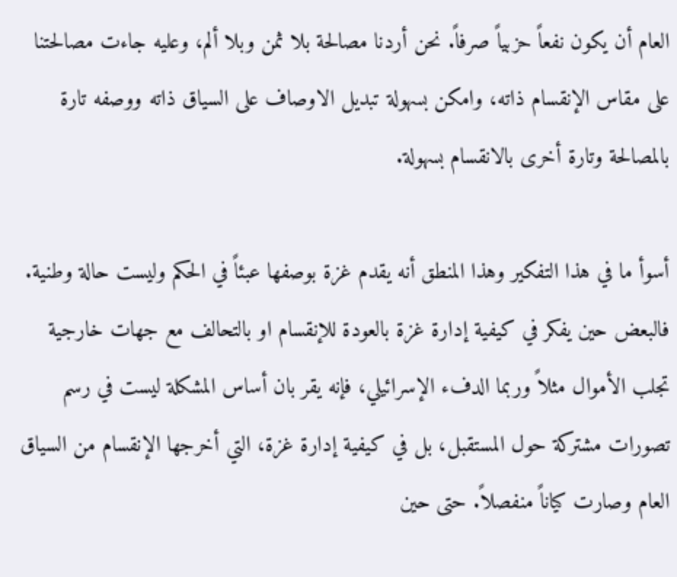العام أن يكون نفعاً حزبياً صرفاً. نحن أردنا مصالحة بلا ثمن وبلا ألم، وعليه جاءت مصالحتنا على مقاس الإنقسام ذاته، وامكن بسهولة تبديل الاوصاف على السياق ذاته ووصفه تارة بالمصالحة وتارة أخرى بالانقسام بسهولة.

أسوأ ما في هذا التفكير وهذا المنطق أنه يقدم غزة بوصفها عبئاً في الحكم وليست حالة وطنية. فالبعض حين يفكر في كيفية إدارة غزة بالعودة للإنقسام او بالتحالف مع جهات خارجية تجلب الأموال مثلاً وربما الدفء الإسرائيلي، فإنه يقر بان أساس المشكلة ليست في رسم تصورات مشتركة حول المستقبل، بل في كيفية إدارة غزة، التي أخرجها الإنقسام من السياق العام وصارت كياناً منفصلاً. حتى حين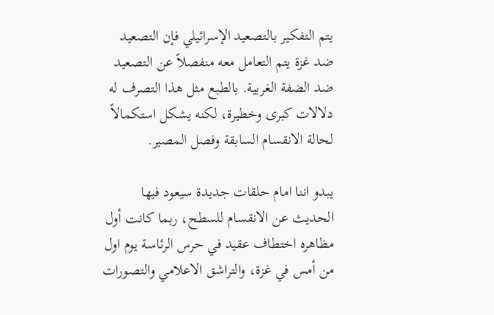يتم التفكير بالتصعيد الإسرائيلي فإن التصعيد ضد غزة يتم التعامل معه منفصلاً عن التصعيد ضد الضفة الغربية. بالطبع مثل هذا التصرف له دلالات كبرى وخطيرة، لكنه يشكل استكمالاً لحالة الانقسام السابقة وفصل المصير.

يبدو اننا امام حلقات جديدة سيعود فيها الحديث عن الانقسام للسطح، ربما كانت أول مظاهره اختطاف عقيد في حرس الرئاسة يوم اول من أمس في غزة، والتراشق الاعلامي والتصورات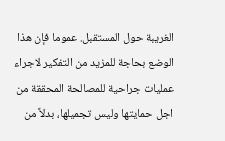الغريبة حول المستقبل. عموما فإن هذا الوضع بحاجة للمزيد من التفكير لاجراء عمليات جراحية للمصالحة المحققة من اجل حمايتها وليس تجميلها، بدلاً من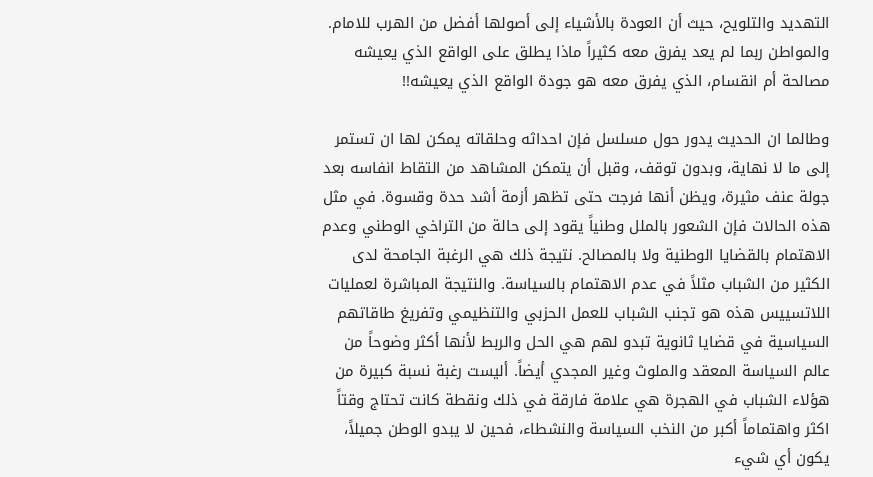التهديد والتلويح، حيث أن العودة بالأشياء إلى أصولها أفضل من الهرب للامام. والمواطن ربما لم يعد يفرق معه كثيراً ماذا يطلق على الواقع الذي يعيشه مصالحة أم انقسام، الذي يفرق معه هو جودة الواقع الذي يعيشه!!

وطالما ان الحديث يدور حول مسلسل فإن احداثه وحلقاته يمكن لها ان تستمر إلى ما لا نهاية، وبدون توقف، وقبل أن يتمكن المشاهد من التقاط انفاسه بعد جولة عنف مثيرة، ويظن أنها فرجت حتى تظهر أزمة أشد حدة وقسوة. في مثل هذه الحالات فإن الشعور بالملل وطنياً يقود إلى حالة من التراخي الوطني وعدم الاهتمام بالقضايا الوطنية ولا بالمصالح. نتيجة ذلك هي الرغبة الجامحة لدى الكثير من الشباب مثلاً في عدم الاهتمام بالسياسة. والنتيجة المباشرة لعمليات اللاتسييس هذه هو تجنب الشباب للعمل الحزبي والتنظيمي وتفريغ طاقاتهم السياسية في قضايا ثانوية تبدو لهم هي الحل والربط لأنها أكثر وضوحاً من عالم السياسة المعقد والملوث وغير المجدي أيضاً. أليست رغبة نسبة كبيرة من هؤلاء الشباب في الهجرة هي علامة فارقة في ذلك ونقطة كانت تحتاج وقتاً اكثر واهتماماً أكبر من النخب السياسة والنشطاء، فحين لا يبدو الوطن جميلاً، يكون أي شيء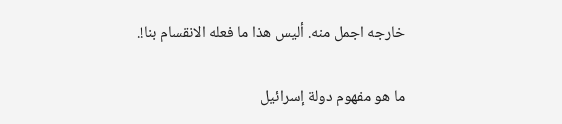خارجه اجمل منه. أليس هذا ما فعله الانقسام بنا!.

ما هو مفهوم دولة إسرائيل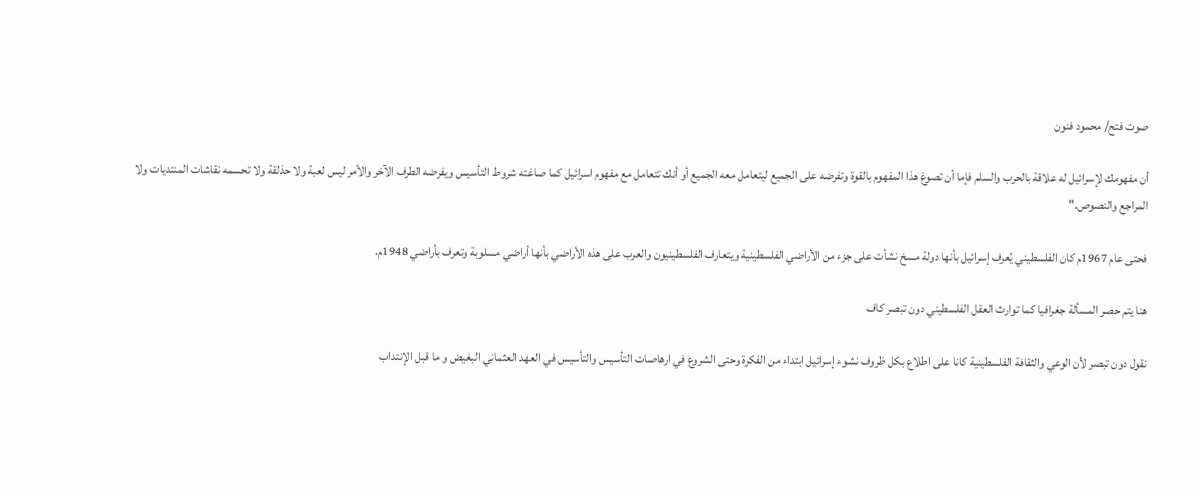صوت فتح/ محمود فنون

أن مفهومك لإسرائيل له علاقة بالحرب والسلم فإما أن تصوغ هذا المفهوم بالقوة وتفرضه على الجميع ليتعامل معه الجميع أو أنك تتعامل مع مفهوم اسرائيل كما صاغته شروط التأسيس ويفرضه الطرف الآخر والأمر ليس لعبة ولا حذلقة ولا تحسمه نقاشات المنتديات ولا المراجع والنصوص."

فحتى عام 1967م كان الفلسطيني يُعرف إسرائيل بأنها دولة مسخ نشأت على جزء من الأراضي الفلسطينية ويتعارف الفلسطينيون والعرب على هذه الأراضي بأنها أراضي مسلوبة وتعرف بأراضي 1948م.

هنا يتم حصر المسألة جغرافيا كما توارث العقل الفلسطيني دون تبصر كاف

نقول دون تبصر لأن الوعي والثقافة الفلسطينية كانا على اطلاع بكل ظروف نشوء إسرائيل ابتداء من الفكرة وحتى الشروع في ارهاصات التأسيس والتأسيس في العهد العثماني البغيض و ما قبل الإنتداب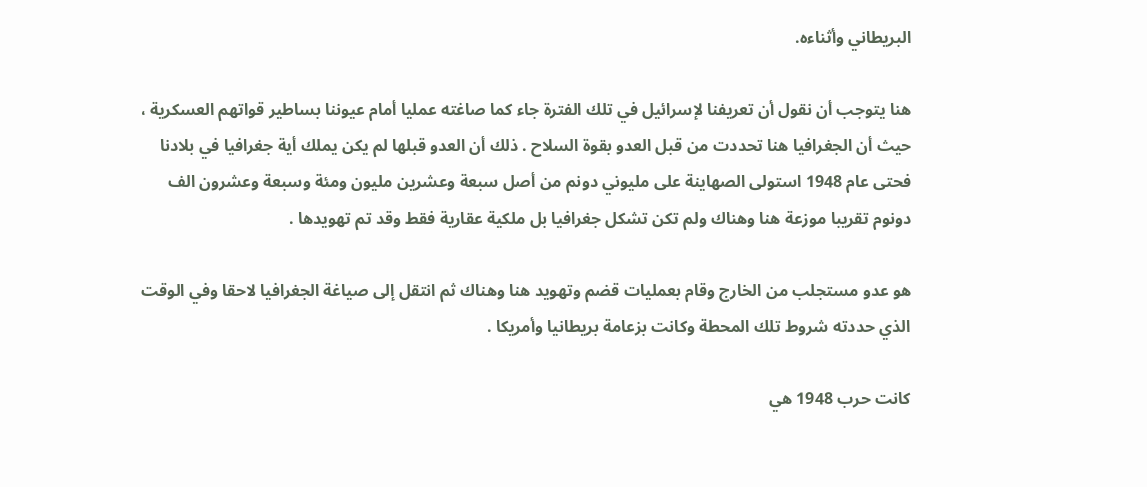البريطاني وأثناءه.

هنا يتوجب أن نقول أن تعريفنا لإسرائيل في تلك الفترة جاء كما صاغته عمليا أمام عيوننا بساطير قواتهم العسكرية ، حيث أن الجغرافيا هنا تحددت من قبل العدو بقوة السلاح . ذلك أن العدو قبلها لم يكن يملك أية جغرافيا في بلادنا فحتى عام 1948 استولى الصهاينة على مليوني دونم من أصل سبعة وعشرين مليون ومئة وسبعة وعشرون الف دونوم تقريبا موزعة هنا وهناك ولم تكن تشكل جغرافيا بل ملكية عقارية فقط وقد تم تهويدها .

هو عدو مستجلب من الخارج وقام بعمليات قضم وتهويد هنا وهناك ثم انتقل إلى صياغة الجغرافيا لاحقا وفي الوقت الذي حددته شروط تلك المحطة وكانت بزعامة بريطانيا وأمريكا .

كانت حرب 1948 هي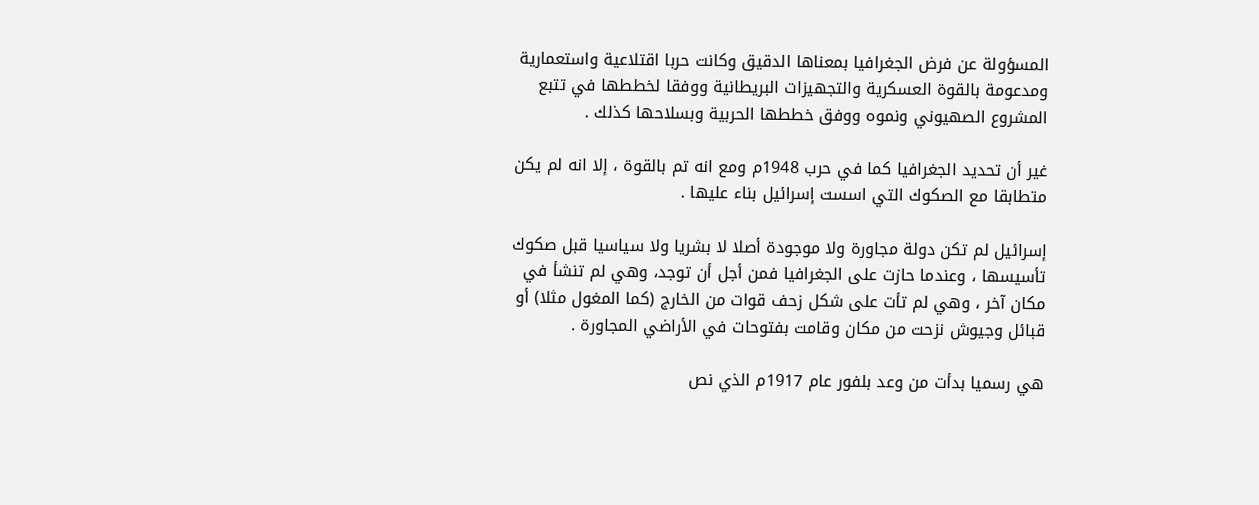المسؤولة عن فرض الجغرافيا بمعناها الدقيق وكانت حربا اقتلاعية واستعمارية ومدعومة بالقوة العسكرية والتجهيزات البريطانية ووفقا لخططها في تتبع المشروع الصهيوني ونموه ووفق خططها الحربية وبسلاحها كذلك .

غير أن تحديد الجغرافيا كما في حرب 1948م ومع انه تم بالقوة ، إلا انه لم يكن متطابقا مع الصكوك التي اسست إسرائيل بناء عليها .

إسرائيل لم تكن دولة مجاورة ولا موجودة أصلا لا بشريا ولا سياسيا قبل صكوك تأسيسها ، وعندما حازت على الجغرافيا فمن أجل أن توجد، وهي لم تنشأ في مكان آخر ، وهي لم تأت على شكل زحف قوات من الخارج (كما المغول مثلا) أو قبائل وجيوش نزحت من مكان وقامت بفتوحات في الأراضي المجاورة .

هي رسميا بدأت من وعد بلفور عام 1917م الذي نص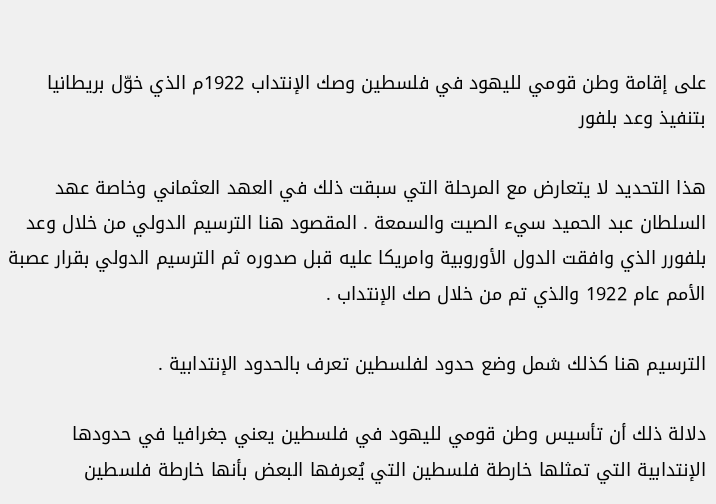على إقامة وطن قومي لليهود في فلسطين وصك الإنتداب 1922م الذي خوّل بريطانيا بتنفيذ وعد بلفور

هذا التحديد لا يتعارض مع المرحلة التي سبقت ذلك في العهد العثماني وخاصة عهد السلطان عبد الحميد سيء الصيت والسمعة . المقصود هنا الترسيم الدولي من خلال وعد بلفورر الذي وافقت الدول الأوروبية وامريكا عليه قبل صدوره ثم الترسيم الدولي بقرار عصبة الأمم عام 1922 والذي تم من خلال صك الإنتداب .

الترسيم هنا كذلك شمل وضع حدود لفلسطين تعرف بالحدود الإنتدابية .

دلالة ذلك أن تأسيس وطن قومي لليهود في فلسطين يعني جغرافيا في حدودها الإنتدابية التي تمثلها خارطة فلسطين التي يُعرفها البعض بأنها خارطة فلسطين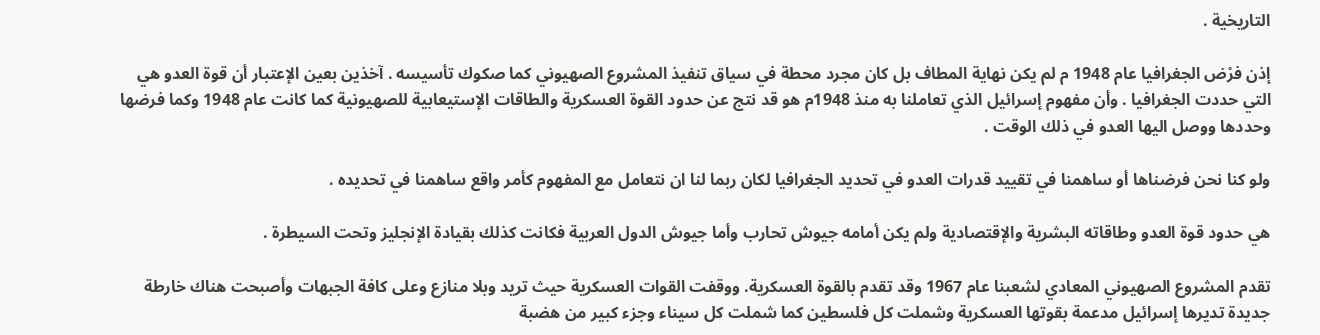التاريخية .

إذن فرْض الجغرافيا عام 1948 م لم يكن نهاية المطاف بل كان مجرد محطة في سياق تنفيذ المشروع الصهيوني كما صكوك تأسيسه . آخذين بعين الإعتبار أن قوة العدو هي التي حددت الجغرافيا . وأن مفهوم إسرائيل الذي تعاملنا به منذ 1948م هو قد نتج عن حدود القوة العسكرية والطاقات الإستيعابية للصهيونية كما كانت عام 1948 وكما فرضها وحددها ووصل اليها العدو في ذلك الوقت .

ولو كنا نحن فرضناها أو ساهمنا في تقييد قدرات العدو في تحديد الجغرافيا لكان ربما لنا ان نتعامل مع المفهوم كأمر واقع ساهمنا في تحديده .

هي حدود قوة العدو وطاقاته البشرية والإقتصادية ولم يكن أمامه جيوش تحارب وأما جيوش الدول العربية فكانت كذلك بقيادة الإنجليز وتحت السيطرة .

تقدم المشروع الصهيوني المعادي لشعبنا عام 1967 وقد تقدم بالقوة العسكرية. ووقفت القوات العسكرية حيث تريد وبلا منازع وعلى كافة الجبهات وأصبحت هناك خارطة جديدة تديرها إسرائيل مدعمة بقوتها العسكرية وشملت كل فلسطين كما شملت كل سيناء وجزء كبير من هضبة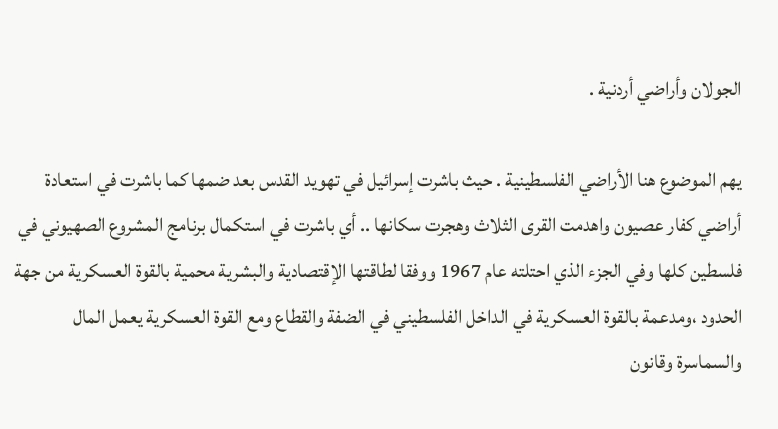الجولان وأراضي أردنية .

يهم الموضوع هنا الأراضي الفلسطينية . حيث باشرت إسرائيل في تهويد القدس بعد ضمها كما باشرت في استعادة أراضي كفار عصيون واهدمت القرى الثلاث وهجرت سكانها .. أي باشرت في استكمال برنامج المشروع الصهيوني في فلسطين كلها وفي الجزء الذي احتلته عام 1967 ووفقا لطاقتها الإقتصادية والبشرية محمية بالقوة العسكرية من جهة الحدود ،ومدعمة بالقوة العسكرية في الداخل الفلسطيني في الضفة والقطاع ومع القوة العسكرية يعمل المال والسماسرة وقانون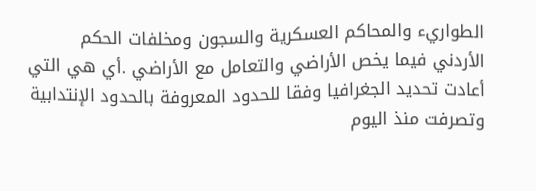الطواريء والمحاكم العسكرية والسجون ومخلفات الحكم الأردني فيما يخص الأراضي والتعامل مع الأراضي .أي هي التي أعادت تحديد الجغرافيا وفقا للحدود المعروفة بالحدود الإنتدابية وتصرفت منذ اليوم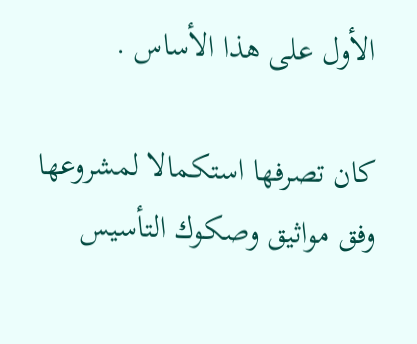الأول على هذا الأساس .

كان تصرفها استكمالا لمشروعها وفق مواثيق وصكوك التأسيس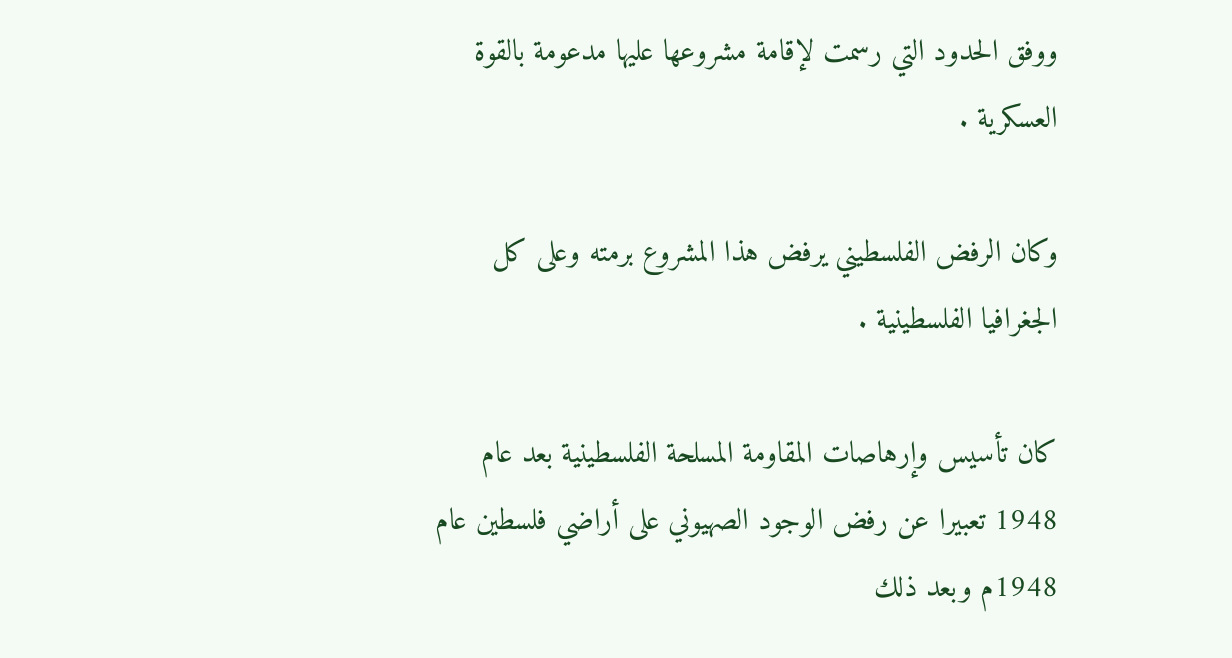ووفق الحدود التي رسمت لإقامة مشروعها عليها مدعومة بالقوة العسكرية .

وكان الرفض الفلسطيني يرفض هذا المشروع برمته وعلى كل الجغرافيا الفلسطينية .

كان تأسيس وإرهاصات المقاومة المسلحة الفلسطينية بعد عام 1948 تعبيرا عن رفض الوجود الصهيوني على أراضي فلسطين عام 1948م وبعد ذلك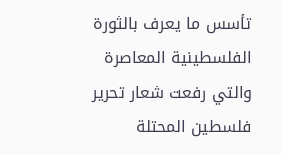تأسس ما يعرف بالثورة الفلسطينية المعاصرة والتي رفعت شعار تحرير فلسطين المحتلة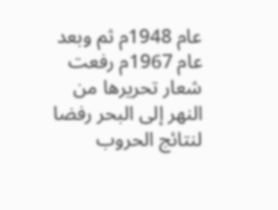عام 1948م ثم وبعد عام 1967م رفعت شعار تحريرها من النهر إلى البحر رفضا لنتائج الحروب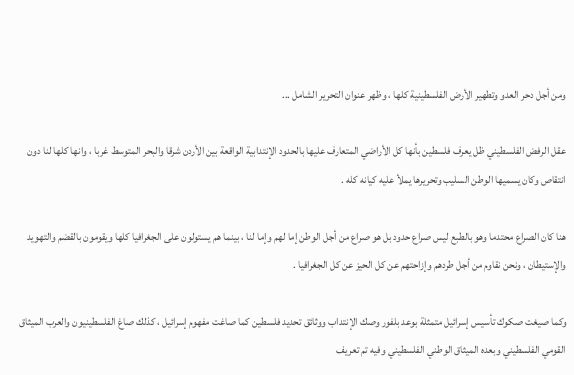ومن أجل دحر العدو وتطهير الأرض الفلسطينية كلها ، وظهر عنوان التحرير الشامل ...

عقل الرفض الفلسطيني ظل يعرف فلسطين بأنها كل الأراضي المتعارف عليها بالحدود الإنتدابية الواقعة بين الأردن شرقا والبحر المتوسط غربا ، وانها كلها لنا دون انتقاص وكان يسميها الوطن السليب وتحريرها يملأ عليه كيانه كله .

هنا كان الصراع محتدما وهو بالطبع ليس صراع حدود بل هو صراع من أجل الوطن إما لهم وإما لنا ، بينما هم يستولون على الجغرافيا كلها ويقومون بالقضم والتهويد والإستيطان ، ونحن نقاوم من أجل طردهم وإزاحتهم عن كل الحيز عن كل الجغرافيا .

وكما صيغت صكوك تأسيس إسرائيل متمثلة بوعد بلفور وصك الإنتداب ووثائق تحديد فلسطين كما صاغت مفهوم إسرائيل ، كذلك صاغ الفلسطينيون والعرب الميثاق القومي الفلسطيني وبعده الميثاق الوطني الفلسطيني وفيه تم تعريف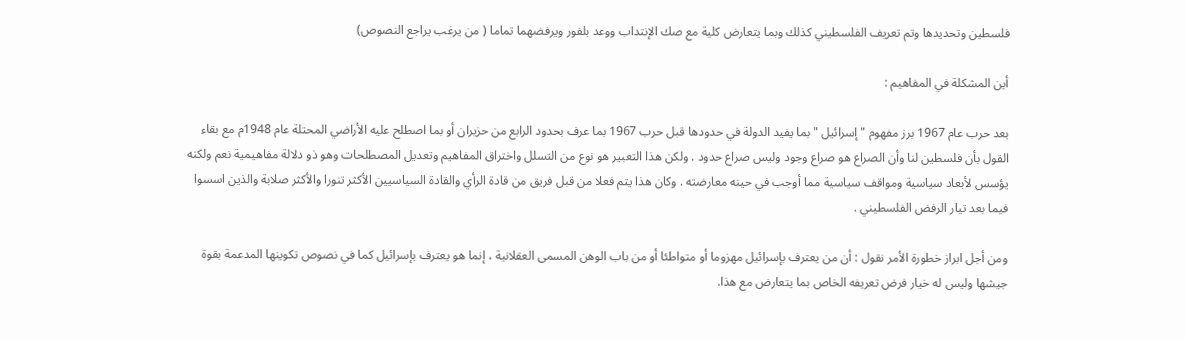فلسطين وتحديدها وتم تعريف الفلسطيني كذلك وبما يتعارض كلية مع صك الإنتداب ووعد بلفور ويرفضهما تماما ( من يرغب يراجع النصوص)

أين المشكلة في المفاهيم :

بعد حرب عام 1967 برز مفهوم " إسرائيل " بما يفيد الدولة في حدودها قبل حرب 1967 بما عرف بحدود الرابع من حزيران أو بما اصطلح عليه الأراضي المحتلة عام 1948م مع بقاء القول بأن فلسطين لنا وأن الصراع هو صراع وجود وليس صراع حدود . ولكن هذا التعبير هو نوع من التسلل واختراق المفاهيم وتعديل المصطلحات وهو ذو دلالة مفاهيمية نعم ولكنه يؤسس لأبعاد سياسية ومواقف سياسية مما أوجب في حينه معارضته . وكان هذا يتم فعلا من قبل فريق من قادة الرأي والقادة السياسيين الأكثر تنورا والأكثر صلابة والذين اسسوا فيما بعد تيار الرفض الفلسطيني .

ومن أجل ابراز خطورة الأمر نقول : أن من يعترف بإسرائيل مهزوما أو متواطئا أو من باب الوهن المسمى العقلانية ، إنما هو يعترف بإسرائيل كما في نصوص تكوينها المدعمة بقوة جيشها وليس له خيار فرض تعريفه الخاص بما يتعارض مع هذا.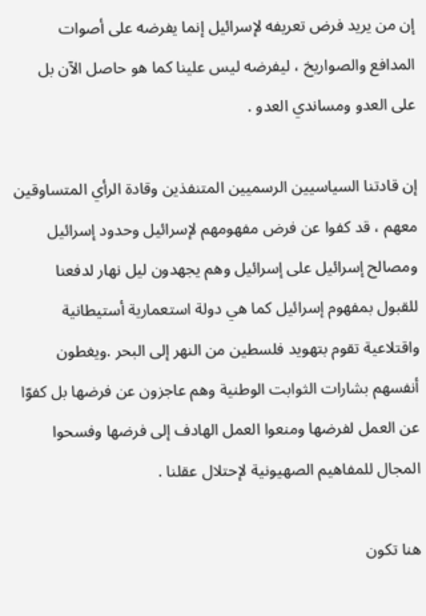إن من يريد فرض تعريفه لإسرائيل إنما يفرضه على أصوات المدافع والصواريخ ، ليفرضه ليس علينا كما هو حاصل الآن بل على العدو ومساندي العدو .

إن قادتنا السياسيين الرسميين المتنفذين وقادة الرأي المتساوقين معهم ، قد كفوا عن فرض مفهومهم لإسرائيل وحدود إسرائيل ومصالح إسرائيل على إسرائيل وهم يجهدون ليل نهار لدفعنا للقبول بمفهوم إسرائيل كما هي دولة استعمارية أستيطانية واقتلاعية تقوم بتهويد فلسطين من النهر إلى البحر .ويغطون أنفسهم بشارات الثوابت الوطنية وهم عاجزون عن فرضها بل كفوّا عن العمل لفرضها ومنعوا العمل الهادف إلى فرضها وفسحوا المجال للمفاهيم الصهيونية لإحتلال عقلنا .

هنا تكون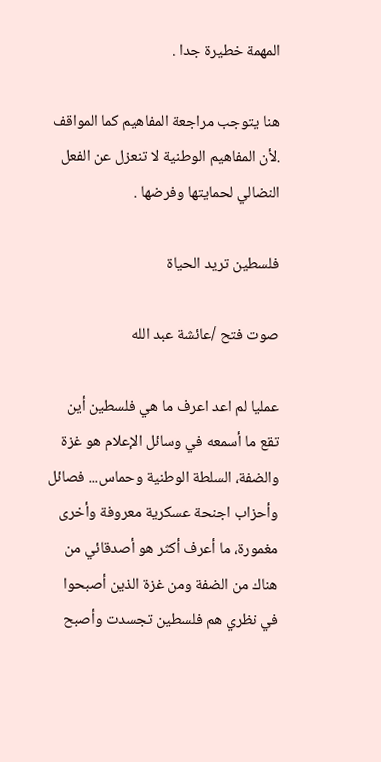المهمة خطيرة جدا .

هنا يتوجب مراجعة المفاهيم كما المواقف .لأن المفاهيم الوطنية لا تنعزل عن الفعل النضالي لحمايتها وفرضها .

فلسطين تريد الحياة

صوت فتح /عائشة عبد الله

عمليا لم اعد اعرف ما هي فلسطين أين تقع ما أسمعه في وسائل الإعلام هو غزة والضفة، السلطة الوطنية وحماس... فصائل وأحزاب اجنحة عسكرية معروفة وأخرى مغمورة، ما أعرف أكثر هو أصدقائي من هناك من الضفة ومن غزة الذين أصبحوا في نظري هم فلسطين تجسدت وأصبح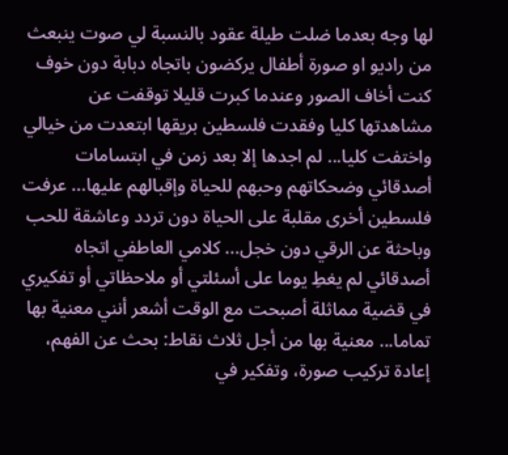لها وجه بعدما ضلت طيلة عقود بالنسبة لي صوت ينبعث من راديو او صورة أطفال يركضون باتجاه دبابة دون خوف كنت أخاف الصور وعندما كبرت قليلا توقفت عن مشاهدتها كليا وفقدت فلسطين بريقها ابتعدت من خيالي واختفت كليا... لم اجدها إلا بعد زمن في ابتسامات أصدقائي وضحكاتهم وحبهم للحياة وإقبالهم عليها... عرفت فلسطين أخرى مقلبة على الحياة دون تردد وعاشقة للحب وباحثة عن الرقي دون خجل... كلامي العاطفي اتجاه أصدقائي لم يغطِ يوما على أسئلتي أو ملاحظاتي أو تفكيري في قضية مماثلة أصبحت مع الوقت أشعر أنني معنية بها تماما... معنية بها من أجل ثلاث نقاط: بحث عن الفهم، إعادة تركيب صورة، وتفكير في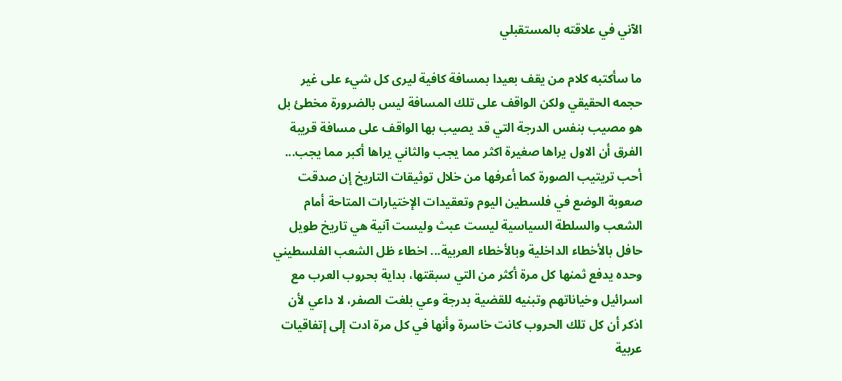الآني في علاقته بالمستقبلي

ما سأكتبه كلام من يقف بعيدا بمسافة كافية ليرى كل شيء على غير حجمه الحقيقي ولكن الواقف على تلك المسافة ليس بالضرورة مخطئ بل هو مصيب بنفس الدرجة التي قد يصيب بها الواقف على مسافة قريبة الفرق أن الاول يراها صغيرة اكثر مما يجب والثاني يراها أكبر مما يجب... أحب تريتيب الصورة كما أعرفها من خلال توثيقات التاريخ إن صدقت صعوبة الوضع في فلسطين اليوم وتعقيدات الإختيارات المتاحة أمام الشعب والسلطة السياسية ليست عبث وليست آنية هي تاريخ طويل حافل بالأخطاء الداخلية وبالأخطاء العربية... اخطاء ظل الشعب الفلسطيني وحده يدفع ثمنها كل مرة أكثر من التي سبقتها، بداية بحروب العرب مع اسرائيل وخياناتهم وتبنيه للقضية بدرجة وعي بلغت الصفر، لا داعي لأن اذكر أن كل تلك الحروب كانت خاسرة وأنها في كل مرة ادت إلى إتفاقيات عربية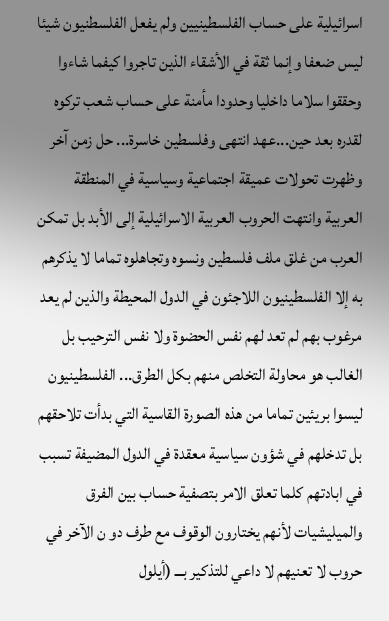اسرائيلية على حساب الفلسطينيين ولم يفعل الفلسطنيون شيئا ليس ضعفا وإنما ثقة في الأشقاء الذين تاجروا كيفما شاءوا وحققوا سلاما داخليا وحدودا مأمنة على حساب شعب تركوه لقدره بعد حين...عهد انتهى وفلسطين خاسرة... حل زمن آخر وظهرت تحولات عميقة اجتماعية وسياسية في المنطقة العربية وانتهت الحروب العربية الاسرائيلية إلى الأبد بل تمكن العرب من غلق ملف فلسطين ونسوه وتجاهلوه تماما لا يذكرهم به إلا الفلسطينيون اللاجئون في الدول المحيطة والذين لم يعد مرغوب بهم لم تعد لهم نفس الحضوة ولا نفس الترحيب بل الغالب هو محاولة التخلص منهم بكل الطرق... الفلسطينيون ليسوا بريئين تماما من هذه الصورة القاسية التي بدأت تلاحقهم بل تدخلهم في شؤون سياسية معقدة في الدول المضيفة تسبب في ابادتهم كلما تعلق الامر بتصفية حساب بين الفرق والميليشيات لأنهم يختارون الوقوف مع طرف دو ن الآخر في حروب لا تعنيهم لا داعي للتذكير بـــ (أيلول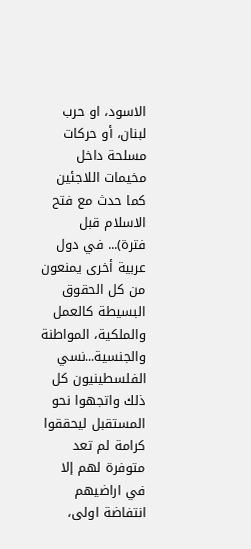الاسود، او حرب لبنان، أو حركات مسلحة داخل مخيمات اللاجئين كما حدث مع فتح الاسلام قبل فترة)... في دول عربية أخرى يمنعون من كل الحقوق البسيطة كالعمل والملكية، المواطنة والجنسية...نسي الفلسطينيون كل ذلك واتجهوا نحو المستقبل ليحققوا كرامة لم تعد متوفرة لهم إلا في اراضيهم انتفاضة اولى،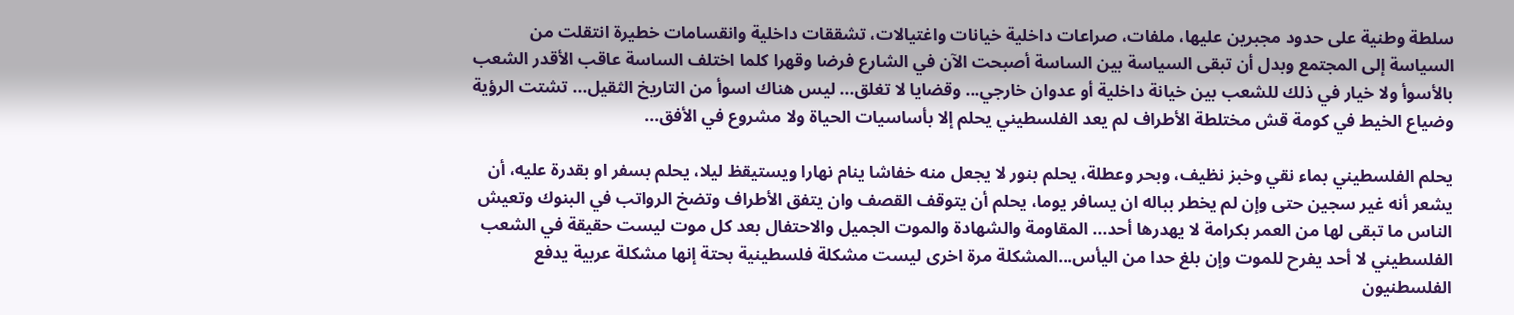سلطة وطنية على حدود مجبرين عليها، ملفات، صراعات داخلية خيانات واغتيالات، تشققات داخلية وانقسامات خطيرة انتقلت من السياسة إلى المجتمع وبدل أن تبقى السياسة بين الساسة أصبحت الآن في الشارع فرضا وقهرا كلما اختلف الساسة عاقب الأقدر الشعب بالأسوأ ولا خيار في ذلك للشعب بين خيانة داخلية أو عدوان خارجي... وقضايا لا تغلق... ليس هناك اسوأ من التاريخ الثقيل... تشتت الرؤية وضياع الخيط في كومة قش مختلطة الأطراف لم يعد الفلسطيني يحلم إلا بأساسيات الحياة ولا مشروع في الأفق...

يحلم الفلسطيني بماء نقي وخبز نظيف، وبحر وعطلة، يحلم بنور لا يجعل منه خفاشا ينام نهارا ويستيقظ ليلا، يحلم بسفر او بقدرة عليه، أن يشعر أنه غير سجين حتى وإن لم يخطر بباله ان يسافر يوما، يحلم أن يتوقف القصف وان يتفق الأطراف وتضخ الرواتب في البنوك وتعيش الناس ما تبقى لها من العمر بكرامة لا يهدرها أحد... المقاومة والشهادة والموت الجميل والاحتفال بعد كل موت ليست حقيقة في الشعب الفلسطيني لا أحد يفرح للموت وإن بلغ حدا من اليأس...المشكلة مرة اخرى ليست مشكلة فلسطينية بحتة إنها مشكلة عربية يدفع الفلسطنيون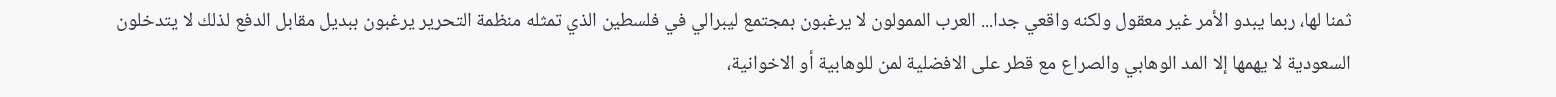ثمنا لها، ربما يبدو الأمر غير معقول ولكنه واقعي جدا... العرب الممولون لا يرغبون بمجتمع ليبرالي في فلسطين الذي تمثله منظمة التحرير يرغبون ببديل مقابل الدفع لذلك لا يتدخلون السعودية لا يهمها إلا المد الوهابي والصراع مع قطر على الافضلية لمن للوهابية أو الاخوانية،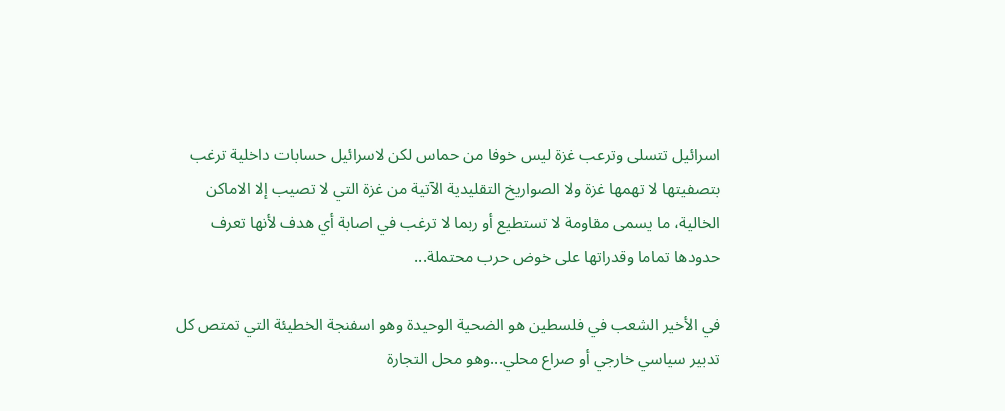اسرائيل تتسلى وترعب غزة ليس خوفا من حماس لكن لاسرائيل حسابات داخلية ترغب بتصفيتها لا تهمها غزة ولا الصواريخ التقليدية الآتية من غزة التي لا تصيب إلا الاماكن الخالية، ما يسمى مقاومة لا تستطيع أو ربما لا ترغب في اصابة أي هدف لأنها تعرف حدودها تماما وقدراتها على خوض حرب محتملة...

في الأخير الشعب في فلسطين هو الضحية الوحيدة وهو اسفنجة الخطيئة التي تمتص كل تدبير سياسي خارجي أو صراع محلي...وهو محل التجارة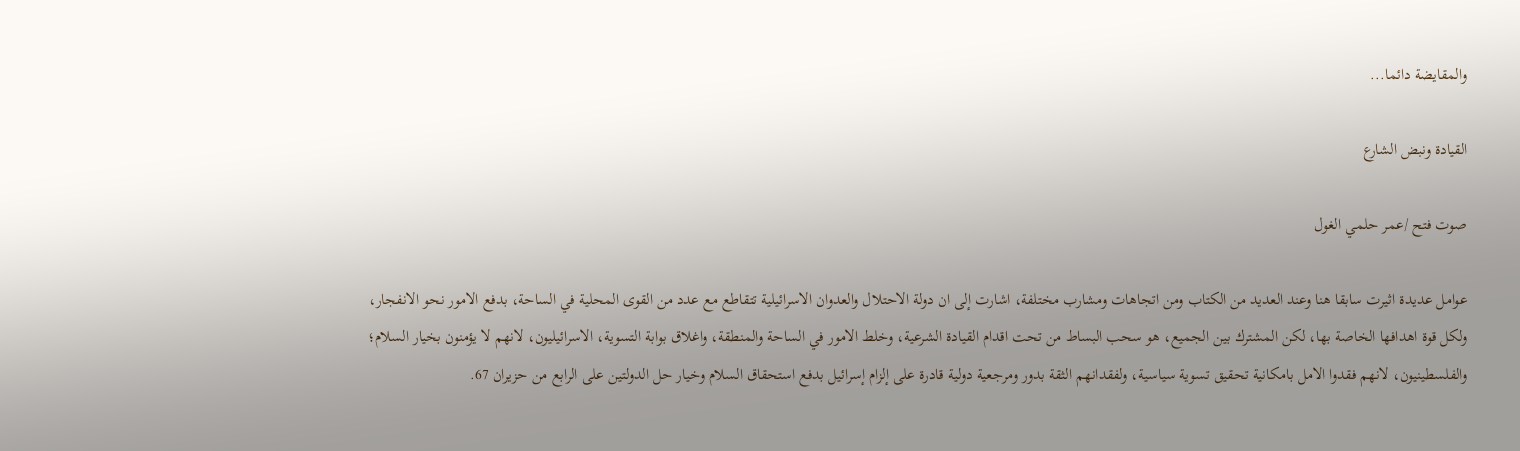والمقايضة دائما...

القيادة ونبض الشارع

صوت فتح /عمر حلمي الغول

عوامل عديدة اثيرت سابقا هنا وعند العديد من الكتاب ومن اتجاهات ومشارب مختلفة، اشارت إلى ان دولة الاحتلال والعدوان الاسرائيلية تتقاطع مع عدد من القوى المحلية في الساحة، بدفع الامور نحو الانفجار، ولكل قوة اهدافها الخاصة بها، لكن المشترك بين الجميع، هو سحب البساط من تحت اقدام القيادة الشرعية، وخلط الامور في الساحة والمنطقة، واغلاق بوابة التسوية، الاسرائيليون، لانهم لا يؤمنون بخيار السلام؛ والفلسطينيون، لانهم فقدوا الامل بامكانية تحقيق تسوية سياسية، ولفقدانهم الثقة بدور ومرجعية دولية قادرة على إلزام إسرائيل بدفع استحقاق السلام وخيار حل الدولتين على الرابع من حزيران 67.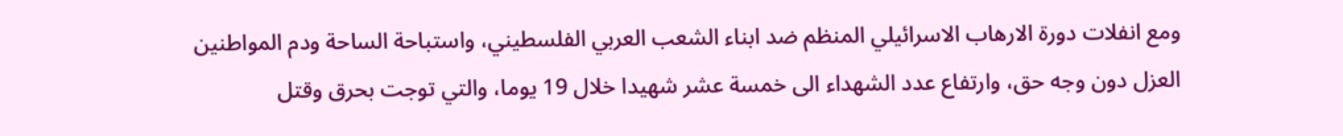ومع انفلات دورة الارهاب الاسرائيلي المنظم ضد ابناء الشعب العربي الفلسطيني، واستباحة الساحة ودم المواطنين العزل دون وجه حق، وارتفاع عدد الشهداء الى خمسة عشر شهيدا خلال 19 يوما، والتي توجت بحرق وقتل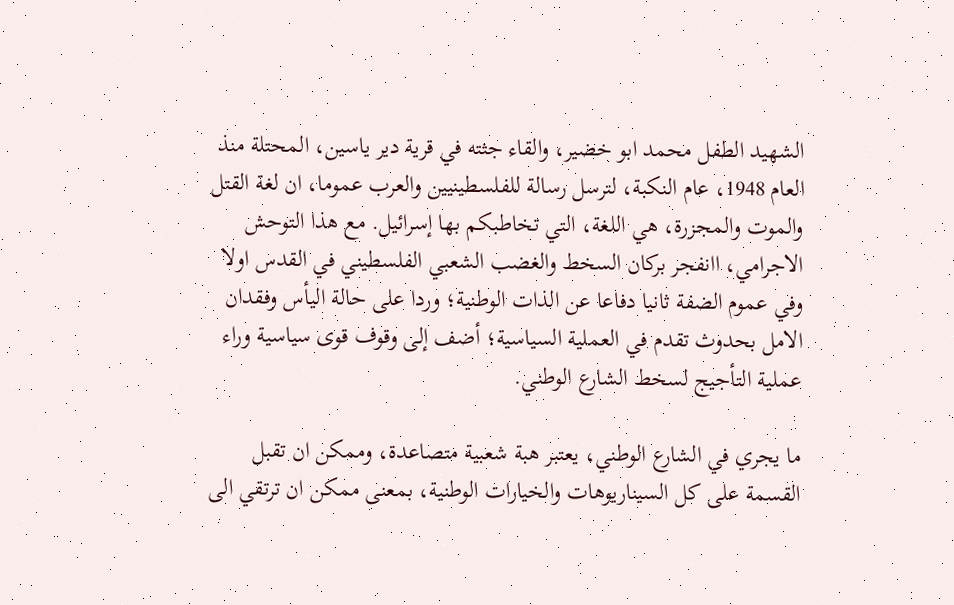الشهيد الطفل محمد ابو خضير، والقاء جثته في قرية دير ياسين، المحتلة منذ العام 1948، عام النكبة، لترسل رسالة للفلسطينيين والعرب عموما، ان لغة القتل والموت والمجزرة، هي اللغة، التي تخاطبكم بها إسرائيل. مع هذا التوحش الاجرامي، اانفجر بركان السخط والغضب الشعبي الفلسطيني في القدس اولا وفي عموم الضفة ثانيا دفاعا عن الذات الوطنية؛ وردا على حالة اليأس وفقدان الامل بحدوث تقدم في العملية السياسية؛ أضف إلى وقوف قوى سياسية وراء عملية التأجيج لسخط الشارع الوطني.

ما يجري في الشارع الوطني، يعتبر هبة شعبية متصاعدة، وممكن ان تقبل القسمة على كل السيناريوهات والخيارات الوطنية، بمعنى ممكن ان ترتقي الى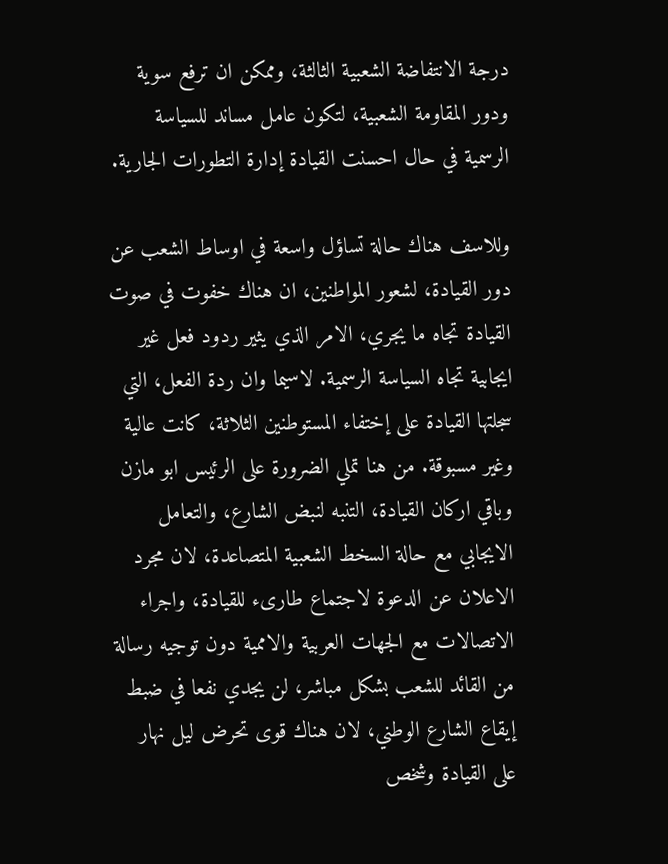درجة الانتفاضة الشعبية الثالثة، وممكن ان ترفع سوية ودور المقاومة الشعبية، لتكون عامل مساند للسياسة الرسمية في حال احسنت القيادة إدارة التطورات الجارية.

وللاسف هناك حالة تساؤل واسعة في اوساط الشعب عن دور القيادة، لشعور المواطنين، ان هناك خفوت في صوت القيادة تجاه ما يجري، الامر الذي يثير ردود فعل غير ايجابية تجاه السياسة الرسمية. لاسيما وان ردة الفعل، التي سجلتها القيادة على إختفاء المستوطنين الثلاثة، كانت عالية وغير مسبوقة. من هنا تملي الضرورة على الرئيس ابو مازن وباقي اركان القيادة، التنبه لنبض الشارع، والتعامل الايجابي مع حالة السخط الشعبية المتصاعدة، لان مجرد الاعلان عن الدعوة لاجتماع طارىء للقيادة، واجراء الاتصالات مع الجهات العربية والاممية دون توجيه رسالة من القائد للشعب بشكل مباشر، لن يجدي نفعا في ضبط إيقاع الشارع الوطني، لان هناك قوى تحرض ليل نهار على القيادة وشخص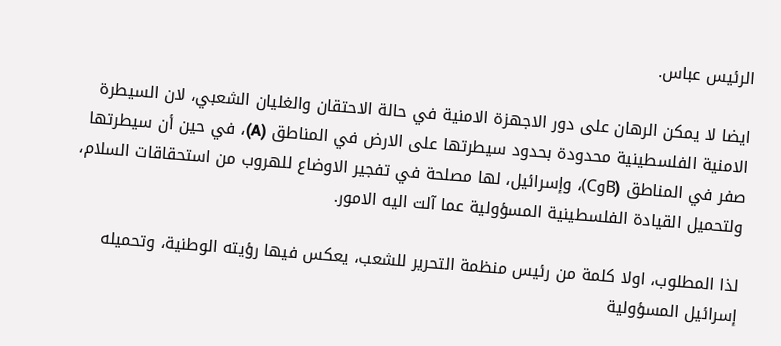الرئيس عباس.

ايضا لا يمكن الرهان على دور الاجهزة الامنية في حالة الاحتقان والغليان الشعبي، لان السيطرة الامنية الفلسطينية محدودة بحدود سيطرتها على الارض في المناطق (A)، في حين أن سيطرتها صفر في المناطق (BوC)، وإسرائيل، لها مصلحة في تفجير الاوضاع للهروب من استحقاقات السلام، ولتحميل القيادة الفلسطينية المسؤولية عما آلت اليه الامور.

لذا المطلوب، اولا كلمة من رئيس منظمة التحرير للشعب، يعكس فيها رؤيته الوطنية، وتحميله إسرائيل المسؤولية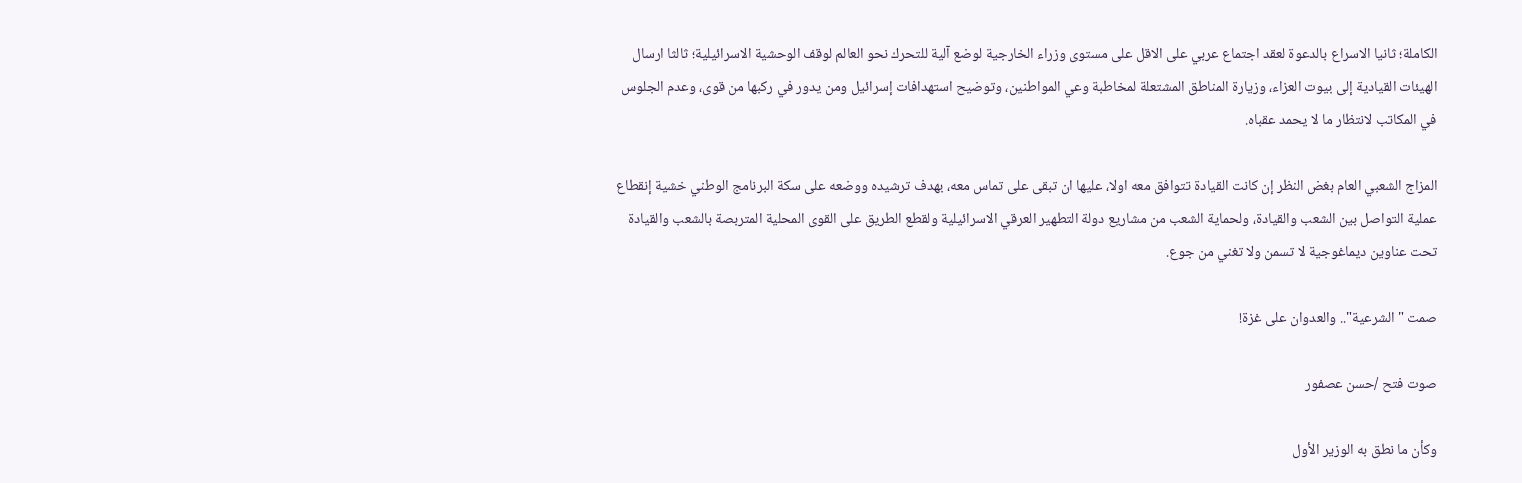الكاملة؛ ثانيا الاسراع بالدعوة لعقد اجتماع عربي على الاقل على مستوى وزراء الخارجية لوضع آلية للتحرك نحو العالم لوقف الوحشية الاسرائيلية؛ ثالثا ارسال الهيئات القيادية إلى بيوت العزاء، وزيارة المناطق المشتعلة لمخاطبة وعي المواطنين، وتوضيح استهدافات إسرائيل ومن يدور في ركبها من قوى، وعدم الجلوس في المكاتب لانتظار ما لا يحمد عقباه.

المزاج الشعبي العام بغض النظر إن كانت القيادة تتوافق معه اولا، عليها ان تبقى على تماس معه، بهدف ترشيده ووضعه على سكة البرنامج الوطني خشية إنقطاع عملية التواصل بين الشعب والقيادة، ولحماية الشعب من مشاريع دولة التطهير العرقي الاسرائيلية ولقطع الطريق على القوى المحلية المتربصة بالشعب والقيادة تحت عناوين ديماغوجية لا تسمن ولا تغني من جوع.

صمت "الشرعية".. والعدوان على غزة!

صوت فتح /حسن عصفور

وكأن ما نطق به الوزير الأول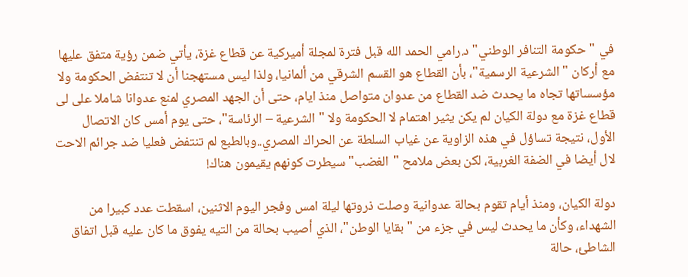في "حكومة التنافر الوطني" د.رامي الحمد الله قبل فترة لمجلة أميركية عن قطاع غزة، يأتي ضمن رؤية متفق عليها مع أركان "الشرعية الرسمية"، بأن القطاع هو القسم الشرقي من ألمانيا، ولذا ليس مستهجنا أن لا تنتفض الحكومة ولا مؤسساتها تجاه ما يحدث ضد القطاع من عدوان متواصل منذ ايام، حتى أن الجهد المصري لمنع عدوانا شاملا على لى قطاع غزة مع دولة الكيان لم يكن يثير اهتمام لا الحكومة ولا "الشرعية – الرئاسة"، حتى يوم أمس كان الاتصال الأول، نتيجة تساؤل في هذه الزاوية عن غياب السلطة عن الحراك المصري..وبالطبع لم تنتفض فعليا ضد جرائم الاحت لال أيضا في الضفة الغربية، لكن بعض ملامح "الغضب" سيطرت كونهم يقيمون هناك!

دولة الكيان، ومنذ أيام تقوم بحالة عدوانية وصلت ذروتها ليلة امس وفجر اليوم الاثنين، اسقطت عدد كبيرا من الشهداء، وكأن ما يحدث ليس في جزء من "بقايا الوطن"، الذي أصيب بحالة من التيه يفوق ما كان عليه قبل اتفاق الشاطئ، حالة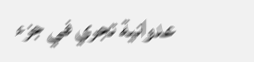عدوانية تجري في جزء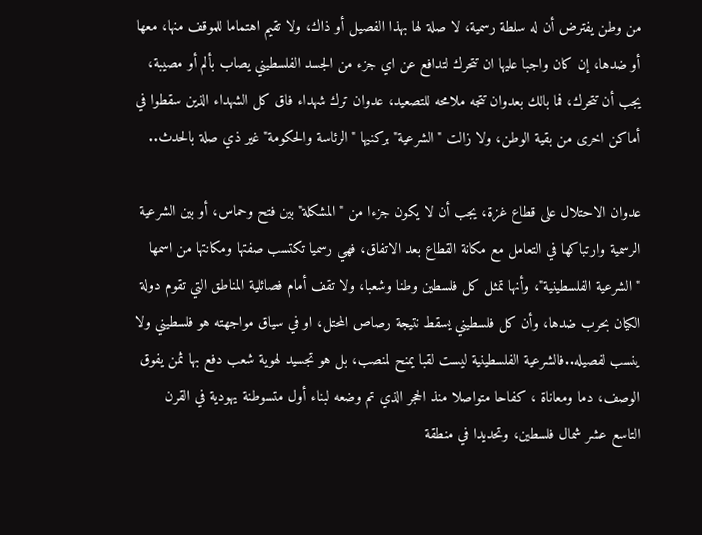من وطن يفترض أن له سلطة رسمية، لا صلة لها بهذا الفصيل أو ذاك، ولا تقيم اهتماما للموقف منها، معها أو ضدها، إن كان واجبا عليها ان تتحرك لتدافع عن اي جزء من الجسد الفلسطيني يصاب بألم أو مصيبة، يجب أن تتحرك، فما بالك بعدوان تتجه ملامحه للتصعيد، عدوان ترك شهداء فاق كل الشهداء الذين سقطوا في أماكن اخرى من بقية الوطن، ولا زالت "الشرعية" بركنيها "الرئاسة والحكومة" غير ذي صلة بالحدث..

عدوان الاحتلال على قطاع غزة، يجب أن لا يكون جزءا من "المشكلة" بين فتح وحماس، أو بين الشرعية الرسمية وارتباكها في التعامل مع مكانة القطاع بعد الاتفاق، فهي رسميا تكتسب صفتها ومكانتها من اسمها "الشرعية الفلسطينية"، وأنها تمثل كل فلسطين وطنا وشعبا، ولا تقف أمام فصائلية المناطق التي تقوم دولة الكيان بحرب ضدها، وأن كل فلسطيني يسقط نتيجة رصاص المحتل، او في سياق مواجهته هو فلسطيني ولا ينسب لفصيله..فالشرعية الفلسطينية ليست لقبا يمنح لمنصب، بل هو تجسيد لهوية شعب دفع بها ثمن يفوق الوصف، دما ومعاناة ، كفاحا متواصلا منذ الحجر الذي تم وضعه لبناء أول متسوطنة يهودية في القرن التاسع عشر شمال فلسطين، وتحديدا في منطقة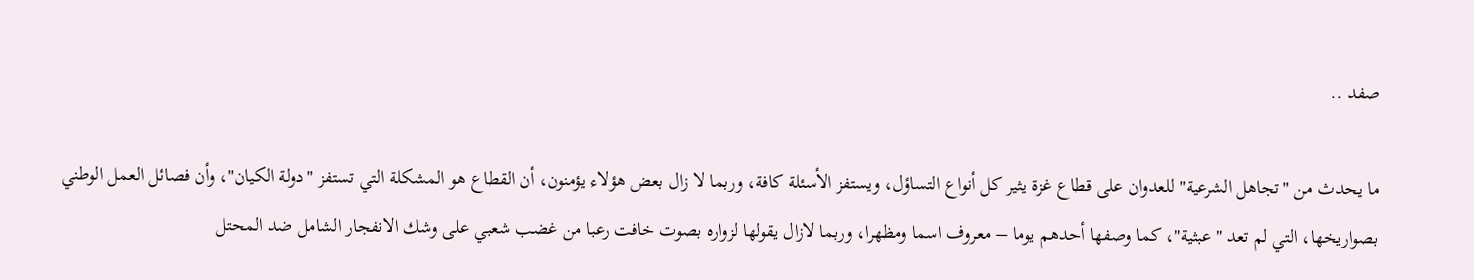صفد ..

ما يحدث من "تجاهل الشرعية" للعدوان على قطاع غزة يثير كل أنواع التساؤل، ويستفز الأسئلة كافة، وربما لا زال بعض هؤلاء يؤمنون، أن القطاع هو المشكلة التي تستفز "دولة الكيان"، وأن فصائل العمل الوطني بصواريخها، التي لم تعد "عبثية"، كما وصفها أحدهم يوما – معروف اسما ومظهرا، وربما لازال يقولها لزواره بصوت خافت رعبا من غضب شعبي على وشك الانفجار الشامل ضد المحتل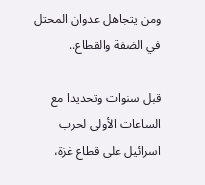ومن يتجاهل عدوان المحتل في الضفة والقطاع..

قبل سنوات وتحديدا مع الساعات الأولى لحرب اسرائيل على قطاع غزة،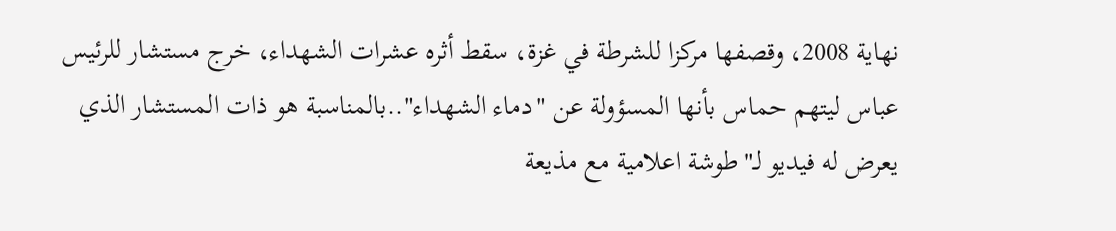نهاية 2008، وقصفها مركزا للشرطة في غزة، سقط أثره عشرات الشهداء، خرج مستشار للرئيس عباس ليتهم حماس بأنها المسؤولة عن "دماء الشهداء"..بالمناسبة هو ذات المستشار الذي يعرض له فيديو لـ"طوشة اعلامية مع مذيعة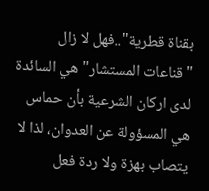بقناة قطرية"..فهل لا زال "قناعات المستشار" هي السائدة لدى اركان الشرعية بأن حماس هي المسؤولة عن العدوان، لذا لا يتصاب بهزة ولا ردة فعل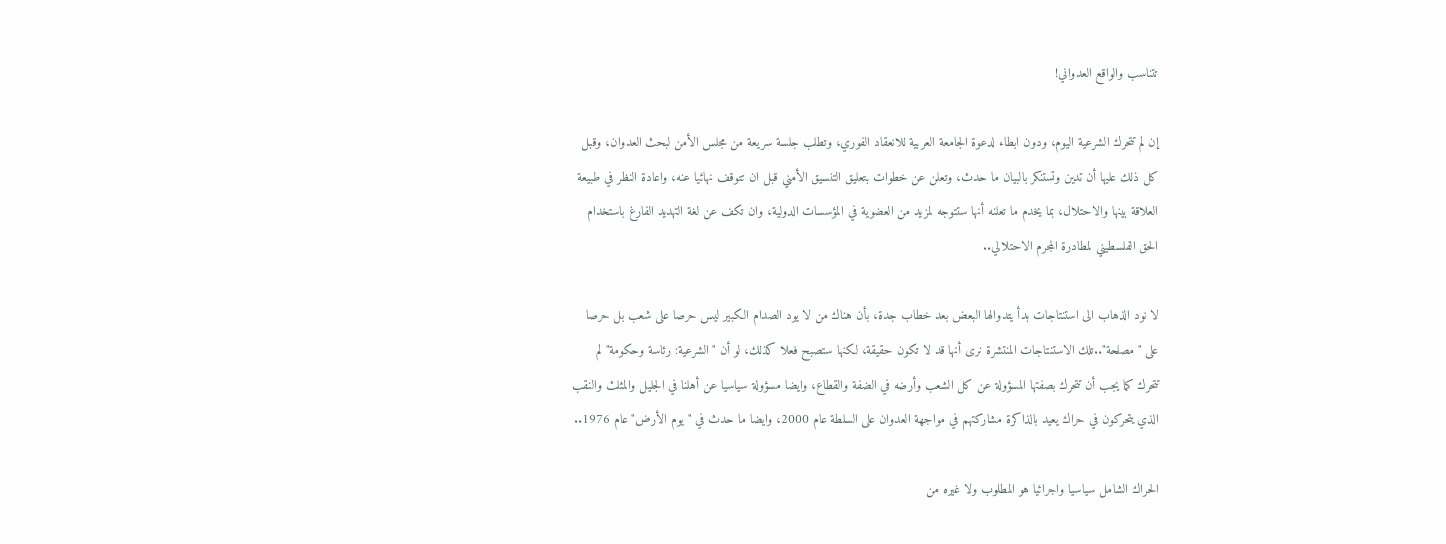تتناسب والواقع العدواني!

إن لم تتحرك الشرعية اليوم، ودون ابطاء لدعوة الجامعة العربية للانعقاد الفوري، وتطلب جلسة سريعة من مجلس الأمن لبحث العدوان، وقبل كل ذلك عليها أن تدين وتستنكر بالبيان ما حدث، وتعلن عن خطوات بتعليق التنسيق الأمني قبل ان تتوقف نهائيا عنه، واعادة النظر في طبيعة العلاقة بينها والاحتلال، بما يخدم ما تعلنه أنها ستتوجه لمزيد من العضوية في المؤسسات الدولية، وان تكف عن لغة التهديد الفارغ باستخدام الحق الفلسطيني لمطادرة المجرم الاحتلالي..

لا نود الذهاب الى استنتاجات بدأ يتدوالها البعض بعد خطاب جدة، بأن هناك من لا يود الصدام الكبير ليس حرصا على شعب بل حرصا على "مصلحة"..تلك الاستنتاجات المنتشرة نرى أنها قد لا تكون حقيقة، لكنها ستصبح فعلا كذلك، لو أن "الشرعية: رئاسة وحكومة" لم تتحرك كما يجب أن تتحرك بصفتها المسؤولة عن كل الشعب وأرضه في الضفة والقطاع، وايضا مسؤولة سياسيا عن أهلنا في الجليل والمثلث والنقب الذي يتحركون في حراك يعيد بالذاكرة مشاركتهم في مواجهة العدوان على السلطة عام 2000، وايضا ما حدث في "يوم الأرض" عام 1976..

الحراك الشامل سياسيا واجرائيا هو المطلوب ولا غيره من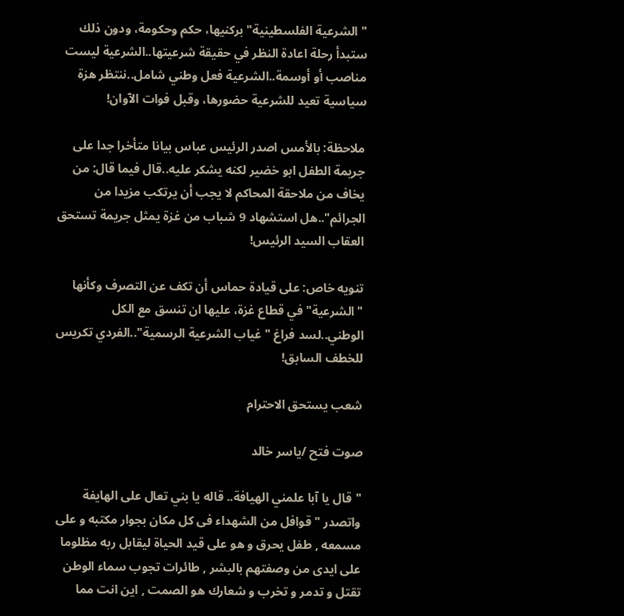"الشرعية الفلسطينية" بركنيها، حكم وحكومة، ودون ذلك ستبدأ رحلة اعادة النظر في حقيقة شرعيتها..الشرعية ليست مناصب أو أوسمة..الشرعية فعل وطني شامل..ننتظر هزة سياسية تعيد للشرعية حضورها، وقبل فوات الآوان!

ملاحظة: بالأمس اصدر الرئيس عباس بيانا متأخرا جدا على جريمة الطفل ابو خضير لكنه يشكر عليه..قال فيما قال: من يخاف من ملاحقة المحاكم لا يجب أن يرتكب مزيدا من الجرائم"..هل استشهاد 9 شباب من غزة يمثل جريمة تستحق العقاب السيد الرئيس!

تنويه خاص: على قيادة حماس أن تكف عن التصرف وكأنها "الشرعية" في قطاع غزة، عليها ان تنسق مع الكل الوطني..لسد فراغ "غياب الشرعية الرسمية"..الفردي تكريس للخطف السابق!

شعب يستحق الاحترام

صوت فتح /ياسر خالد

"قال يا آبا علمني الهيافة.. قاله يا بني تعال على الهايفة واتصدر " قوافل من الشهداء فى كل مكان بجوار مكتبه و على مسمعه , طفل يحرق و هو على قيد الحياة ليقابل ربه مظلوما على ايدى من وصفتهم بالبشر , طائرات تجوب سماء الوطن تقتل و تدمر و تخرب و شعارك هو الصمت , اين انت مما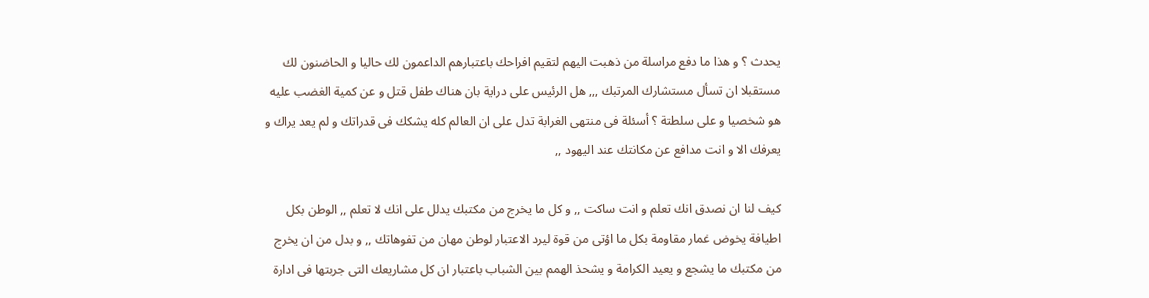يحدث ؟ و هذا ما دفع مراسلة من ذهبت اليهم لتقيم افراحك باعتبارهم الداعمون لك حاليا و الحاضنون لك مستقبلا ان تسأل مستشارك المرتبك ,,, هل الرئيس على دراية بان هناك طفل قتل و عن كمية الغضب عليه هو شخصيا و على سلطتة ؟ أسئلة فى منتهى الغرابة تدل على ان العالم كله يشكك فى قدراتك و لم يعد يراك و يعرفك الا و انت مدافع عن مكانتك عند اليهود ,,

كيف لنا ان نصدق انك تعلم و انت ساكت ,, و كل ما يخرج من مكتبك يدلل على انك لا تعلم ,, الوطن بكل اطيافة يخوض غمار مقاومة بكل ما اؤتى من قوة ليرد الاعتبار لوطن مهان من تفوهاتك ,, و بدل من ان يخرج من مكتبك ما يشجع و يعيد الكرامة و يشحذ الهمم بين الشباب باعتبار ان كل مشاريعك التى جربتها فى ادارة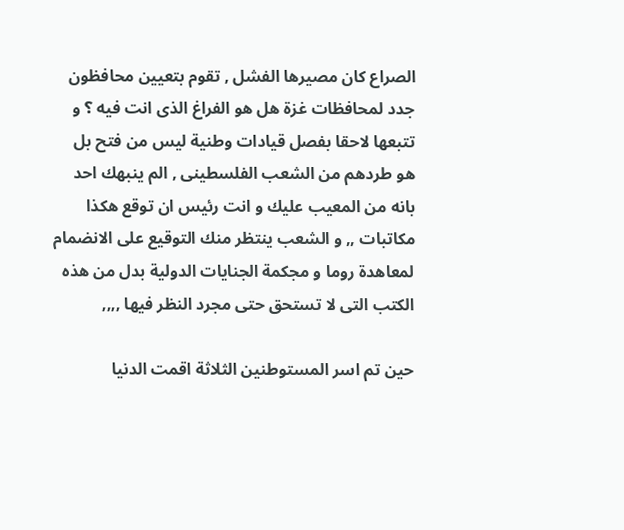الصراع كان مصيرها الفشل , تقوم بتعيين محافظون جدد لمحافظات غزة هل هو الفراغ الذى انت فيه ؟ و تتبعها لاحقا بفصل قيادات وطنية ليس من فتح بل هو طردهم من الشعب الفلسطينى , الم ينبهك احد بانه من المعيب عليك و انت رئيس ان توقع هكذا مكاتبات ,, و الشعب ينتظر منك التوقيع على الانضمام لمعاهدة روما و مجكمة الجنايات الدولية بدل من هذه الكتب التى لا تستحق حتى مجرد النظر فيها ,,,,

حين تم اسر المستوطنين الثلاثة اقمت الدنيا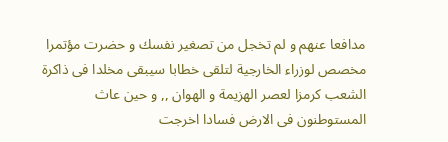مدافعا عنهم و لم تخجل من تصغير نفسك و حضرت مؤتمرا مخصص لوزراء الخارجية لتلقى خطابا سيبقى مخلدا فى ذاكرة الشعب كرمزا لعصر الهزيمة و الهوان ,, و حين عاث المستوطنون فى الارض فسادا اخرجت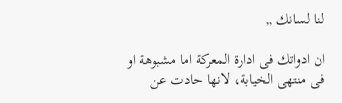لنا لسانك ,,

ان ادواتك فى ادارة المعركة اما مشبوهة او فى منتهى الخيابة، لانها حادت عن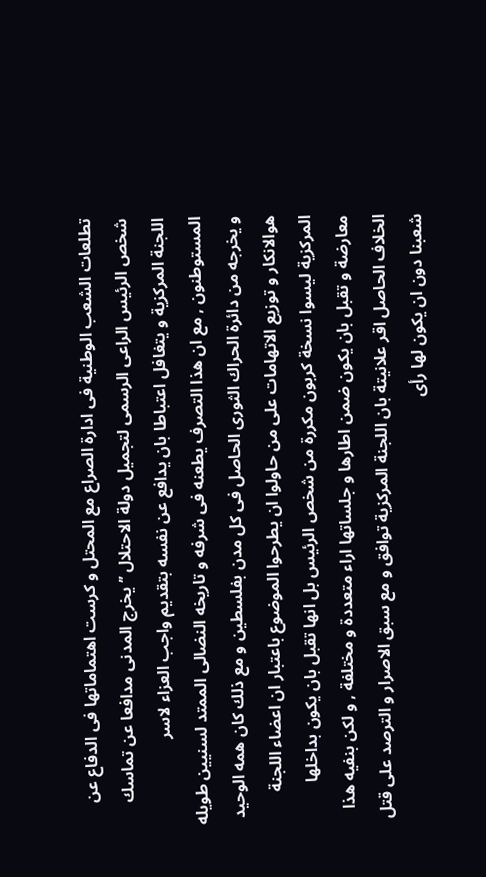تطلعات الشعب الوطنية فى ادارة الصراع مع المحتل و كرست اهتماماتها فى الدفاع عن شخص الرئيس الراعى الرسمى لتجميل دولة الاحتلال ’’ يخرج المدنى مدافعا عن تماسك اللجنة المركزية و يتغافل اعتباطا بان يدافع عن نفسه بتقديم واجب العزاء لاسر المستوطنون , مع ان هذا التصرف يطعنه فى شرفه و تاريخه النضالى الممتد لسنيين طويله و يخرجه من دائرة الحراك الثورى الحاصل فى كل مدن بفلسطين و مع ذلك كان همه الوحيد هوالانكار و توزيع الاتهامات على من حاولوا ان يطرحوا الموضوع باعتبار ان اعضاء اللجنة المركزية ليسوا نسخة كربون مكررة من شخص الرئيس بل انها تقبل بان يكون بداخلها معارضة و تقبل بان يكون ضمن اطارها و جلساتها اراء متعددة و مختلفة , و لكن بنفيه هذا الخلاف الحاصل اقر علانيتة بان اللجنة المركزية توافق و مع سبق الاصرار و الترصد على قتل شعبنا دون ان يكون لها رأى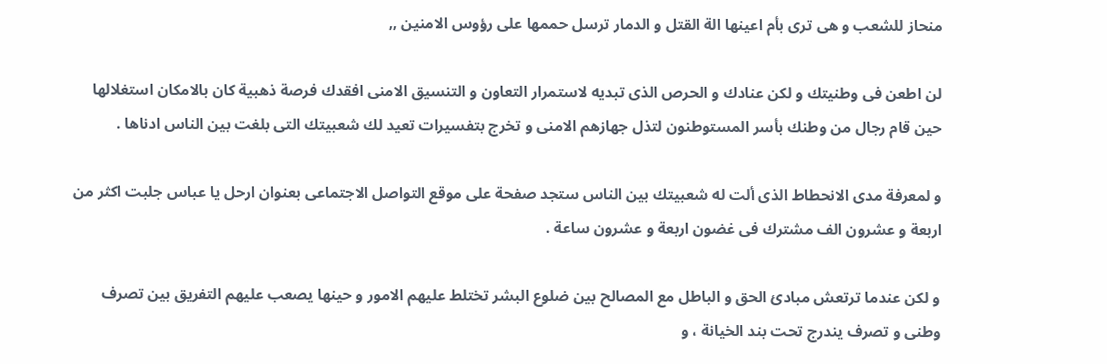منحاز للشعب و هى ترى بأم اعينها الة القتل و الدمار ترسل حممها على رؤوس الامنين ,,

لن اطعن فى وطنيتك و لكن عنادك و الحرص الذى تبديه لاستمرار التعاون و التنسيق الامنى افقدك فرصة ذهبية كان بالامكان استغلالها حين قام رجال من وطنك بأسر المستوطنون لتذل جهازهم الامنى و تخرج بتفسيرات تعيد لك شعبيتك التى بلغت بين الناس ادناها .

و لمعرفة مدى الانحطاط الذى ألت له شعبيتك بين الناس ستجد صفحة على موقع التواصل الاجتماعى بعنوان ارحل يا عباس جلبت اكثر من اربعة و عشرون الف مشترك فى غضون اربعة و عشرون ساعة .

و لكن عندما ترتعش مبادئ الحق و الباطل مع المصالح بين ضلوع البشر تختلط عليهم الامور و حينها يصعب عليهم التفريق بين تصرف وطنى و تصرف يندرج تحت بند الخيانة ، و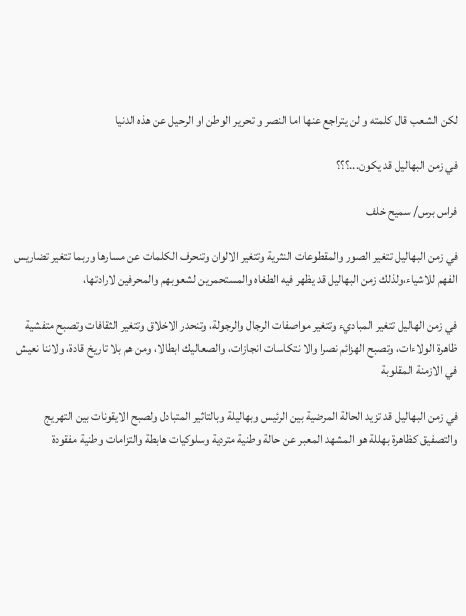لكن الشعب قال كلمته و لن يتراجع عنها اما النصر و تحرير الوطن او الرحيل عن هذه الدنيا

في زمن البهاليل قد يكون...؟؟؟

فراس برس/ سميح خلف

في زمن البهاليل تتغير الصور والمقطوعات النثرية وتتغير الالوان وتنحرف الكلمات عن مسارها وربما تتغير تضاريس الفهم للاشياء،ولذلك زمن البهاليل قد يظهر فيه الطغاه والمستحمرين لشعوبهم والمحرفين لارادتها،

في زمن الهاليل تتغير المباديء وتتغير مواصفات الرجال والرجولة، وتنحدر الاخلاق وتتغير الثقافات وتصبح متفشية ظاهرة الولاءات، وتصبح الهزائم نصرا والا نتكاسات انجازات، والصعاليك ابطالا، ومن هم بلا تاريخ قادة، ولاننا نعيش في الازمنة المقلوبة

في زمن البهاليل قد تزيد الحالة المرضية بين الرئيس وبهاليلة وبالتاثير المتبادل ولصبح الايقونات بين التهريج والتصفيق كظاهرة بهللة هو المشهد المعبر عن حالة وطنية متردية وسلوكيات هابطة والتزامات وطنية مفقودة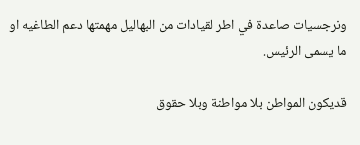ونرجسيات صاعدة في اطر لقيادات من البهاليل مهمتها دعم الطاغيه او ما يسمى الرئيس.

قديكون المواطن بلا مواطنة وبلا حقوق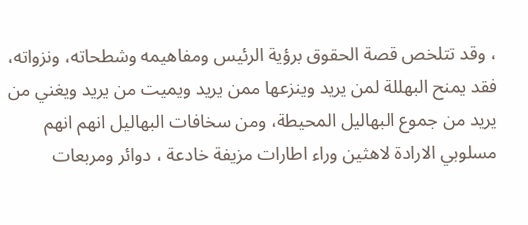، وقد تتلخص قصة الحقوق برؤية الرئيس ومفاهيمه وشطحاته، ونزواته، فقد يمنح البهللة لمن يريد وينزعها ممن يريد ويميت من يريد ويغني من يريد من جموع البهاليل المحيطة، ومن سخافات البهاليل انهم انهم مسلوبي الارادة لاهثين وراء اطارات مزيفة خادعة ، دوائر ومربعات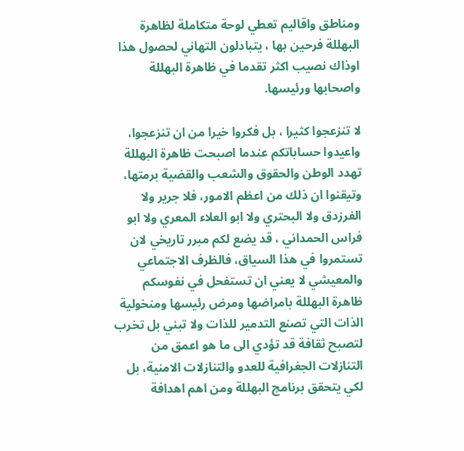ومناطق واقاليم تعطي لوحة متكاملة لظاهرة البهللة فرحين بها ، يتبادلون التهاني لحصول هذا اوذاك نصيب اكثر تقدما في ظاهرة البهللة واصحابها ورئيسها.

لا تنزعجوا كثيرا ، بل فكروا خيرا من ان تنزعجوا، واعيدوا حساباتكم عندما اصبحت ظاهرة البهللة تهدد الوطن والحقوق والشعب والقضية برمتها، وتيقنوا ان ذلك من اعظم الامور، فلا جرير ولا الفرزدق ولا البحتري ولا ابو العلاء المعري ولا ابو فراس الحمداني ، قد يضع لكم مبرر تاريخي لان تستمروا في هذا السياق، فالظرف الاجتماعي والمعيشي لا يعني ان تستفحل في نفوسكم ظاهرة البهللة بامراضها ومرض رئيسها ومنخولية الذات التي تصنع التدمير للذات ولا تبني بل تخرب لتصبح ثقافة قد تؤدي الى ما هو اعمق من التنازلات الجغرافية للعدو والتنازلات الامنية، بل لكي يتحقق برنامج البهللة ومن اهم اهدافة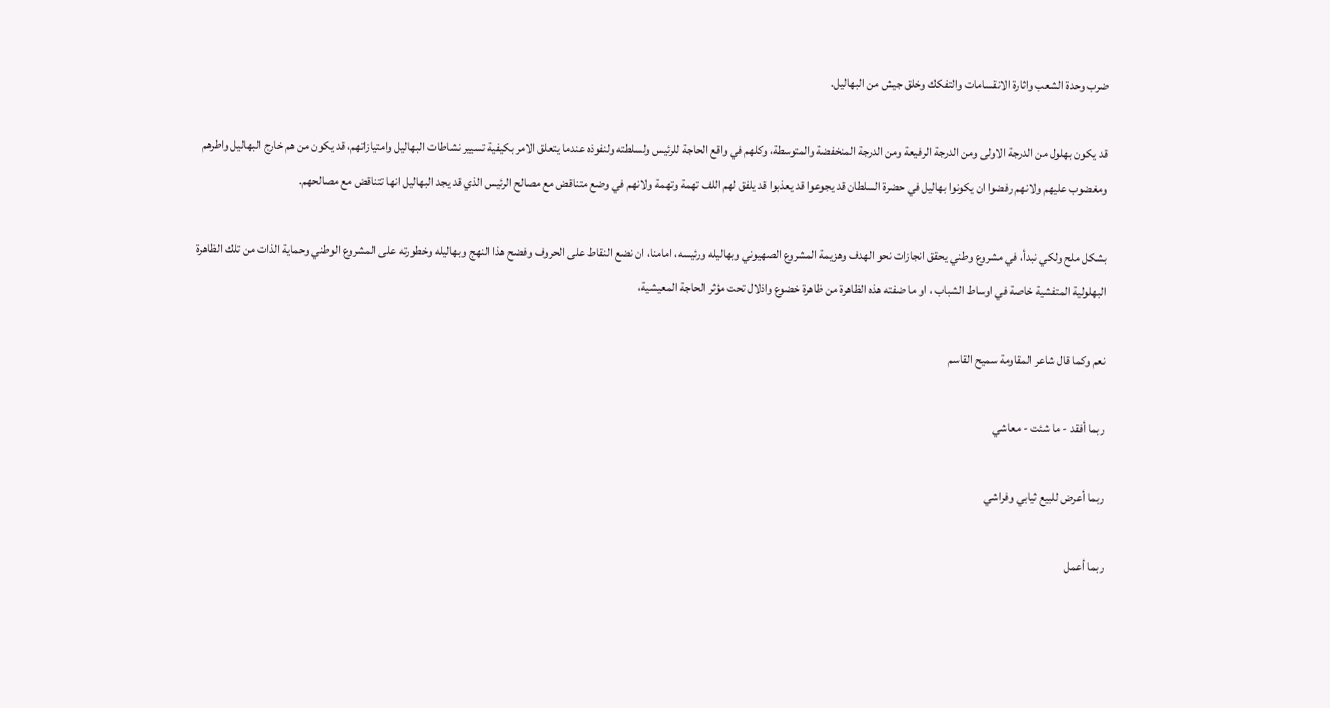ضرب وحدة الشعب واثارة الانقسامات والتفكك وخلق جيش من البهاليل.

قد يكون بهلول من الدرجة الاولى ومن الدرجة الرفيعة ومن الدرجة المنخفضة والمتوسطة، وكلهم في واقع الحاجة للرئيس ولسلطته ولنفوذه عندما يتعلق الامر بكيفية تسيير نشاطات البهاليل وامتيازاتهم، قد يكون من هم خارج البهاليل واطرهم ومغضوب عليهم ولانهم رفضوا ان يكونوا بهاليل في حضرة السلطان قد يجوعوا قد يعذبوا قد يلفق لهم اللف تهمة وتهمة ولانهم في وضع متناقض مع مصالح الرئيس الذي قد يجد البهاليل انها تتناقض مع مصالحهم.

بشكل ملح ولكي نبدأ، في مشروع وطني يحقق انجازات نحو الهدف وهزيمة المشروع الصهيوني وبهاليله ورئيسه، امامنا، ان نضع النقاط على الحروف وفضح هذا النهج وبهاليله وخطورته على المشروع الوطني وحماية الذات من تلك الظاهرة البهلولية المتفشية خاصة في اوساط الشباب ، او ما ضفته هذه الظاهرة من ظاهرة خضوع واذلال تحت مؤثر الحاجة المعيشية،

نعم وكما قال شاعر المقاومة سميح القاسم

ربما أفقد - ما شئت - معاشي

ربما أعرض للبيع ثيابي وفراشي

ربما أعمل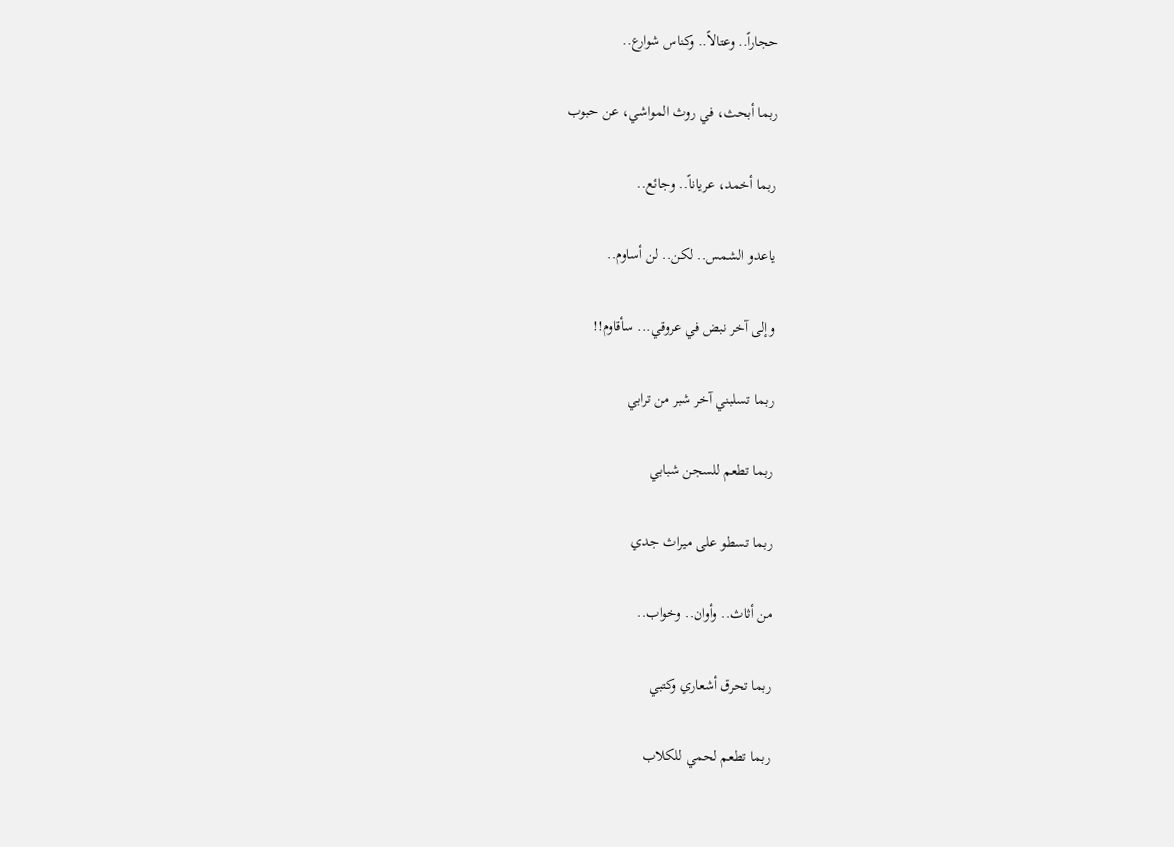حجاراً.. وعتالاً.. وكناس شوارع..

ربما أبحث، في روث المواشي، عن حبوب

ربما أخمد، عرياناً.. وجائع..

ياعدو الشمس.. لكن.. لن أساوم..

وإلى آخر نبض في عروقي... سأقاوم!!

ربما تسلبني آخر شبر من ترابي

ربما تطعم للسجن شبابي

ربما تسطو على ميراث جدي

من أثاث.. وأوان.. وخواب..

ربما تحرق أشعاري وكتبي

ربما تطعم لحمي للكلاب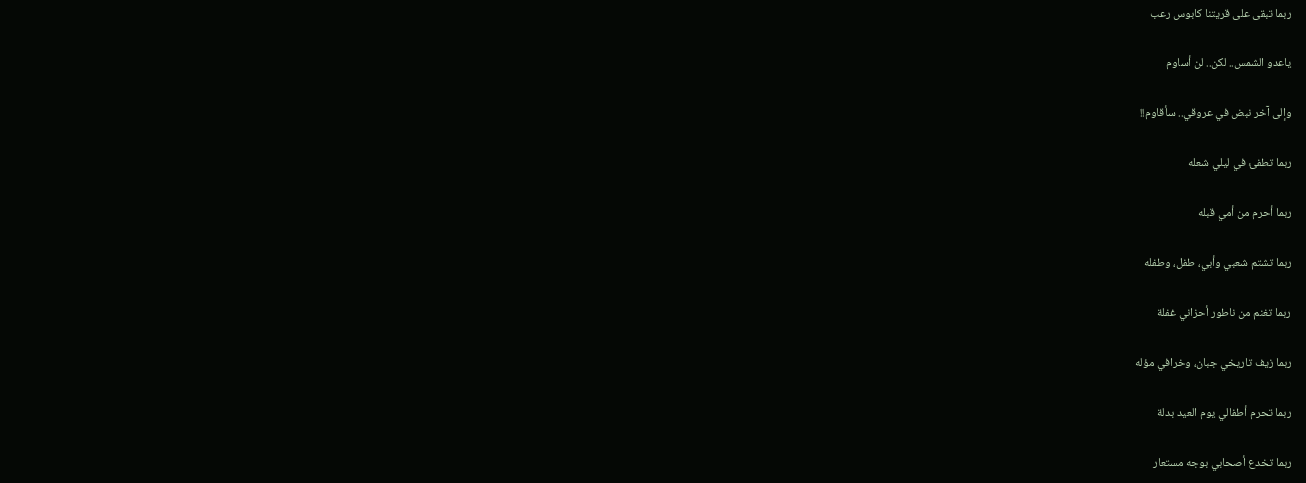ربما تبقى على قريتنا كابوس رعب

ياعدو الشمس.. لكن.. لن أساوم

وإلى آخر نبض في عروقي.. سأقاوم!!

ربما تطفئ في ليلي شعله

ربما أحرم من أمي قبله

ربما تشتم شعبي وأبي، طفل، وطفله

ربما تغنم من ناطور أحزاني غفلة

ربما زيف تاريخي جبان، وخرافي مؤله

ربما تحرم أطفالي يوم العيد بدلة

ربما تخدع أصحابي بوجه مستعار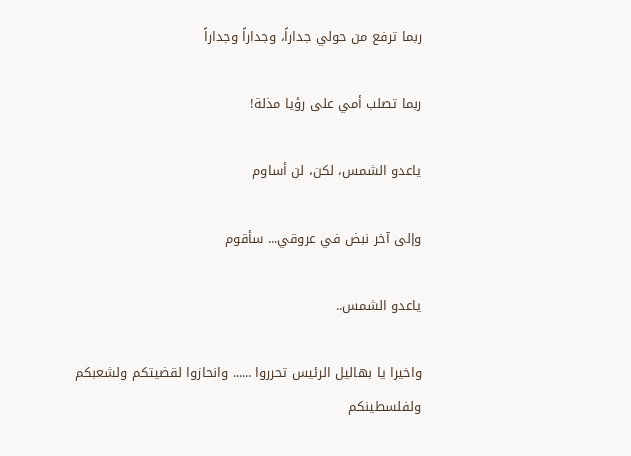ربما ترفع من حولي جداراً، وجداراً وجداراً

ربما تصلب أمي على رؤيا مذلة!

ياعدو الشمس، لكن، لن أساوم

وإلى آخر نبض في عروقي... سأقوم

ياعدو الشمس..

واخيرا يا بهاليل الرئيس تحرروا ...... وانحازوا لقضيتكم ولشعبكم ولفلسطينكم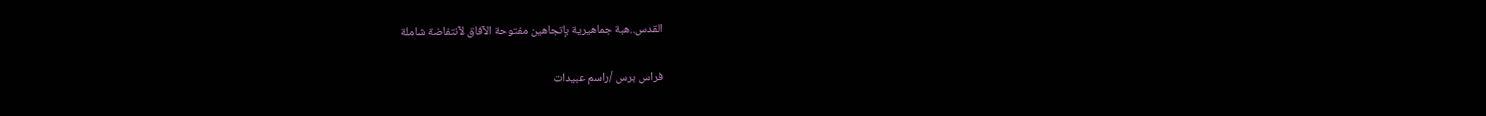القدس..هبة جماهيرية بإتجاهين مفتوحة الآفاق لآنتفاضة شاملة

فراس برس /راسم عبيدات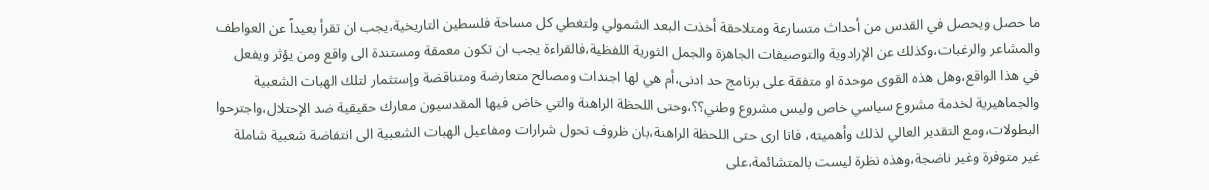ما حصل ويحصل في القدس من أحداث متسارعة ومتلاحقة أخذت البعد الشمولي ولتغطي كل مساحة فلسطين التاريخية،يجب ان تقرأ بعيداً عن العواطف والمشاعر والرغبات،وكذلك عن الإرادوية والتوصيفات الجاهزة والجمل الثورية اللفظية،فالقراءة يجب ان تكون معمقة ومستندة الى واقع ومن يؤثر ويفعل في هذا الواقع،وهل هذه القوى موحدة او متفقة على برنامج حد ادنى،أم هي لها اجندات ومصالح متعارضة ومتناقضة وإستثمار لتلك الهبات الشعبية والجماهيرية لخدمة مشروع سياسي خاص وليس مشروع وطني؟؟،وحتى اللحظة الراهنة والتي خاض فيها المقدسيون معارك حقيقية ضد الإحتلال،واجترحوا البطولات،ومع التقدير العالي لذلك وأهميته، فانا ارى حتى اللحظة الراهنة،بان ظروف تحول شرارات ومفاعيل الهبات الشعبية الى انتفاضة شعبية شاملة غير متوفرة وغير ناضجة،وهذه نظرة ليست بالمتشائمة،على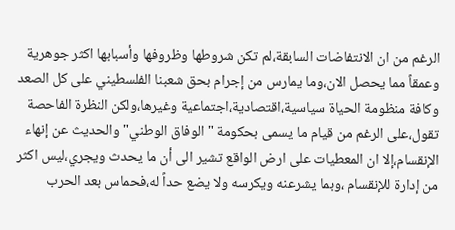الرغم من ان الانتفاضات السابقة،لم تكن شروطها وظروفها وأسبابها اكثر جوهرية وعمقاً مما يحصل الان،وما يمارس من إجرام بحق شعبنا الفلسطيني على كل الصعد وكافة منظومة الحياة سياسية،اقتصادية،اجتماعية وغيرها،ولكن النظرة الفاحصة تقول،على الرغم من قيام ما يسمى بحكومة "الوفاق الوطني" والحديث عن إنهاء الإنقسام،إلا ان المعطيات على ارض الواقع تشير الى أن ما يحدث ويجري،ليس اكثر من إدارة للإنقسام ،وبما يشرعنه ويكرسه ولا يضع حداً له،فحماس بعد الحرب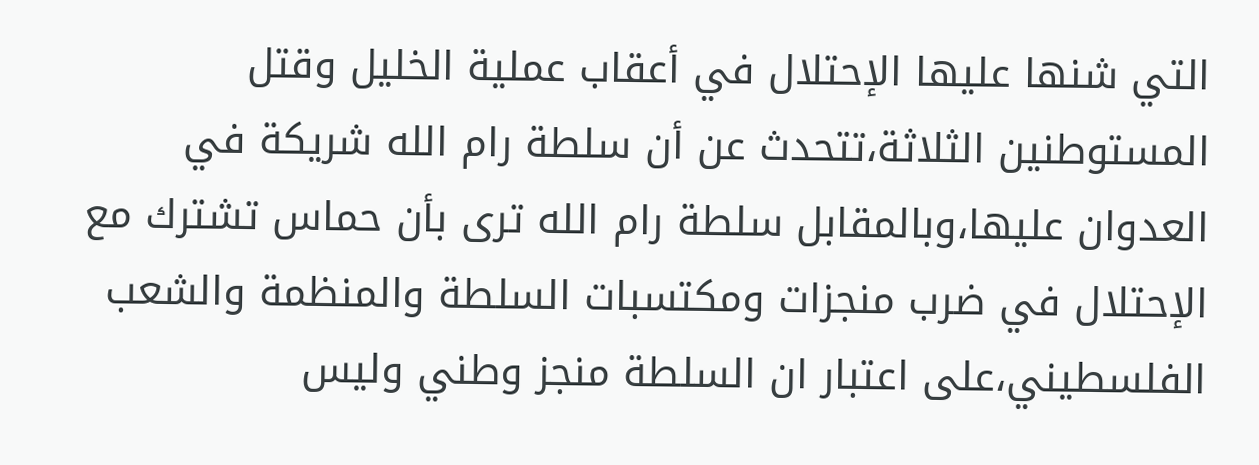التي شنها عليها الإحتلال في أعقاب عملية الخليل وقتل المستوطنين الثلاثة،تتحدث عن أن سلطة رام الله شريكة في العدوان عليها،وبالمقابل سلطة رام الله ترى بأن حماس تشترك مع الإحتلال في ضرب منجزات ومكتسبات السلطة والمنظمة والشعب الفلسطيني،على اعتبار ان السلطة منجز وطني وليس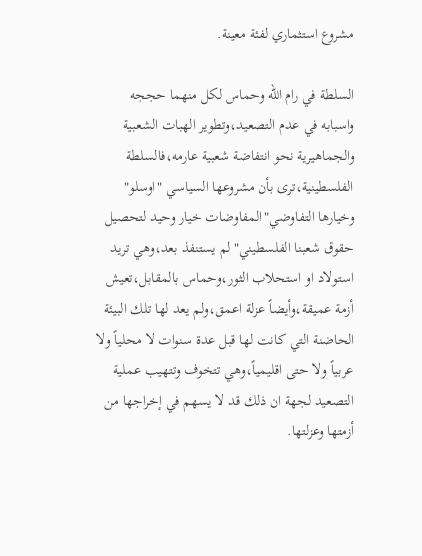مشروع استثماري لفئة معينة.

السلطة في رام الله وحماس لكل منهما حججه واسبابه في عدم التصعيد،وتطوير الهبات الشعبية والجماهيرية نحو انتفاضة شعبية عارمه،فالسلطة الفلسطينية،ترى بأن مشروعها السياسي "اوسلو" وخيارها التفاوضي"المفاوضات خيار وحيد لتحصيل حقوق شعبنا الفلسطيني"لم يستنفذ بعد،وهي تريد استولاد او استحلاب الثور،وحماس بالمقابل،تعيش أزمة عميقة،وأيضاً عزلة اعمق،ولم يعد لها تلك البيئة الحاضنة التي كانت لها قبل عدة سنوات لا محلياً ولا عربياً ولا حتى اقليمياً،وهي تتخوف وتتهيب عملية التصعيد لجهة ان ذلك قد لا يسهم في إخراجها من أزمتها وعزلتها.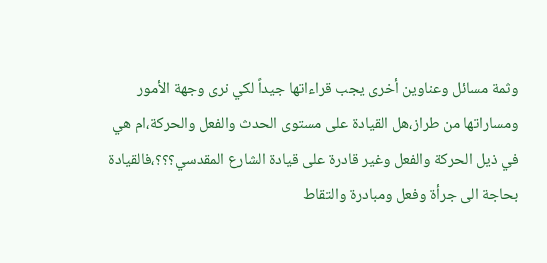وثمة مسائل وعناوين أخرى يجب قراءاتها جيداً لكي نرى وجهة الأمور ومساراتها من طراز،هل القيادة على مستوى الحدث والفعل والحركة،ام هي في ذيل الحركة والفعل وغير قادرة على قيادة الشارع المقدسي؟؟؟،فالقيادة بحاجة الى جرأة وفعل ومبادرة والتقاط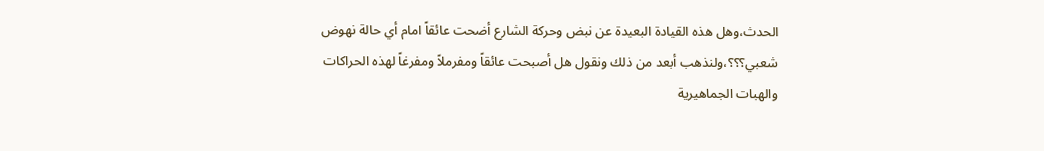الحدث،وهل هذه القيادة البعيدة عن نبض وحركة الشارع أضحت عائقاً امام أي حالة نهوض شعبي؟؟؟،ولنذهب أبعد من ذلك ونقول هل أصبحت عائقاً ومفرملاً ومفرغاً لهذه الحراكات والهبات الجماهيرية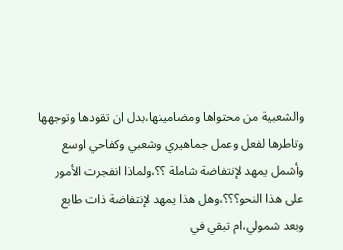والشعبية من محتواها ومضامينها،بدل ان تقودها وتوجهها وتاطرها لفعل وعمل جماهيري وشعبي وكفاحي اوسع وأشمل يمهد لإنتفاضة شاملة ؟؟،ولماذا انفجرت الأمور على هذا النحو؟؟؟،وهل هذا يمهد لإنتفاضة ذات طابع وبعد شمولي،ام تبقي في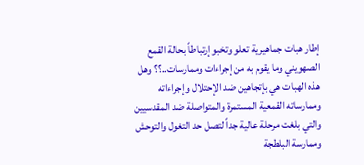إطار هبات جماهيرية تعلو وتخبو إرتباطاً بحالة القمع الصهويني وما يقوم به من إجراءات وممارسات..؟؟ وهل هذه الهبات هي بإتجاهين ضد الإحتلال وإجراءاته وممارساته القمعية المستمرة والمتواصلة ضد المقدسيين والتي بلغت مرحلة عالية جداً لتصل حد التغول والتوحش وممارسة البلطجة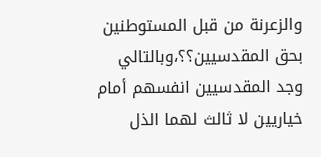والزعرنة من قبل المستوطنين بحق المقدسيين؟؟،وبالتالي وجد المقدسيين انفسهم أمام خياريين لا ثالث لهما الذل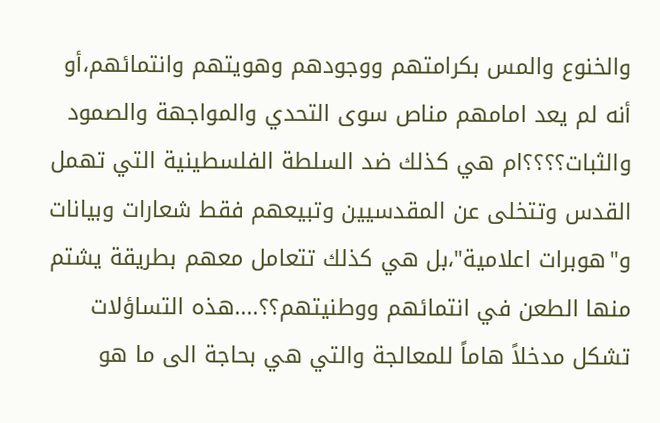والخنوع والمس بكرامتهم ووجودهم وهويتهم وانتمائهم،أو أنه لم يعد امامهم مناص سوى التحدي والمواجهة والصمود والثبات؟؟؟؟ام هي كذلك ضد السلطة الفلسطينية التي تهمل القدس وتتخلى عن المقدسيين وتبيعهم فقط شعارات وبيانات و"هوبرات اعلامية"،بل هي كذلك تتعامل معهم بطريقة يشتم منها الطعن في انتمائهم ووطنيتهم؟؟....هذه التساؤلات تشكل مدخلاً هاماً للمعالجة والتي هي بحاجة الى ما هو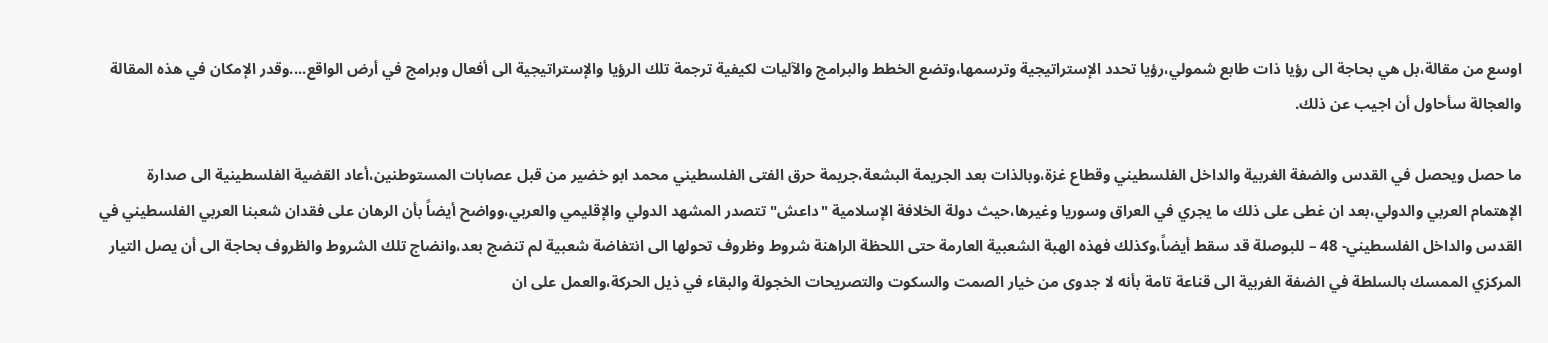اوسع من مقالة،بل هي بحاجة الى رؤيا ذات طابع شمولي،رؤيا تحدد الإستراتيجية وترسمها،وتضع الخطط والبرامج والآليات لكيفية ترجمة تلك الرؤيا والإستراتيجية الى أفعال وبرامج في أرض الواقع....وقدر الإمكان في هذه المقالة والعجالة سأحاول أن اجيب عن ذلك.

ما حصل ويحصل في القدس والضفة الغربية والداخل الفلسطيني وقطاع غزة،وبالذات بعد الجريمة البشعة،جريمة حرق الفتى الفلسطيني محمد ابو خضير من قبل عصابات المستوطنين،أعاد القضية الفلسطينية الى صدارة الإهتمام العربي والدولي،بعد ان غطى على ذلك ما يجري في العراق وسوريا وغيرها،حيث دولة الخلافة الإسلامية "داعش" تتصدر المشهد الدولي والإقليمي والعربي،وواضح أيضاً بأن الرهان على فقدان شعبنا العربي الفلسطيني في القدس والداخل الفلسطيني- 48 – للبوصلة قد سقط أيضاً،وكذلك فهذه الهبة الشعبية العارمة حتى اللحظة الراهنة شروط وظروف تحولها الى انتفاضة شعبية لم تنضج بعد،وانضاج تلك الشروط والظروف بحاجة الى أن يصل التيار المركزي الممسك بالسلطة في الضفة الغربية الى قناعة تامة بأنه لا جدوى من خيار الصمت والسكوت والتصريحات الخجولة والبقاء في ذيل الحركة،والعمل على ان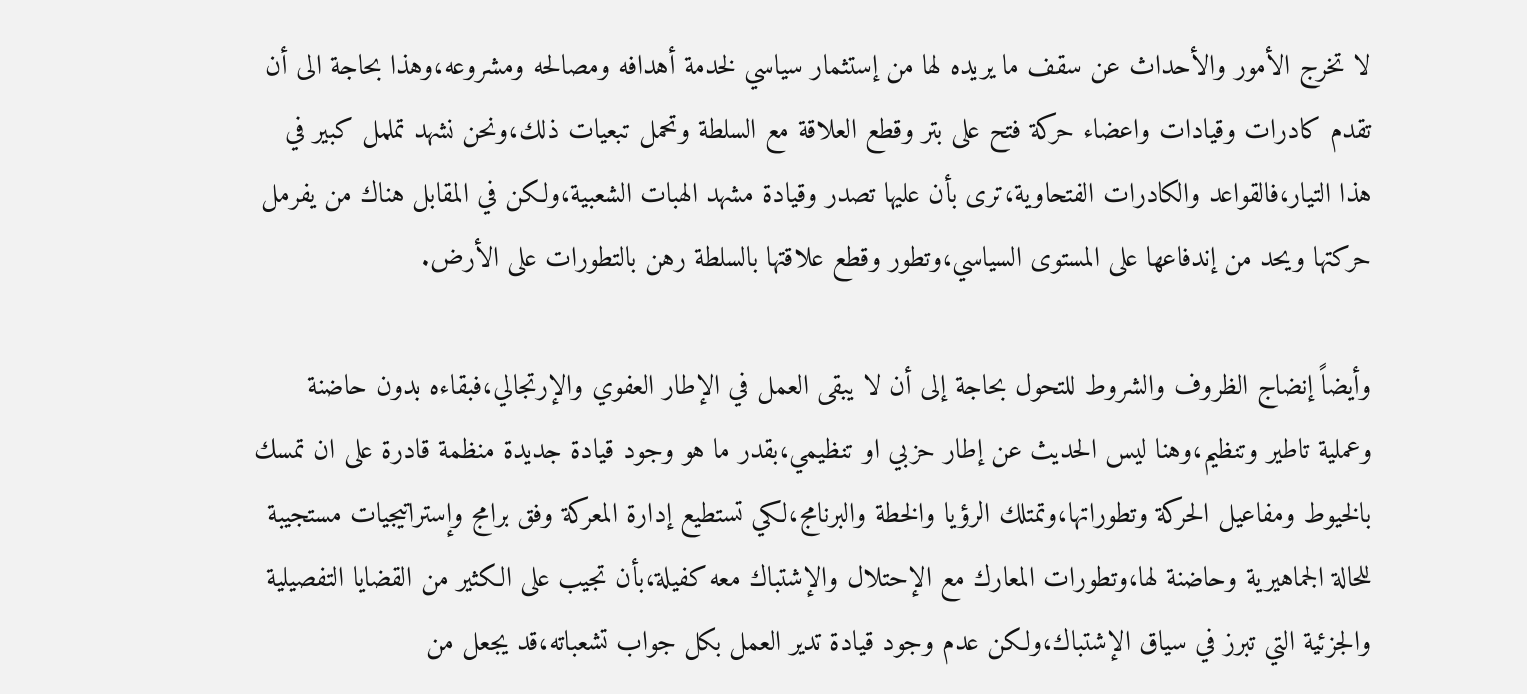لا تخرج الأمور والأحداث عن سقف ما يريده لها من إستثمار سياسي لخدمة أهدافه ومصالحه ومشروعه،وهذا بحاجة الى أن تقدم كادرات وقيادات واعضاء حركة فتح على بتر وقطع العلاقة مع السلطة وتحمل تبعيات ذلك،ونحن نشهد تململ كبير في هذا التيار،فالقواعد والكادرات الفتحاوية،ترى بأن عليها تصدر وقيادة مشهد الهبات الشعبية،ولكن في المقابل هناك من يفرمل حركتها ويحد من إندفاعها على المستوى السياسي،وتطور وقطع علاقتها بالسلطة رهن بالتطورات على الأرض.

وأيضاً إنضاج الظروف والشروط للتحول بحاجة إلى أن لا يبقى العمل في الإطار العفوي والإرتجالي،فبقاءه بدون حاضنة وعملية تاطير وتنظيم،وهنا ليس الحديث عن إطار حزبي او تنظيمي،بقدر ما هو وجود قيادة جديدة منظمة قادرة على ان تمسك بالخيوط ومفاعيل الحركة وتطوراتها،وتمتلك الرؤيا والخطة والبرنامج،لكي تستطيع إدارة المعركة وفق برامج وإستراتيجيات مستجيبة للحالة الجماهيرية وحاضنة لها،وتطورات المعارك مع الإحتلال والإشتباك معه كفيلة،بأن تجيب على الكثير من القضايا التفصيلية والجزئية التي تبرز في سياق الإشتباك،ولكن عدم وجود قيادة تدير العمل بكل جواب تشعباته،قد يجعل من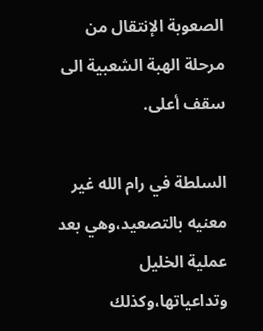الصعوبة الإنتقال من مرحلة الهبة الشعبية الى سقف أعلى.

السلطة في رام الله غير معنيه بالتصعيد،وهي بعد عملية الخليل وتداعياتها،وكذلك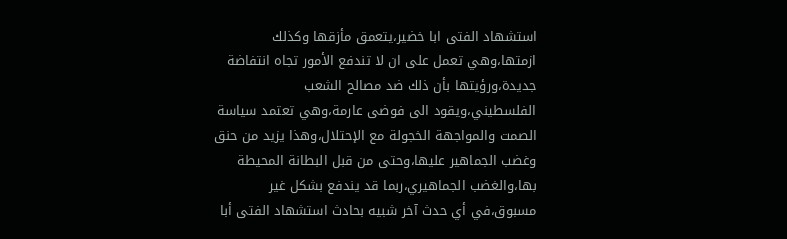استشهاد الفتى ابا خضير،يتعمق مأزقها وكذلك ازمتها،وهي تعمل على ان لا تندفع الأمور تجاه انتفاضة جديدة،ورؤيتها بأن ذلك ضد مصالح الشعب الفلسطيني،ويقود الى فوضى عارمة،وهي تعتمد سياسة الصمت والمواجهة الخجولة مع الإحتلال،وهذا يزيد من حنق وغضب الجماهير عليها،وحتى من قبل البطانة المحيطة بها،والغضب الجماهيري،ربما قد يندفع بشكل غير مسبوق،في أي حدث آخر شبيه بحادث استشهاد الفتى أبا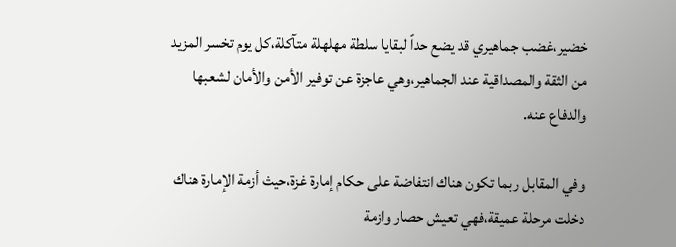خضير،غضب جماهيري قد يضع حداً لبقايا سلطة مهلهلة متآكلة،كل يوم تخسر المزيد من الثقة والمصداقية عند الجماهير،وهي عاجزة عن توفير الأمن والأمان لشعبها والدفاع عنه.

وفي المقابل ربما تكون هناك انتفاضة على حكام إمارة غزة،حيث أزمة الإمارة هناك دخلت مرحلة عميقة،فهي تعيش حصار وازمة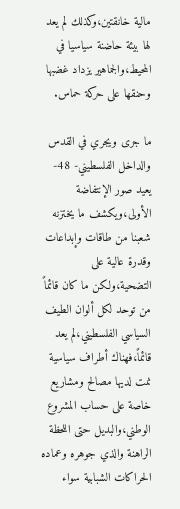مالية خانقتين،وكذلك لم يعد لها بيئة حاضنة سياسيا في المحيط،والجماهير يزداد غضبها وحنقها على حركة حماس.

ما جرى ويجري في القدس والداخل الفلسطيني- 48- يعيد صور الإنتفاضة الأولى،ويكشف ما يختزنه شعبنا من طاقات وإبداعات وقدرة عالية على التضحية،ولكن ما كان قائماً من توحد لكل ألوان الطيف السياسي الفلسطيني،لم يعد قائماً،فهناك أطراف سياسية نمت لديها مصالح ومشاريع خاصة على حساب المشروع الوطني،والبديل حتى اللحظة الراهنة والذي جوهره وعماده الحراكات الشبابية سواء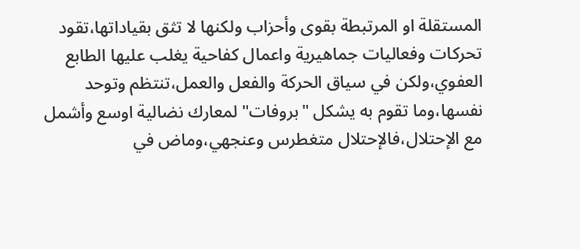المستقلة او المرتبطة بقوى وأحزاب ولكنها لا تثق بقياداتها،تقود تحركات وفعاليات جماهيرية واعمال كفاحية يغلب عليها الطابع العفوي،ولكن في سياق الحركة والفعل والعمل،تنتظم وتوحد نفسها،وما تقوم به يشكل "بروفات" لمعارك نضالية اوسع وأشمل مع الإحتلال،فالإحتلال متغطرس وعنجهي،وماض في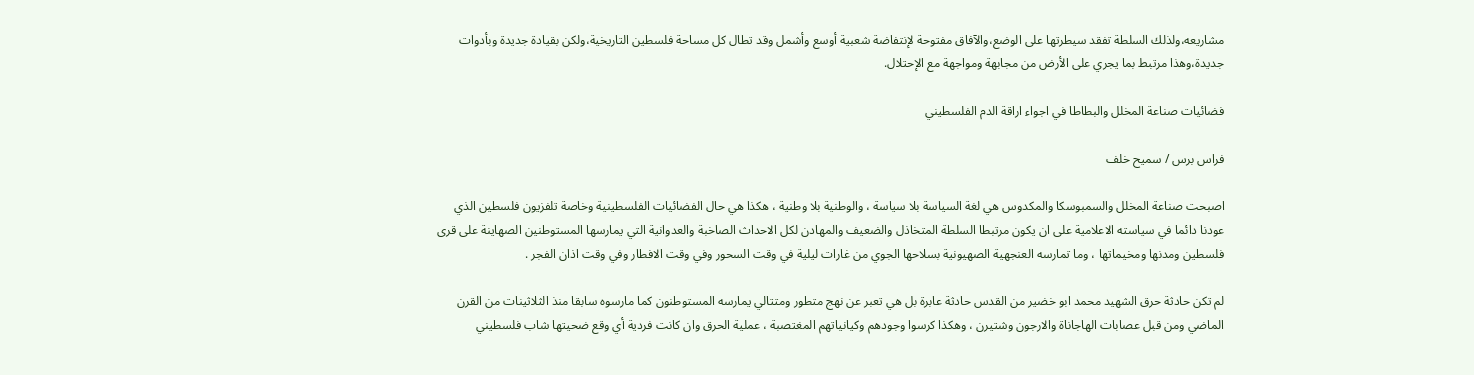مشاريعه،ولذلك السلطة تفقد سيطرتها على الوضع،والآفاق مفتوحة لإنتفاضة شعبية أوسع وأشمل وقد تطال كل مساحة فلسطين التاريخية،ولكن بقيادة جديدة وبأدوات جديدة،وهذا مرتبط بما يجري على الأرض من مجابهة ومواجهة مع الإحتلال.

فضائيات صناعة المخلل والبطاطا في اجواء اراقة الدم الفلسطيني

فراس برس / سميح خلف

اصبحت صناعة المخلل والسمبوسكا والمكدوس هي لغة السياسة بلا سياسة ، والوطنية بلا وطنية ، هكذا هي حال الفضائيات الفلسطينية وخاصة تلفزيون فلسطين الذي عودنا دائما في سياسته الاعلامية على ان يكون مرتبطا السلطة المتخاذل والضعيف والمهادن لكل الاحداث الصاخبة والعدوانية التي يمارسها المستوطنين الصهاينة على قرى فلسطين ومدنها ومخيماتها ، وما تمارسه العنجهية الصهيونية بسلاحها الجوي من غارات ليلية في وقت السحور وفي وقت الافطار وفي وقت اذان الفجر .

لم تكن حادثة حرق الشهيد محمد ابو خضير من القدس حادثة عابرة بل هي تعبر عن نهج متطور ومتتالي يمارسه المستوطنون كما مارسوه سابقا منذ الثلاثينات من القرن الماضي ومن قبل عصابات الهاجاناة والارجون وشتيرن ، وهكذا كرسوا وجودهم وكيانياتهم المغتصبة ، عملية الحرق وان كانت فردية أي وقع ضحيتها شاب فلسطيني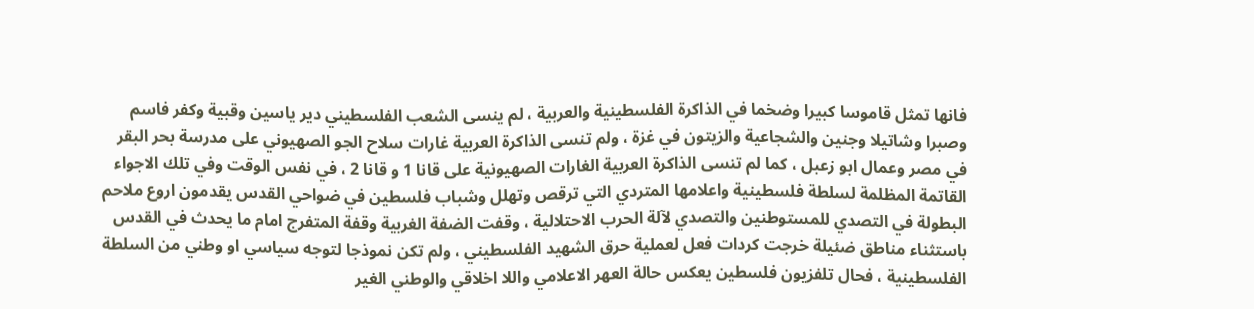فانها تمثل قاموسا كبيرا وضخما في الذاكرة الفلسطينية والعربية ، لم ينسى الشعب الفلسطيني دير ياسين وقبية وكفر فاسم وصبرا وشاتيلا وجنين والشجاعية والزيتون في غزة ، ولم تنسى الذاكرة العربية غارات سلاح الجو الصهيوني على مدرسة بحر البقر في مصر وعمال ابو زعبل ، كما لم تنسى الذاكرة العربية الغارات الصهيونية على قانا 1 و قانا 2 ، في نفس الوقت وفي تلك الاجواء القاتمة المظلمة لسلطة فلسطينية واعلامها المتردي التي ترقص وتهلل وشباب فلسطين في ضواحي القدس يقدمون اروع ملاحم البطولة في التصدي للمستوطنين والتصدي لآلة الحرب الاحتلالية ، وقفت الضفة الغربية وقفة المتفرج امام ما يحدث في القدس باستثناء مناطق ضئيلة خرجت كردات فعل لعملية حرق الشهيد الفلسطيني ، ولم تكن نموذجا لتوجه سياسي او وطني من السلطة الفلسطينية ، فحال تلفزيون فلسطين يعكس حالة العهر الاعلامي واللا اخلاقي والوطني الغير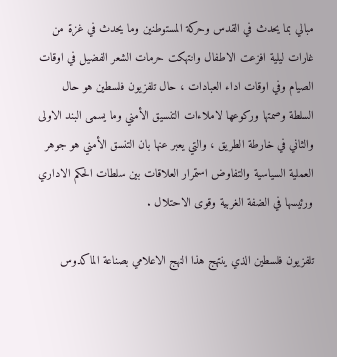مبالي بما يحدث في القدس وحركة المستوطنين وما يحدث في غزة من غارات ليلية افزعت الاطفال وانتهكت حرمات الشعر الفضيل في اوقات الصيام وفي اوقات اداء العبادات ، حال تلفزيون فلسطين هو حال السلطة وصمتها وركوعها لاملاءات التنسيق الأمني وما يسمى البند الاولى والثاني في خارطة الطريق ، والتي يعبر عنها بان التنسق الأمني هو جوهر العملية السياسية والتفاوض استمرار العلاقات بين سلطات الحكم الاداري ورئيسها في الضفة الغربية وقوى الاحتلال .

تلفزيون فلسطين الذي ينتهج هذا النهج الاعلامي بصناعة الماكدوس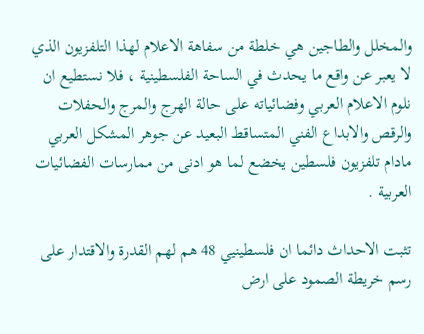والمخلل والطاجين هي خلطة من سفاهة الاعلام لهذا التلفزيون الذي لا يعبر عن واقع ما يحدث في الساحة الفلسطينية ، فلا نستطيع ان نلوم الاعلام العربي وفضائياته على حالة الهرج والمرج والحفلات والرقص والابداع الفني المتساقط البعيد عن جوهر المشكل العربي مادام تلفزيون فلسطين يخضع لما هو ادنى من ممارسات الفضائيات العربية .

تثبت الاحداث دائما ان فلسطينيي 48 هم لهم القدرة والاقتدار على رسم خريطة الصمود على ارض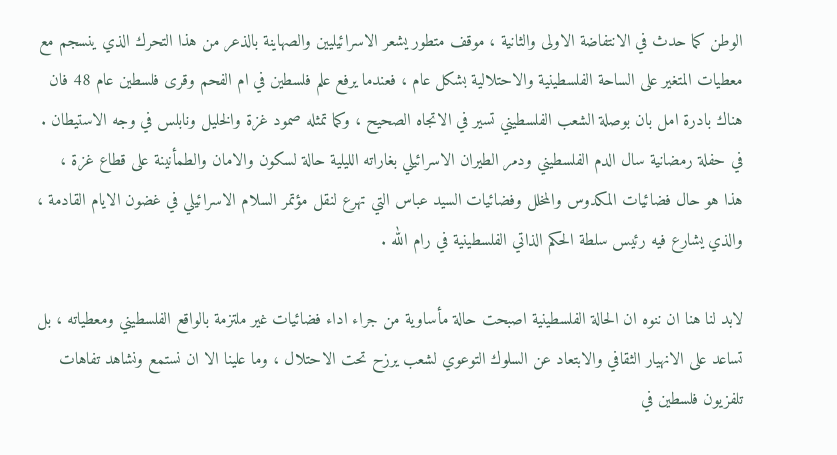الوطن كما حدث في الانتفاضة الاولى والثانية ، موقف متطور يشعر الاسرائيليين والصهاينة بالذعر من هذا التحرك الذي ينسجم مع معطيات المتغير على الساحة الفلسطينية والاحتلالية بشكل عام ، فعندما يرفع علم فلسطين في ام الفحم وقرى فلسطين عام 48 فان هناك بادرة امل بان بوصلة الشعب الفلسطيني تسير في الاتجاه الصحيح ، وكما تمثله صمود غزة والخليل ونابلس في وجه الاستيطان .
في حفلة رمضانية سال الدم الفلسطيني ودمر الطيران الاسرائيلي بغاراته الليلية حالة لسكون والامان والطمأنينة على قطاع غزة ، هذا هو حال فضائيات المكدوس والمخلل وفضائيات السيد عباس التي تهرع لنقل مؤتمر السلام الاسرائيلي في غضون الايام القادمة ، والذي يشارع فيه رئيس سلطة الحكم الذاتي الفلسطينية في رام الله .

لابد لنا هنا ان ننوه ان الحالة الفلسطينية اصبحت حالة مأساوية من جراء اداء فضائيات غير ملتزمة بالواقع الفلسطيني ومعطياته ، بل تساعد على الانهيار الثقافي والابتعاد عن السلوك التوعوي لشعب يرزح تحت الاحتلال ، وما علينا الا ان نستمع ونشاهد تفاهات تلفزيون فلسطين في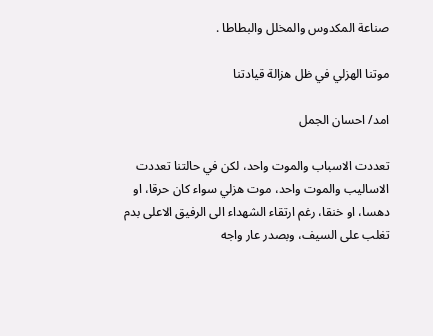صناعة المكدوس والمخلل والبطاطا .

موتنا الهزلي في ظل هزالة قيادتنا

امد/ احسان الجمل

تعددت الاسباب والموت واحد، لكن في حالتنا تعددت الاساليب والموت واحد، موت هزلي سواء كان حرقا، او دهسا، او خنقا، رغم ارتقاء الشهداء الى الرفيق الاعلى بدم تغلب على السيف، وبصدر عار واجه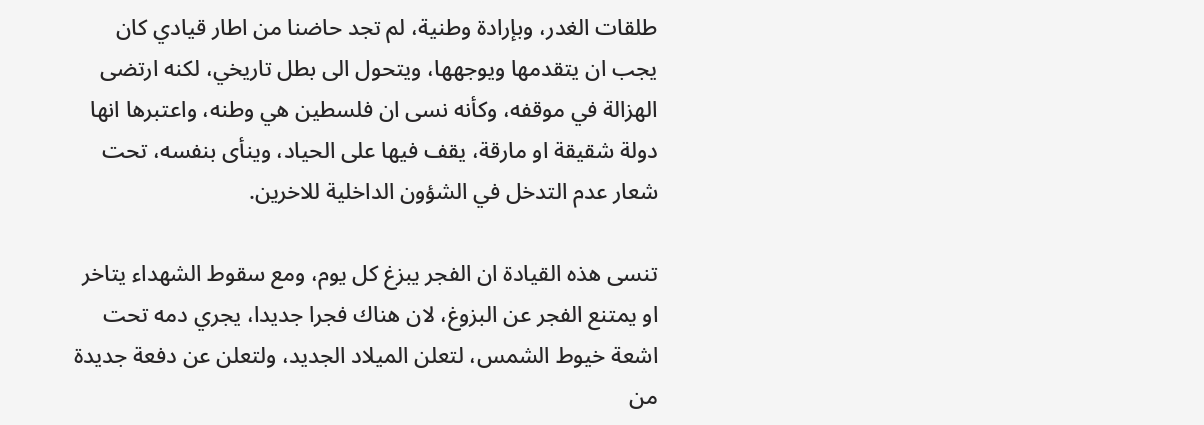طلقات الغدر، وبإرادة وطنية، لم تجد حاضنا من اطار قيادي كان يجب ان يتقدمها ويوجهها، ويتحول الى بطل تاريخي، لكنه ارتضى الهزالة في موقفه، وكأنه نسى ان فلسطين هي وطنه، واعتبرها انها دولة شقيقة او مارقة، يقف فيها على الحياد، وينأى بنفسه، تحت شعار عدم التدخل في الشؤون الداخلية للاخرين.

تنسى هذه القيادة ان الفجر يبزغ كل يوم، ومع سقوط الشهداء يتاخر او يمتنع الفجر عن البزوغ، لان هناك فجرا جديدا، يجري دمه تحت اشعة خيوط الشمس، لتعلن الميلاد الجديد، ولتعلن عن دفعة جديدة من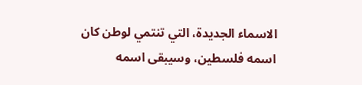الاسماء الجديدة، التي تنتمي لوطن كان اسمه فلسطين، وسيبقى اسمه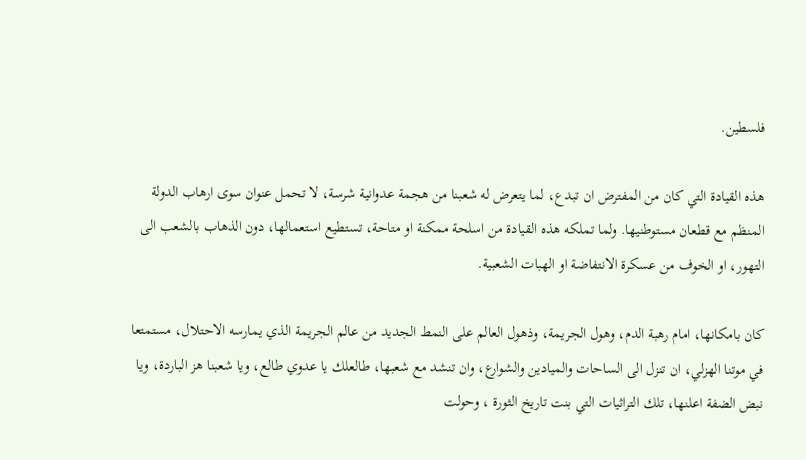فلسطين.

هذه القيادة التي كان من المفترض ان تبدع، لما يتعرض له شعبنا من هجمة عدوانية شرسة، لا تحمل عنوان سوى ارهاب الدولة المنظم مع قطعان مستوطنيها. ولما تملكه هذه القيادة من اسلحة ممكنة او متاحة، تستطيع استعمالها، دون الذهاب بالشعب الى التهور، او الخوف من عسكرة الانتفاضة او الهبات الشعبية.

كان بامكانها، امام رهبة الدم، وهول الجريمة، وذهول العالم على النمط الجديد من عالم الجريمة الذي يمارسه الاحتلال، مستمتعا في موتنا الهزلي، ان تنزل الى الساحات والميادين والشوارع، وان تنشد مع شعبها، طالعلك يا عدوي طالع، ويا شعبنا هز الباردة، ويا نبض الضفة اعلنها، تلك التراثيات التي بنت تاريخ الثورة ، وحولت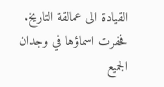القيادة الى عمالقة التاريخ. فحفرت اسماؤها في وجدان الجميع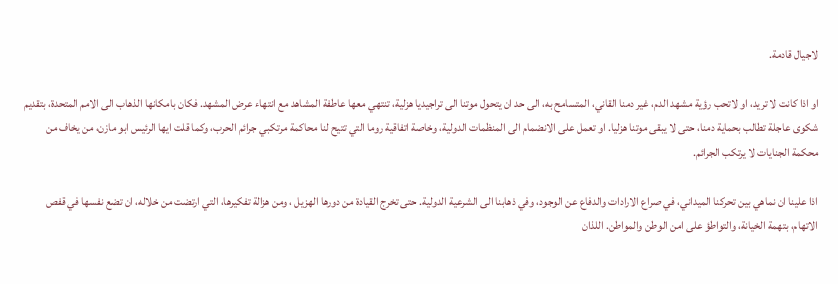لاجيال قادمة.

او اذا كانت لا تريد، او لاتحب رؤية مشهد الدم، غير دمنا القاني، المتسامح به، الى حد ان يتحول موتنا الى تراجيديا هزلية، تنتهي معها عاطفة المشاهد مع انتهاء عرض المشهد. فكان بامكانها الذهاب الى الامم المتحدة، بتقديم شكوى عاجلة تطالب بحماية دمنا، حتى لا يبقى موتنا هزليا. او تعمل على الانضمام الى المنظمات الدولية، وخاصة اتفاقية روما التي تتيح لنا محاكمة مرتكبي جرائم الحرب، وكما قلت ايها الرئيس ابو مازن، من يخاف من محكمة الجنايات لا يرتكب الجرائم.

اذا علينا ان نماهي بين تحركنا الميداني، في صراع الارادات والدفاع عن الوجود، وفي ذهابنا الى الشرعية الدولية. حتى تخرج القيادة من دورها الهزيل ، ومن هزالة تفكيرها، التي ارتضت من خلاله، ان تضع نفسها في قفص الاتهام، بتهمة الخيانة، والتواطؤ على امن الوطن والمواطن. اللذان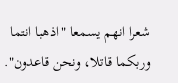شعرا انهم يسمعا "اذهبا انتما وربكما قاتلا، ونحن قاعدون".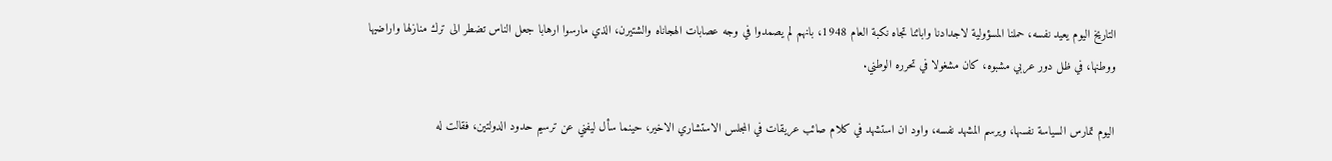التاريخ اليوم يعيد نفسه، حملنا المسؤولية لاجدادنا وابائنا تجاه نكبة العام 1948، بانهم لم يصمدوا في وجه عصابات الهجاناه والشتيرن، الذي مارسوا ارهابا جعل الناس تضطر الى ترك منازلها واراضيها ووطنها، في ظل دور عربي مشبوه، كان مشغولا في تحرره الوطني.

اليوم تمارس السياسة نفسها، ويرسم المشهد نفسه، واود ان استشهد في كلام صائب عريقات في المجلس الاستشاري الاخير، حينما سأل ليفني عن ترسيم حدود الدولتين، فقالت له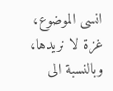انسى الموضوع، غزة لا نريدها، وبالنسبة الى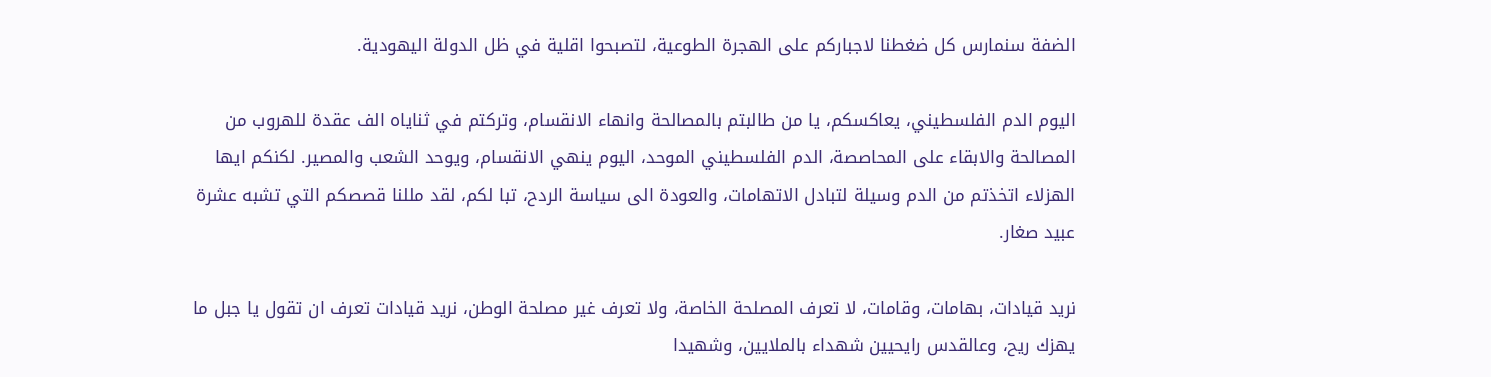الضفة سنمارس كل ضغطنا لاجباركم على الهجرة الطوعية، لتصبحوا اقلية في ظل الدولة اليهودية.

اليوم الدم الفلسطيني، يعاكسكم، يا من طالبتم بالمصالحة وانهاء الانقسام، وتركتم في ثناياه الف عقدة للهروب من المصالحة والابقاء على المحاصصة، الدم الفلسطيني الموحد، اليوم ينهي الانقسام، ويوحد الشعب والمصير. لكنكم ايها الهزلاء اتخذتم من الدم وسيلة لتبادل الاتهامات، والعودة الى سياسة الردح، تبا لكم، لقد مللنا قصصكم التي تشبه عشرة عبيد صغار.

نريد قيادات، بهامات، وقامات، لا تعرف المصلحة الخاصة، ولا تعرف غير مصلحة الوطن، نريد قيادات تعرف ان تقول يا جبل ما يهزك ريح، وعالقدس رايحيين شهداء بالملايين، وشهيدا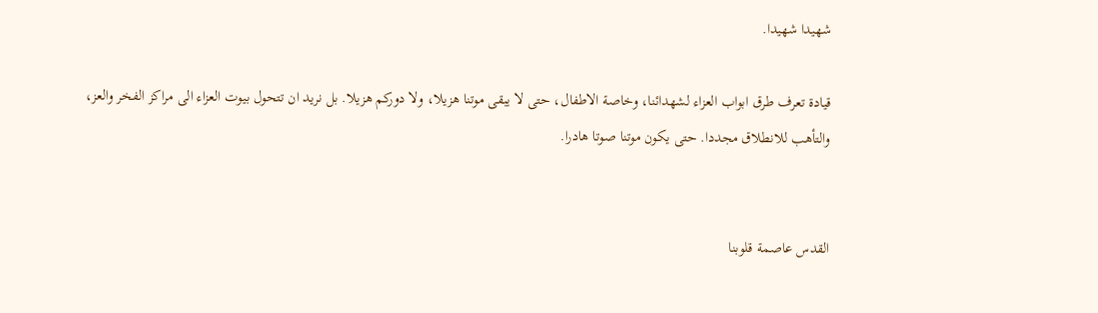شهيدا شهيدا.

قيادة تعرف طرق ابواب العزاء لشهدائنا، وخاصة الاطفال، حتى لا يبقى موتنا هزيلا، ولا دوركم هزيلا. بل نريد ان تتحول بيوت العزاء الى مراكز الفخر والعز، والتأهب للانطلاق مجددا. حتى يكون موتنا صوتا هادرا.


القدس عاصمة قلوبنا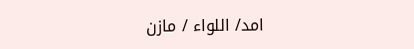امد/ اللواء / مازن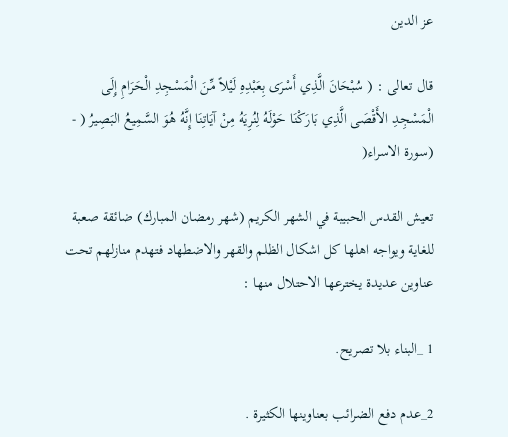عز الدين

قال تعالى : ( سُبْحَانَ الَّذِي أَسْرَى بِعَبْدِهِ لَيْلاً مِّنَ الْمَسْجِدِ الْحَرَامِ إِلَى الْمَسْجِدِ الأَقْصَى الَّذِي بَارَكْنَا حَوْلَهُ لِنُرِيَهُ مِنْ آيَاتِنَا إِنَّهُ هُوَ السَّمِيعُ البَصِيرُ ( - (سورة الاسراء(

تعيش القدس الحبيبة في الشهر الكريم (شهر رمضان المبارك) ضائقة صعبة للغاية ويواجه اهلها كل اشكال الظلم والقهر والاضطهاد فتهدم منازلهم تحت عناوين عديدة يخترعها الاحتلال منها :

1 _البناء بلا تصريح.

2_عدم دفع الضرائب بعناوينها الكثيرة .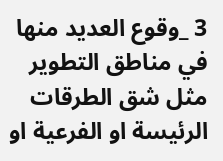3 _وقوع العديد منها في مناطق التطوير مثل شق الطرقات الرئيسة او الفرعية او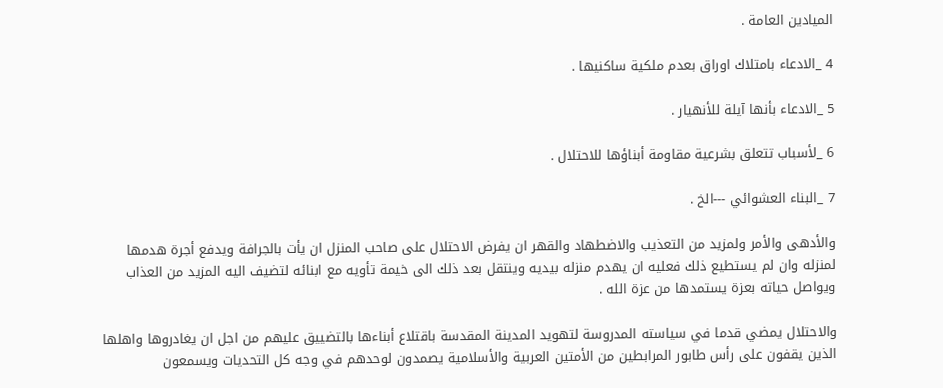الميادين العامة .

4 _الادعاء بامتلاك اوراق بعدم ملكية ساكنيها .

5 _الادعاء بأنها آيلة للأنهيار .

6 _لأسباب تتعلق بشرعية مقاومة أبناؤها للاحتلال .

7 _البناء العشوائي ---الخ .

والأدهى والأمر ولمزيد من التعذيب والاضطهاد والقهر ان يفرض الاحتلال على صاحب المنزل ان يأت بالجرافة ويدفع أجرة هدمها لمنزله وان لم يستطيع ذلك فعليه ان يهدم منزله بيديه وينتقل بعد ذلك الى خيمة تأويه مع ابنائه لتضيف اليه المزيد من العذاب ويواصل حياته بعزة يستمدها من عزة الله .

والاحتلال يمضي قدما في سياسته المدروسة لتهويد المدينة المقدسة باقتلاع أبناءها بالتضييق عليهم من اجل ان يغادروها واهلها الذين يقفون على رأس طابور المرابطين من الأمتين العربية والأسلامية يصمدون لوحدهم في وجه كل التحديات ويسمعون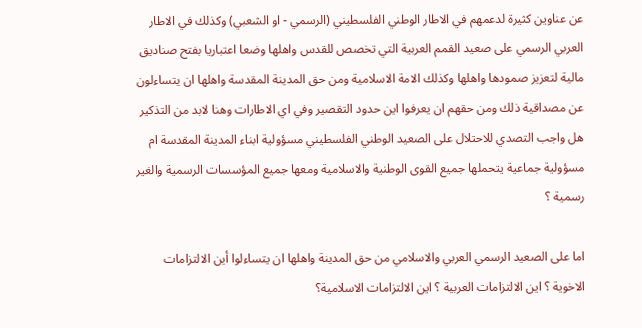عن عناوين كثيرة لدعمهم في الاطار الوطني الفلسطيني (الرسمي - او الشعبي) وكذلك في الاطار العربي الرسمي على صعيد القمم العربية التي تخصص للقدس واهلها وضعا اعتباريا بفتح صناديق مالية لتعزيز صمودها واهلها وكذلك الامة الاسلامية ومن حق المدينة المقدسة واهلها ان يتساءلون عن مصداقية ذلك ومن حقهم ان يعرفوا اين حدود التقصير وفي اي الاطارات وهنا لابد من التذكير هل واجب التصدي للاحتلال على الصعيد الوطني الفلسطيني مسؤولية ابناء المدينة المقدسة ام مسؤولية جماعية يتحملها جميع القوى الوطنية والاسلامية ومعها جميع المؤسسات الرسمية والغير رسمية ؟

اما على الصعيد الرسمي العربي والاسلامي من حق المدينة واهلها ان يتساءلوا أين الالتزامات الاخوية ؟ اين الالتزامات العربية ؟ اين الالتزامات الاسلامية؟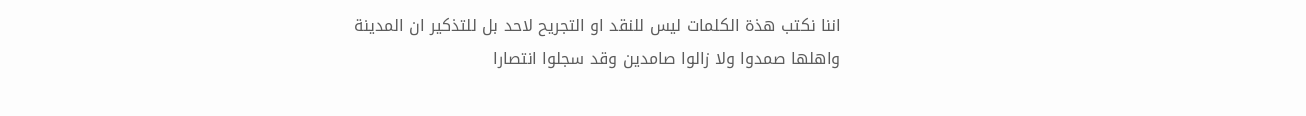اننا نكتب هذة الكلمات ليس للنقد او التجريح لاحد بل للتذكير ان المدينة واهلها صمدوا ولا زالوا صامدين وقد سجلوا انتصارا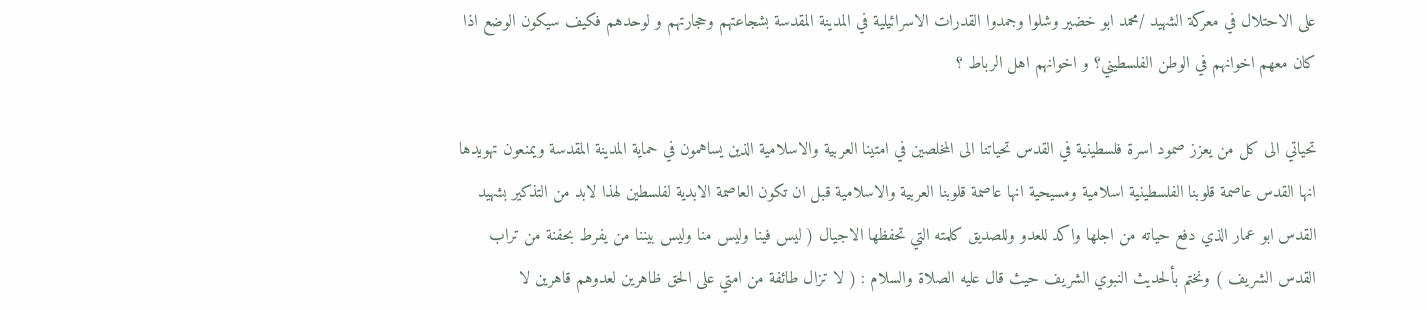على الاحتلال في معركة الشهيد /محمد ابو خضير وشلوا وجمدوا القدرات الاسرائيلية في المدينة المقدسة بشجاعتهم وحجارتهم و لوحدهم فكيف سيكون الوضع اذا كان معهم اخوانهم في الوطن الفلسطيني؟ و اخوانهم اهل الرباط ؟

تحياتي الى كل من يعزز صمود اسرة فلسطينية في القدس تحياتنا الى المخلصين في امتينا العربية والاسلامية الذين يساهمون في حماية المدينة المقدسة ويمنعون تهويدها انها القدس عاصمة قلوبنا الفلسطينية اسلامية ومسيحية انها عاصمة قلوبنا العربية والاسلامية قبل ان تكون العاصمة الابدية لفلسطين لهذا لابد من التذكير بشهيد القدس ابو عمار الذي دفع حياته من اجلها واكد للعدو وللصديق كلمته التي تحفظها الاجيال ( ليس فينا وليس منا وليس بيننا من يفرط بحفنة من تراب القدس الشريف ) ونختم بألحديث النبوي الشريف حيث قال عليه الصلاة والسلام : ( لا تزال طائفة من امتي على الحق ظاهرين لعدوهم قاهرين لا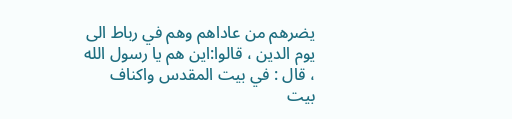يضرهم من عاداهم وهم في رباط الى يوم الدين ، قالوا:اين هم يا رسول الله ، قال : في بيت المقدس واكناف بيت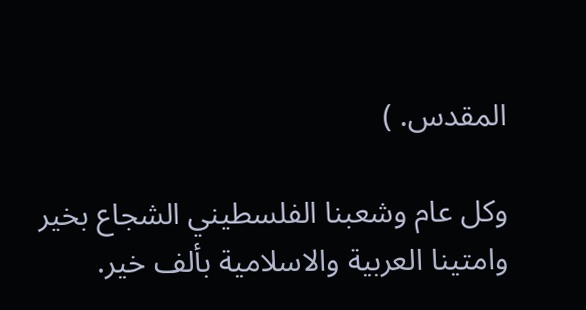المقدس. )

وكل عام وشعبنا الفلسطيني الشجاع بخير وامتينا العربية والاسلامية بألف خير.